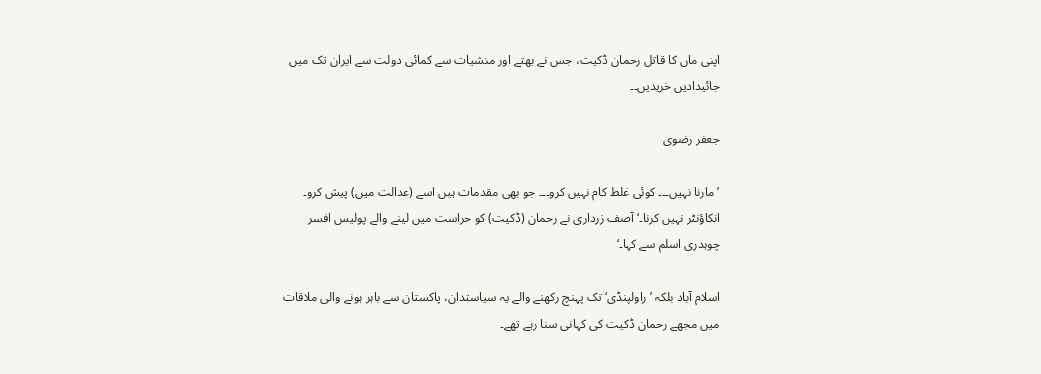اپنی ماں کا قاتل رحمان ڈکیت، جس نے بھتے اور منشیات سے کمائی دولت سے ایران تک میں جائیدادیں خریدیں۔۔

جعفر رضوی

’مارنا نہیں۔۔۔ کوئی غلط کام نہیں کرو۔۔۔ جو بھی مقدمات ہیں اسے (عدالت میں) پیش کرو۔ انکاؤنٹر نہیں کرنا۔‘ آصف زرداری نے رحمان (ڈکیت) کو حراست میں لینے والے پولیس افسر چوہدری اسلم سے کہا۔‘

اسلام آباد بلکہ ’راولپنڈی‘ تک پہنچ رکھنے والے یہ سیاستدان، پاکستان سے باہر ہونے والی ملاقات میں مجھے رحمان ڈکیت کی کہانی سنا رہے تھے۔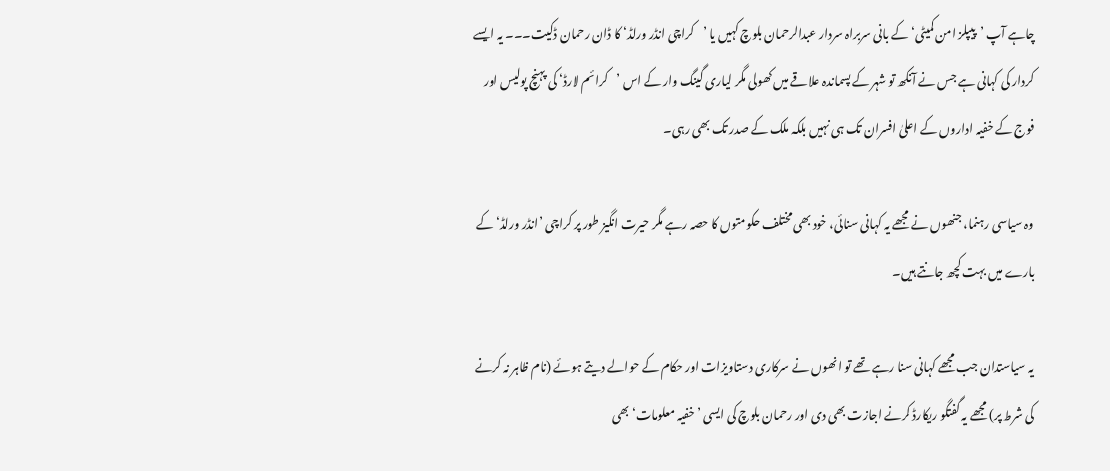چاہے آپ ’پیپلز امن کمیٹی‘ کے بانی سربراہ سردار عبدالرحمان بلوچ کہیں یا ’کراچی انڈر ورلڈ‘ کا ڈان رحمان ڈکیت۔۔۔ یہ ایسے کردار کی کہانی ہے جس نے آنکھ تو شہر کے پسماندہ علاقے میں کھولی مگر لیاری گینگ وار کے اس ’کرائم لارڈ‘ کی پہنچ پولیس اور فوج کے خفیہ اداروں کے اعلیٰ افسران تک ہی نہیں بلکہ ملک کے صدر تک بھی رہی۔

وہ سیاسی رہنما، جنھوں نے مجھے یہ کہانی سنائی، خود بھی مختلف حکومتوں کا حصہ رہے مگر حیرت انگیز طور پر کراچی ’انڈر ورلڈ‘ کے بارے میں بہت کچھ جانتے ہیں۔

یہ سیاستدان جب مجھے کہانی سنا رہے تھے تو انھوں نے سرکاری دستاویزات اور حکام کے حوالے دیتے ہوئے (نام ظاہر نہ کرنے کی شرط پر) مجھے یہ گفتگو ریکارڈ کرنے اجازت بھی دی اور رحمان بلوچ کی ایسی ’خفیہ معلومات‘ بھی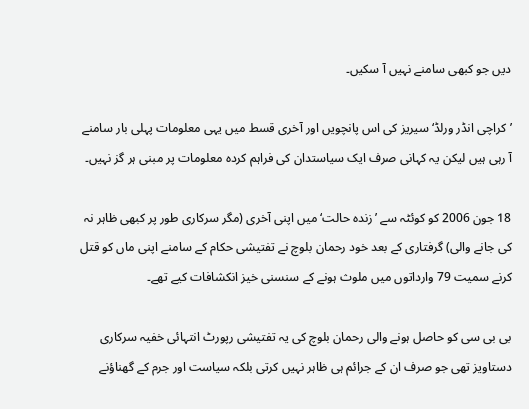دیں جو کبھی سامنے نہیں آ سکیں۔

’کراچی انڈر ورلڈ‘ سیریز کی اس پانچویں اور آخری قسط میں یہی معلومات پہلی بار سامنے آ رہی ہیں لیکن یہ کہانی صرف ایک سیاستدان کی فراہم کردہ معلومات پر مبنی ہر گز نہیں۔

18 جون 2006 کو کوئٹہ سے ’زندہ حالت‘ میں اپنی آخری (مگر سرکاری طور پر کبھی ظاہر نہ کی جانے والی) گرفتاری کے بعد خود رحمان بلوچ نے تفتیشی حکام کے سامنے اپنی ماں کو قتل کرنے سمیت 79 وارداتوں میں ملوث ہونے کے سنسنی خیز انکشافات کیے تھے۔

بی بی سی کو حاصل ہونے والی رحمان بلوچ کی یہ تفتیشی رپورٹ انتہائی خفیہ سرکاری دستاویز تھی جو صرف ان کے جرائم ہی ظاہر نہیں کرتی بلکہ سیاست اور جرم کے گھناؤنے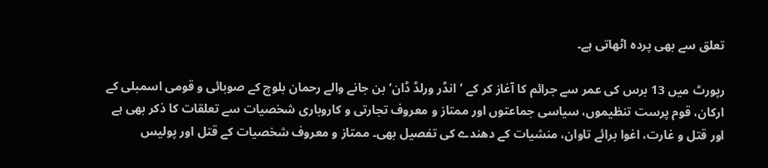تعلق سے بھی پردہ اٹھاتی ہے۔

رپورٹ میں 13 برس کی عمر سے جرائم کا آغاز کر کے ’انڈر ورلڈ ڈان‘ بن جانے والے رحمان بلوچ کے صوبائی و قومی اسمبلی کے ارکان، قوم پرست تنظیموں، سیاسی جماعتوں اور ممتاز و معروف تجارتی و کاروباری شخصیات سے تعلقات کا ذکر بھی ہے اور قتل و غارت، اغوا برائے تاوان، منشیات کے دھندے کی تفصیل بھی۔ ممتاز و معروف شخصیات کے قتل اور پولیس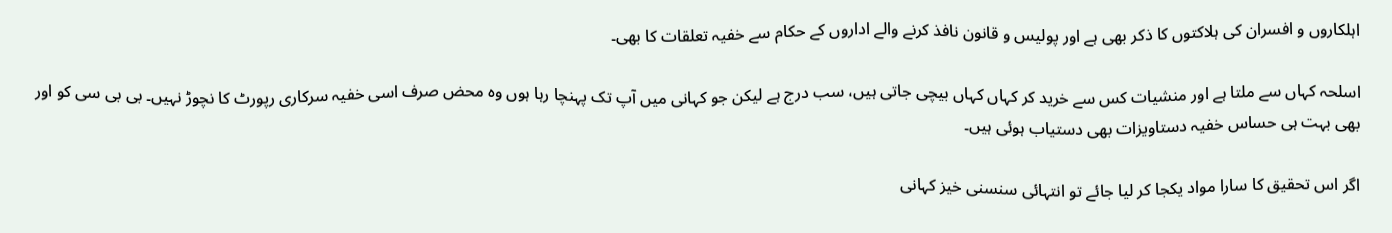اہلکاروں و افسران کی ہلاکتوں کا ذکر بھی ہے اور پولیس و قانون نافذ کرنے والے اداروں کے حکام سے خفیہ تعلقات کا بھی۔

اسلحہ کہاں سے ملتا ہے اور منشیات کس سے خرید کر کہاں کہاں بیچی جاتی ہیں، سب درج ہے لیکن جو کہانی میں آپ تک پہنچا رہا ہوں وہ محض صرف اسی خفیہ سرکاری رپورٹ کا نچوڑ نہیں۔ بی بی سی کو اور بھی بہت ہی حساس خفیہ دستاویزات بھی دستیاب ہوئی ہیں۔

اگر اس تحقیق کا سارا مواد یکجا کر لیا جائے تو انتہائی سنسنی خیز کہانی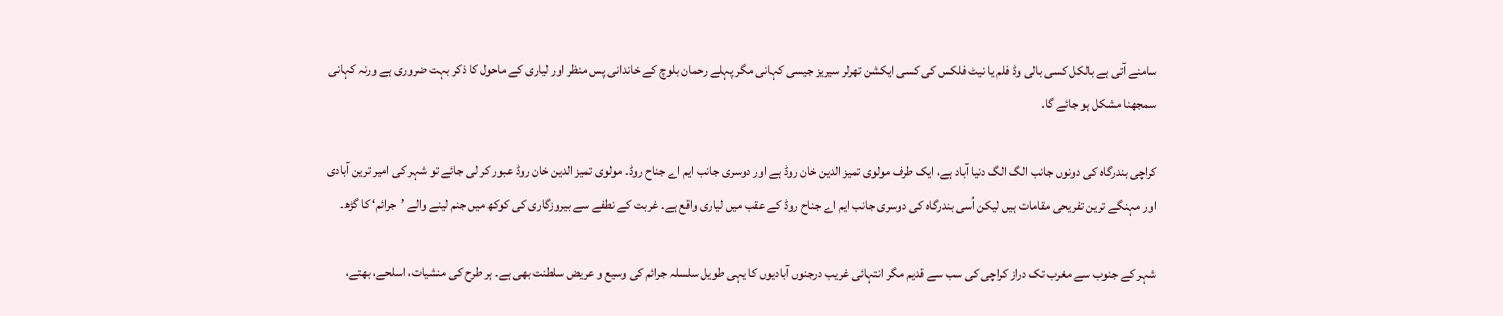سامنے آتی ہے بالکل کسی بالی وڈ فلم یا نیٹ فلکس کی کسی ایکشن تھرلر سیریز جیسی کہانی مگر پہلے رحمان بلوچ کے خاندانی پس منظر اور لیاری کے ماحول کا ذکر بہت ضروری ہے ورنہ کہانی سمجھنا مشکل ہو جائے گا۔

کراچی بندرگاہ کی دونوں جانب الگ الگ دنیا آباد ہے، ایک طرف مولوی تمیز الدین خان روڈ ہے اور دوسری جانب ایم اے جناح روڈ۔ مولوی تمیز الدین خان روڈ عبور کر لی جائے تو شہر کی امیر ترین آبادی اور مہنگے ترین تفریحی مقامات ہیں لیکن اُسی بندرگاہ کی دوسری جانب ایم اے جناح روڈ کے عقب میں لیاری واقع ہے۔ غربت کے نطفے سے بیروزگاری کی کوکھ میں جنم لینے والے ’جرائم‘ کا گڑھ۔

شہر کے جنوب سے مغرب تک دراز کراچی کی سب سے قدیم مگر انتہائی غریب درجنوں آبادیوں کا یہی طویل سلسلہ جرائم کی وسیع و عریض سلطنت بھی ہے۔ ہر طرح کی منشیات، اسلحے، بھتے،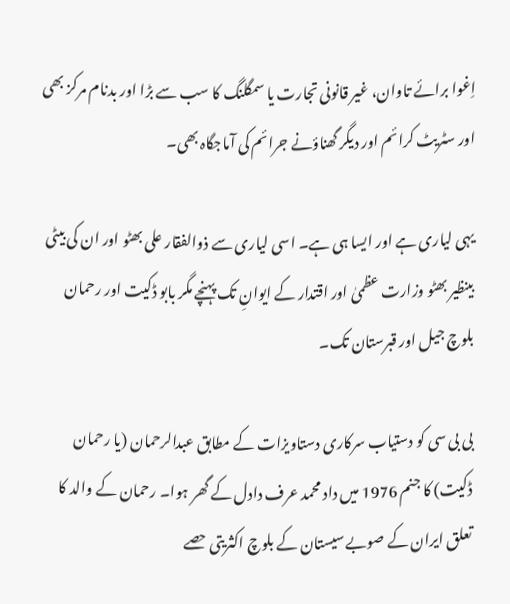اِغوا برائے تاوان، غیر قانونی تجارت یا سمگلنگ کا سب سے بڑا اور بدنام مرکز بھی اور سٹریٹ کرائم اور دیگر گھناؤنے جرائم کی آماجگاہ بھی۔

یہی لیاری ہے اور ایسا ہی ہے۔ اسی لیاری سے ذوالفقار علی بھٹو اور ان کی بیٹی بینظیر بھٹو وزارت عظمیٰ اور اقتدار کے ایوانِ تک پہنچے مگر بابو ڈکیت اور رحمان بلوچ جیل اور قبرستان تک۔

بی بی سی کو دستیاب سرکاری دستاویزات کے مطابق عبدالرحمان (یا رحمان ڈکیت) کا جنم 1976 میں داد محمد عرف دادل کے گھر ہوا۔ رحمان کے والد کا تعلق ایران کے صوبے سیستان کے بلوچ اکثریتی حصے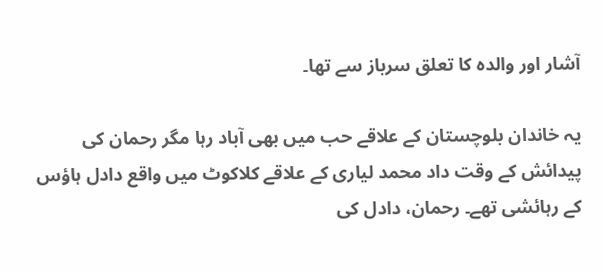آشار اور والدہ کا تعلق سرباز سے تھا۔

یہ خاندان بلوچستان کے علاقے حب میں بھی آباد رہا مگر رحمان کی پیدائش کے وقت داد محمد لیاری کے علاقے کلاکوٹ میں واقع دادل ہاؤس کے رہائشی تھے۔ رحمان، دادل کی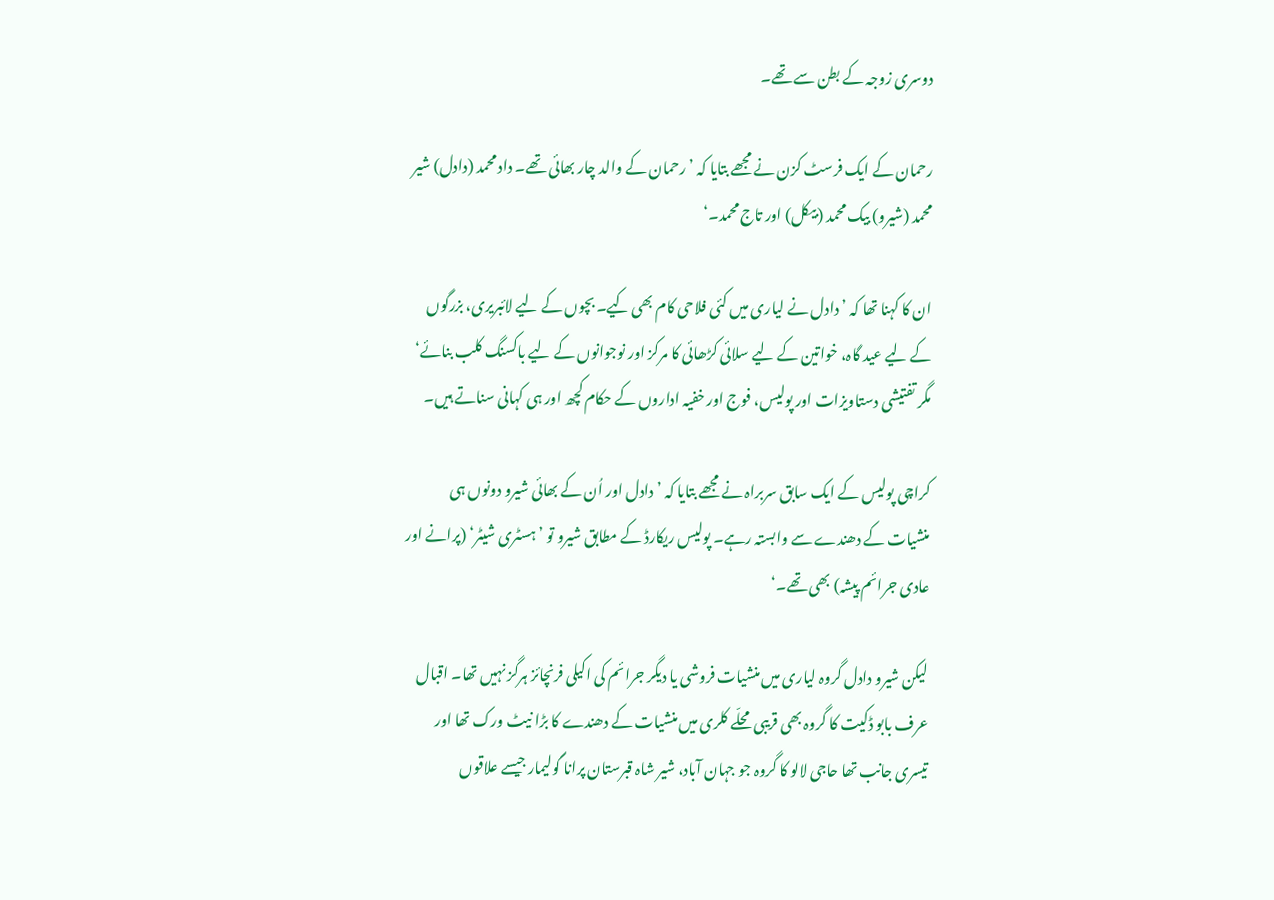دوسری زوجہ کے بطن سے تھے۔

رحمان کے ایک فرسٹ کزن نے مجھے بتایا کہ ’رحمان کے والد چار بھائی تھے۔ داد محمد (دادل) شیر محمد (شیرو) بیک محمد (بیکل) اور تاج محمد۔‘

ان کا کہنا تھا کہ ’دادل نے لیاری میں کئی فلاحی کام بھی کیے۔ بچوں کے لیے لائبریری، بزرگوں کے لیے عید گاہ، خواتین کے لیے سلائی کڑھائی کا مرکز اور نوجوانوں کے لیے باکسنگ کلب بنائے‘ مگر تفتیشی دستاویزات اور پولیس، فوج اور خفیہ اداروں کے حکام کچھ اور ہی کہانی سناتے ہیں۔

کراچی پولیس کے ایک سابق سربراہ نے مجھے بتایا کہ ’دادل اور اُن کے بھائی شیرو دونوں ہی منشیات کے دھندے سے وابستہ رہے۔ پولیس ریکارڈ کے مطابق شیرو تو ’ہسٹری شیٹر‘ (پرانے اور عادی جرائم پیشہ) بھی تھے۔‘

لیکن شیرو دادل گروہ لیاری میں منشیات فروشی یا دیگر جرائم کی اکیلی فرنچائز ہرگز نہیں تھا۔ اقبال عرف بابو ڈکیت کا گروہ بھی قریبی محلّے کلری میں منشیات کے دھندے کا بڑا نیٹ ورک تھا اور تیسری جانب تھا حاجی لالو کا گروہ جو جہان آباد، شیر شاہ قبرستان پرانا گولیمار جیسے علاقوں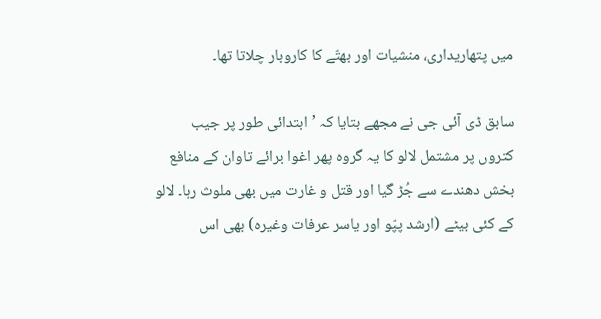میں پتھاریداری، منشیات اور بھتّے کا کاروبار چلاتا تھا۔

سابق ڈی آئی جی نے مجھے بتایا کہ ’ابتدائی طور پر جیب کتروں پر مشتمل لالو کا یہ گروہ پھر اغوا برائے تاوان کے منافع بخش دھندے سے جُڑ گیا اور قتل و غارت میں بھی ملوث رہا۔ لالو کے کئی بیٹے (ارشد پپّو اور یاسر عرفات وغیرہ) بھی اس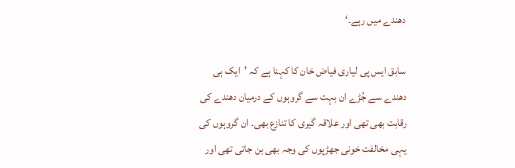دھندے میں رہے۔‘

سابق ایس پی لیاری فیاض خان کا کہنا ہے کہ ’ایک ہی دھندے سے جُڑے ان بہت سے گروہوں کے درمیان دھندے کی رقابت بھی تھی اور علاقہ گیری کا تنازع بھی۔ ان گروہوں کی یہی مخالفت خونی جھڑپوں کی وجہ بھی بن جاتی تھی اور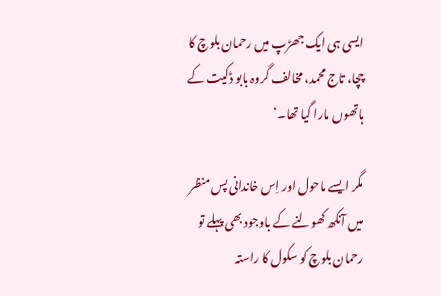ایسی ہی ایک جھڑپ میں رحمان بلوچ کا چچا، تاج محمد، مخالف گروہ بابو ڈکیت کے ہاتھوں مارا گیا تھا۔‘

مگر ایسے ماحول اور اِس خاندانی پس منظر میں آنکھ کھولنے کے باوجود بھی پہلے تو رحمان بلوچ کو سکول کا راستہ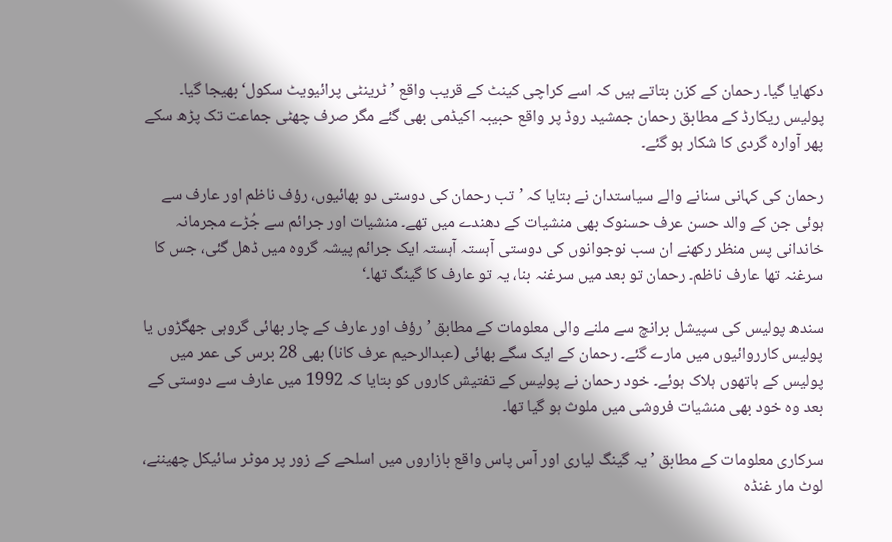دکھایا گیا۔ رحمان کے کزن بتاتے ہیں کہ اسے کراچی کینٹ کے قریب واقع ’ٹرینٹی پرائیویٹ سکول‘ بھیجا گیا۔ پولیس ریکارڈ کے مطابق رحمان جمشید روڈ پر واقع حبیبہ اکیڈمی بھی گئے مگر صرف چھٹی جماعت تک پڑھ سکے پھر آوارہ گردی کا شکار ہو گئے۔

رحمان کی کہانی سنانے والے سیاستدان نے بتایا کہ ’تب رحمان کی دوستی دو بھائیوں، رؤف ناظم اور عارف سے ہوئی جن کے والد حسن عرف حسنوک بھی منشیات کے دھندے میں تھے۔ منشیات اور جرائم سے جُڑے مجرمانہ خاندانی پس منظر رکھنے ان سب نوجوانوں کی دوستی آہستہ آہستہ ایک جرائم پیشہ گروہ میں ڈھل گئی، جس کا سرغنہ تھا عارف ناظم۔ رحمان تو بعد میں سرغنہ بنا، یہ تو عارف کا گینگ تھا۔‘

سندھ پولیس کی سپیشل برانچ سے ملنے والی معلومات کے مطابق ’رؤف اور عارف کے چار بھائی گروہی جھگڑوں یا پولیس کارروائیوں میں مارے گئے۔ رحمان کے ایک سگے بھائی (عبدالرحیم عرف کانا) بھی 28 برس کی عمر میں پولیس کے ہاتھوں ہلاک ہوئے۔ خود رحمان نے پولیس کے تفتیش کاروں کو بتایا کہ 1992 میں عارف سے دوستی کے بعد وہ خود بھی منشیات فروشی میں ملوث ہو گیا تھا۔

سرکاری معلومات کے مطابق ’یہ گینگ لیاری اور آس پاس واقع بازاروں میں اسلحے کے زور پر موٹر سائیکل چھیننے، لوٹ مار غنڈہ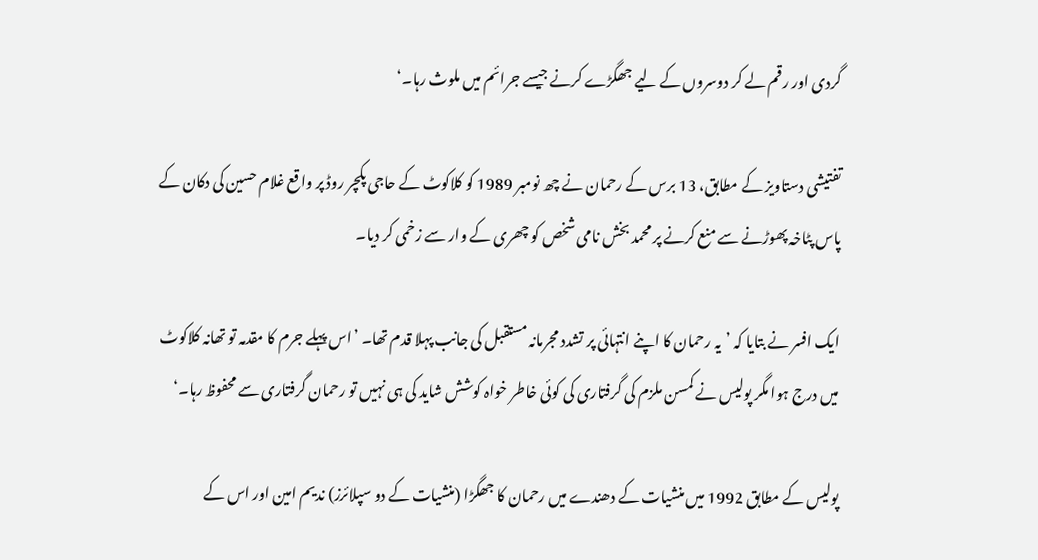گردی اور رقم لے کر دوسروں کے لیے جھگڑے کرنے جیسے جرائم میں ملوث رہا۔‘

تفتیشی دستاویز کے مطابق، 13 برس کے رحمان نے چھ نومبر 1989 کو کلاکوٹ کے حاجی پکچر روڈ پر واقع غلام حسین کی دکان کے پاس پٹاخہ پھوڑنے سے منع کرنے پر محمد بخش نامی شخص کو چھری کے وار سے زخمی کر دیا۔

ایک افسر نے بتایا کہ ’یہ رحمان کا اپنے انتہائی پر تشدد مجرمانہ مستقبل کی جانب پہلا قدم تھا۔ ’اس پہلے جرم کا مقدمہ تو تھانہ کلاکوٹ میں درج ہوا مگر پولیس نے کمسن ملزم کی گرفتاری کی کوئی خاطر خواہ کوشش شاید کی ہی نہیں تو رحمان گرفتاری سے محفوظ رہا۔‘

پولیس کے مطابق 1992 میں منشیات کے دھندے میں رحمان کا جھگڑا (منشیات کے دو سپلائرز) ندیم امین اور اس کے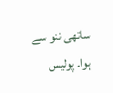ساتھی ننو سے ہوا۔ پولیس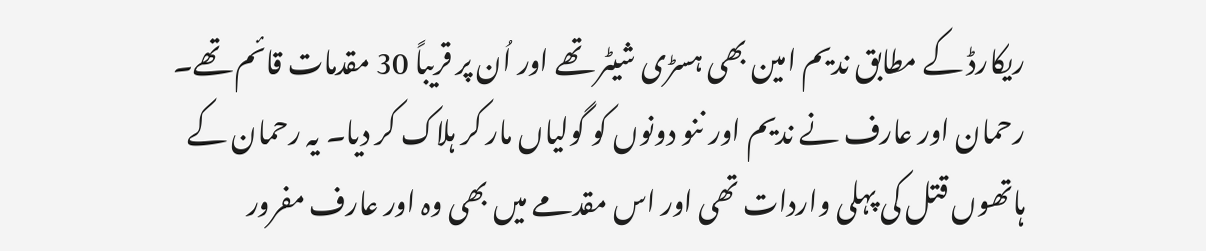ریکارڈ کے مطابق ندیم امین بھی ہسڑی شیٹر تھے اور اُن پر قریباً 30 مقدمات قائم تھے۔ رحمان اور عارف نے ندیم اور ننو دونوں کو گولیاں مار کر ہلاک کر دیا۔ یہ رحمان کے ہاتھوں قتل کی پہلی واردات تھی اور اس مقدمے میں بھی وہ اور عارف مفرور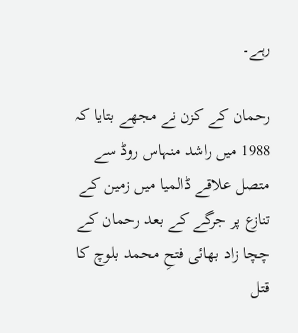رہے۔

رحمان کے کزن نے مجھے بتایا کہ 1988 میں راشد منہاس روڈ سے متصل علاقے ڈالمیا میں زمین کے تنازع پر جرگے کے بعد رحمان کے چچا زاد بھائی فتحِ محمد بلوچ کا قتل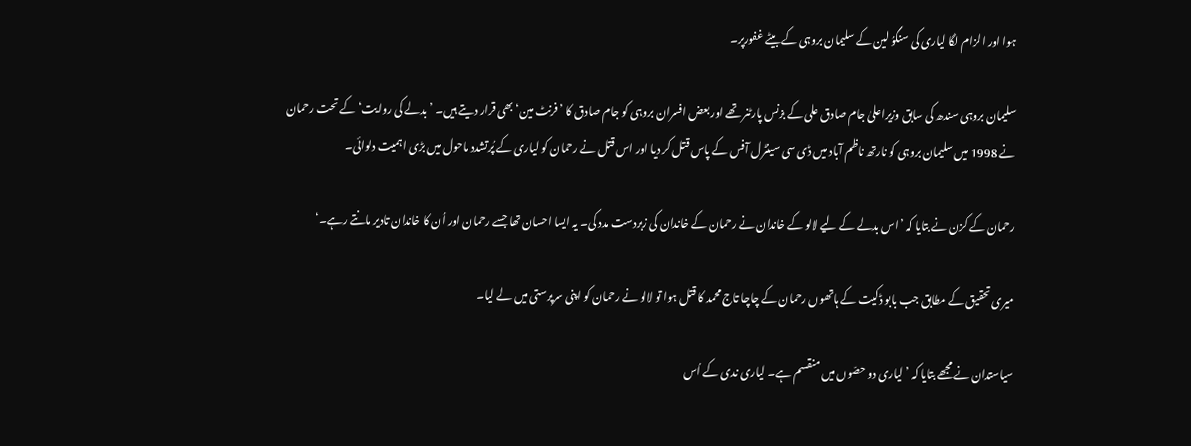ہوا اور الزام لگا لیاری کی سنگوُ لین کے سلیمان بروہی کے بیٹے غفورپر۔

سلیمان بروہی سندھ کی سابق وزیراعلیٰ جام صادق علی کے بزنس پارٹنر تھے اور بعض افسران بروہی کو جام صادق کا ’فرنٹ مین‘ بھی قرار دیتے ہیں۔ ’بدلے کی روایت‘ کے تحت رحمان نے 1998 میں سلیمان بروہی کو نارتھ ناظم آباد میں ڈی سی سینٹرل آفس کے پاس قتل کر دیا اور اس قتل نے رحمان کو لیاری کے پُرتشدد ماحول میں بڑی اہمیت دلوائی۔

رحمان کے کزن نے بتایا کہ ’اس بدلے کے لیے لالو کے خاندان نے رحمان کے خاندان کی زبردست مدد کی۔ یہ ایسا احسان تھا جسے رحمان اور اُن کا خاندان تادیر مانتے رہے۔‘

میری تحقیق کے مطابق جب بابو ڈکیت کے ہاتھوں رحمان کے چاچا تاج محمد کا قتل ہوا تو لالو نے رحمان کو اپنی سرپرستی میں لے لیا۔

سیاستدان نے مجھے بتایا کہ ’لیاری دو حصّوں میں منقسم ہے۔ لیاری ندی کے اُس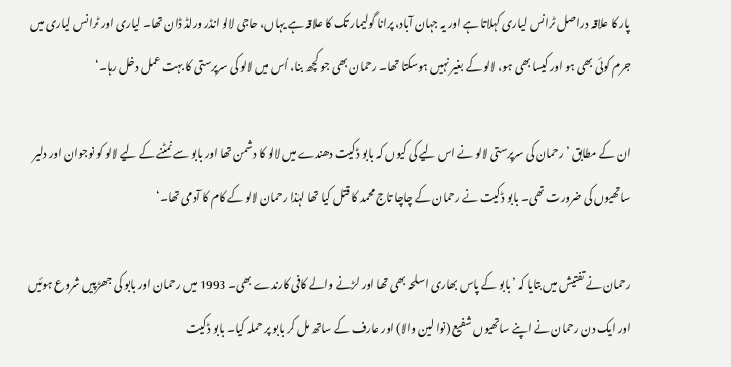پار کا علاقہ دراصل ٹرانس لیاری کہلاتا ہے اور یہ جہان آباد، پرانا گولیمار تک کا علاقہ ہے یہاں، حاجی لالو انڈر ورلڈ ڈان تھا۔ لیاری اور ٹرانس لیاری میں جرم کوئی بھی ہو اور کیسا بھی ہو، لالو کے بغیر نہیں ہوسکتا تھا۔ رحمان بھی جو کچھ بنا، اُس میں لالو کی سرپرستی کا بہت عمل دخل رہا۔‘

ان کے مطابق ’رحمان کی سرپرستی لالو نے اس لیے کی کیوں کہ بابو ڈکیت دھندے میں لالو کا دشمن تھا اور بابو سے نمٹنے کے لیے لالو کو نوجوان اور دلیر ساتھیوں کی ضرورت تھی۔ بابو ڈکیت نے رحمان کے چاچا تاج محمد کا قتل کیا تھا لہٰذا رحمان لالو کے کام کا آدمی تھا۔‘

رحمان نے تفتیش میں بتایا کہ ’بابو کے پاس بھاری اسلحہ بھی تھا اور لڑنے والے کافی کارندے بھی۔ 1993 میں رحمان اور بابو کی جھڑپیں شروع ہوئیں اور ایک دن رحمان نے اپنے ساتھیوں شفیع (نوا لین والا) اور عارف کے ساتھ مل کر بابو پر حملہ کیا۔ بابو ڈکیت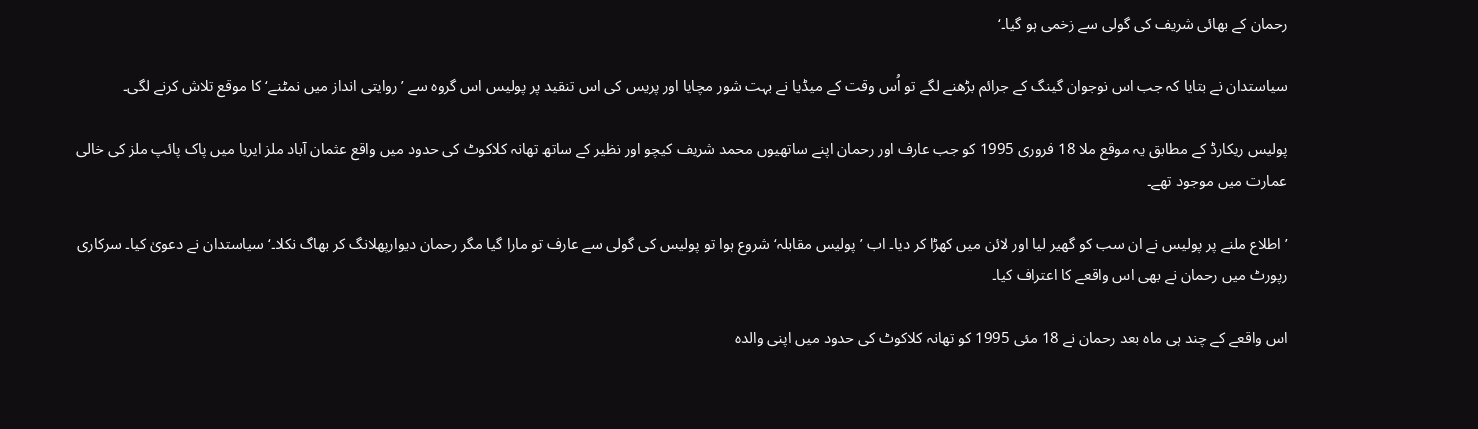رحمان کے بھائی شریف کی گولی سے زخمی ہو گیا۔‘

سیاستدان نے بتایا کہ جب اس نوجوان گینگ کے جرائم بڑھنے لگے تو اُس وقت کے میڈیا نے بہت شور مچایا اور پریس کی اس تنقید پر پولیس اس گروہ سے ’روایتی انداز میں نمٹنے‘ کا موقع تلاش کرنے لگی۔

پولیس ریکارڈ کے مطابق یہ موقع ملا 18 فروری 1995 کو جب عارف اور رحمان اپنے ساتھیوں محمد شریف کیچو اور نظیر کے ساتھ تھانہ کلاکوٹ کی حدود میں واقع عثمان آباد ملز ایریا میں پاک پائپ ملز کی خالی عمارت میں موجود تھے۔

’اطلاع ملنے پر پولیس نے ان سب کو گھیر لیا اور لائن میں کھڑا کر دیا۔ اب ’پولیس مقابلہ‘ شروع ہوا تو پولیس کی گولی سے عارف تو مارا گیا مگر رحمان دیوارپھلانگ کر بھاگ نکلا۔‘ سیاستدان نے دعویٰ کیا۔ سرکاری رپورٹ میں رحمان نے بھی اس واقعے کا اعتراف کیا۔

اس واقعے کے چند ہی ماہ بعد رحمان نے 18 مئی 1995 کو تھانہ کلاکوٹ کی حدود میں اپنی والدہ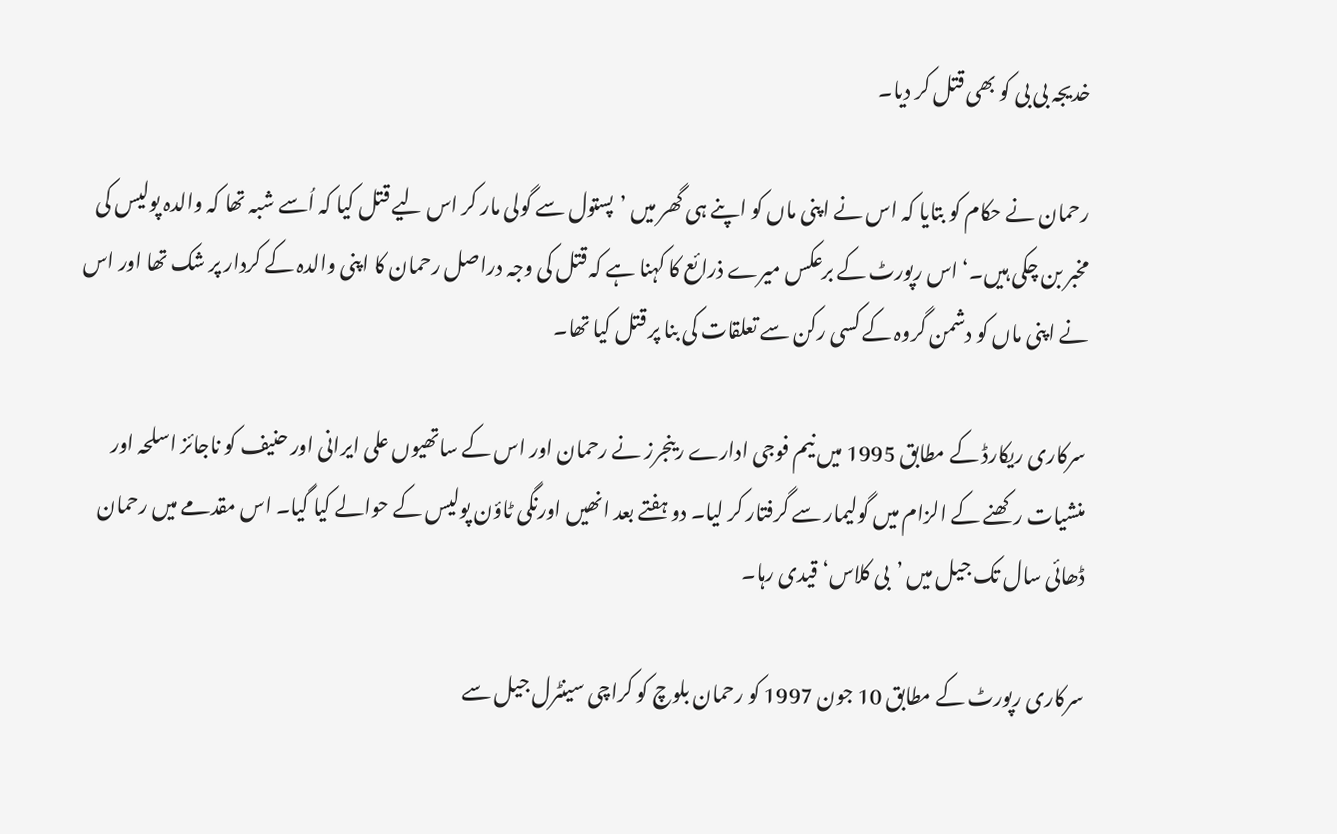خدیجہ بی بی کو بھی قتل کر دیا۔

رحمان نے حکام کو بتایا کہ اس نے اپنی ماں کو اپنے ہی گھر میں ’پستول سے گولی مار کر اس لیے قتل کیا کہ اُسے شبہ تھا کہ والدہ پولیس کی مخبر بن چکی ہیں۔‘ اس رپورٹ کے برعکس میرے ذرائع کا کہنا ہے کہ قتل کی وجہ دراصل رحمان کا اپنی والدہ کے کردار پر شک تھا اور اس نے اپنی ماں کو دشمن گروہ کے کسی رکن سے تعلقات کی بنا پر قتل کیا تھا۔

سرکاری ریکارڈ کے مطابق 1995 میں نیم فوجی ادارے رینجرز نے رحمان اور اس کے ساتھیوں علی ایرانی اور حنیف کو ناجائز اسلحہ اور منشیات رکھنے کے الزام میں گولیمار سے گرفتار کر لیا۔ دو ہفتے بعد انھیں اورنگی ٹاؤن پولیس کے حوالے کیا گیا۔ اس مقدمے میں رحمان ڈھائی سال تک جیل میں ’بی کلاس‘ قیدی رہا۔

سرکاری رپورٹ کے مطابق 10 جون 1997 کو رحمان بلوچ کو کراچی سینٹرل جیل سے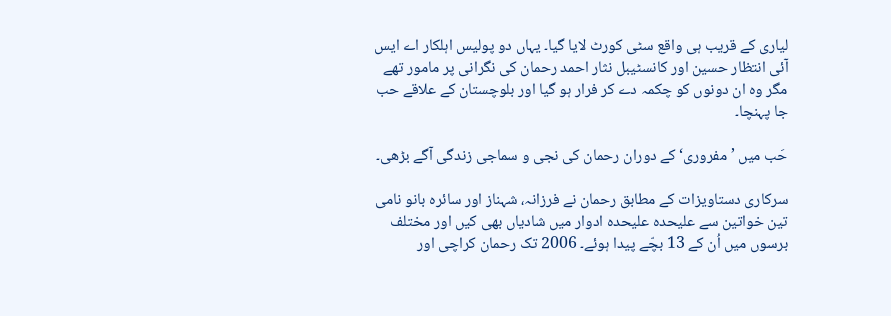لیاری کے قریب ہی واقع سٹی کورٹ لایا گیا۔ یہاں دو پولیس اہلکار اے ایس آئی انتظار حسین اور کانسٹیبل نثار احمد رحمان کی نگرانی پر مامور تھے مگر وہ ان دونوں کو چکمہ دے کر فرار ہو گیا اور بلوچستان کے علاقے حب جا پہنچا۔

حَب میں ’مفروری‘ کے دوران رحمان کی نجی و سماجی زندگی آگے بڑھی۔

سرکاری دستاویزات کے مطابق رحمان نے فرزانہ، شہناز اور سائرہ بانو نامی تین خواتین سے علیحدہ علیحدہ ادوار میں شادیاں بھی کیں اور مختلف برسوں میں اُن کے 13 بچّے پیدا ہوئے۔ 2006 تک رحمان کراچی اور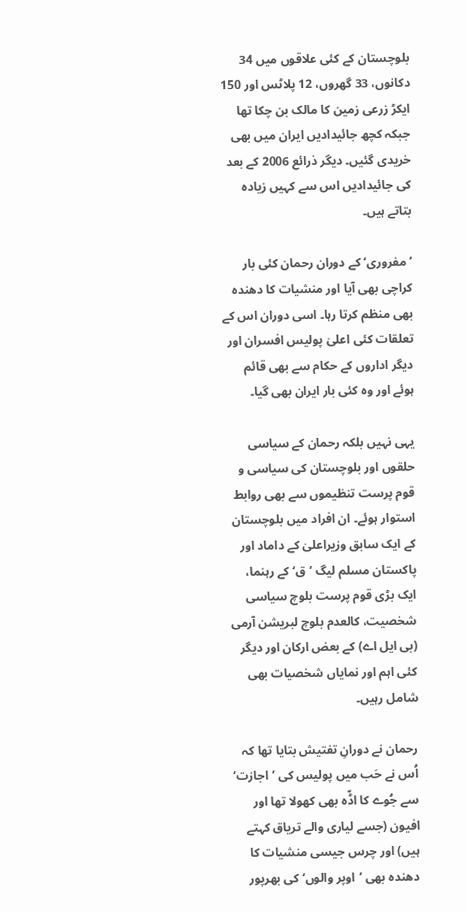بلوچستان کے کئی علاقوں میں 34 دکانوں، 33 گھروں، 12 پلاٹس اور 150 ایکڑ زرعی زمین کا مالک بن چکا تھا جبکہ کچھ جائیدادیں ایران میں بھی خریدی گئیں۔ دیگر ذرائع 2006 کے بعد کی جائیدادیں اس سے کہیں زیادہ بتاتے ہیں۔

’مفروری‘ کے دوران رحمان کئی بار کراچی بھی آیا اور منشیات کا دھندہ بھی منظم کرتا رہا۔ اسی دوران اس کے تعلقات کئی اعلیٰ پولیس افسران اور دیگر اداروں کے حکام سے بھی قائم ہوئے اور وہ کئی بار ایران بھی گیا۔

یہی نہیں بلکہ رحمان کے سیاسی حلقوں اور بلوچستان کی سیاسی و قوم پرست تنظیموں سے بھی روابط استوار ہوئے۔ ان افراد میں بلوچستان کے ایک سابق وزیراعلیٰ کے داماد اور پاکستان مسلم لیگ ’ق‘ کے رہنما، ایک بڑی قوم پرست بلوچ سیاسی شخصیت، کالعدم بلوچ لبریشن آرمی (بی ایل اے) کے بعض ارکان اور دیگر کئی اہم اور نمایاں شخصیات بھی شامل رہیں۔

رحمان نے دورانِ تفتیش بتایا تھا کہ اُس نے حَب میں پولیس کی ’اجازت‘ سے جُوے کا اڈّہ بھی کھولا تھا اور افیون (جسے لیاری والے تریاق کہتے ہیں) اور چرس جیسی منشیات کا دھندہ بھی ’اوپر والوں‘ کی بھرپور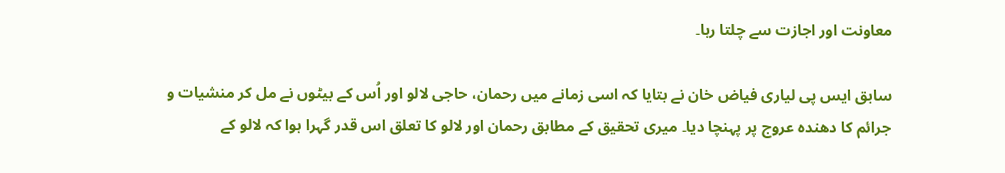معاونت اور اجازت سے چلتا رہا۔

سابق ایس پی لیاری فیاض خان نے بتایا کہ اسی زمانے میں رحمان، حاجی لالو اور اُس کے بیٹوں نے مل کر منشیات و جرائم کا دھندہ عروج پر پہنچا دیا۔ میری تحقیق کے مطابق رحمان اور لالو کا تعلق اس قدر گہرا ہوا کہ لالو کے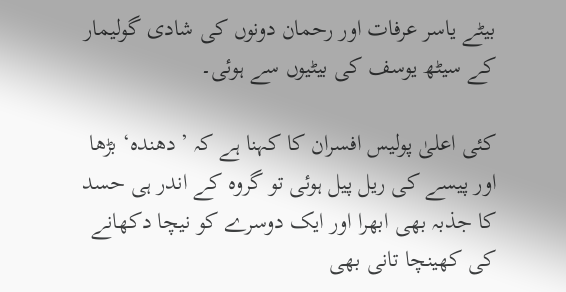بیٹے یاسر عرفات اور رحمان دونوں کی شادی گولیمار کے سیٹھ یوسف کی بیٹیوں سے ہوئی۔

کئی اعلیٰ پولیس افسران کا کہنا ہے کہ ’دھندہ‘ بڑھا اور پیسے کی ریل پیل ہوئی تو گروہ کے اندر ہی حسد کا جذبہ بھی ابھرا اور ایک دوسرے کو نیچا دکھانے کی کھینچا تانی بھی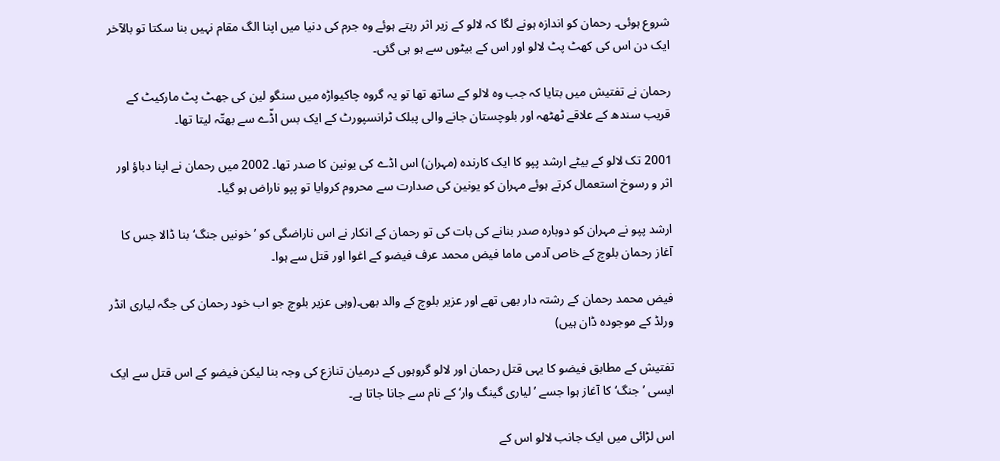شروع ہوئی۔ رحمان کو اندازہ ہونے لگا کہ لالو کے زیر اثر رہتے ہوئے وہ جرم کی دنیا میں اپنا الگ مقام نہیں بنا سکتا تو بالآخر ایک دن اس کی کھٹ پٹ لالو اور اس کے بیٹوں سے ہو ہی گئی۔

رحمان نے تفتیش میں بتایا کہ جب وہ لالو کے ساتھ تھا تو یہ گروہ چاکیواڑہ میں سنگو لین کی جھٹ پٹ مارکیٹ کے قریب سندھ کے علاقے ٹھٹھہ اور بلوچستان جانے والی پبلک ٹرانسپورٹ کے ایک بس اڈّے سے بھتّہ لیتا تھا۔

2001 تک لالو کے بیٹے ارشد پپو کا ایک کارندہ (مہران) اس اڈے کی یونین کا صدر تھا۔ 2002 میں رحمان نے اپنا دباؤ اور اثر و رسوخ استعمال کرتے ہوئے مہران کو یونین کی صدارت سے محروم کروایا تو پپو ناراض ہو گیا۔

ارشد پپو نے مہران کو دوبارہ صدر بنانے کی بات کی تو رحمان کے انکار نے اس ناراضگی کو ’خونیں جنگ‘ بنا ڈالا جس کا آغاز رحمان بلوچ کے خاص آدمی ماما فیض محمد عرف فیضو کے اغوا اور قتل سے ہوا۔

فیض محمد رحمان کے رشتہ دار بھی تھے اور عزیر بلوچ کے والد بھی۔(وہی عزیر بلوچ جو اب خود رحمان کی جگہ لیاری انڈر ورلڈ کے موجودہ ڈان ہیں)

تفتیش کے مطابق فیضو کا یہی قتل رحمان اور لالو گروہوں کے درمیان تنازع کی وجہ بنا لیکن فیضو کے اس قتل سے ایک ایسی ’جنگ‘ کا آغاز ہوا جسے ’لیاری گینگ وار‘ کے نام سے جانا جاتا ہے۔

اس لڑائی میں ایک جانب لالو اس کے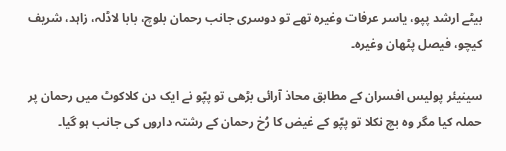بیٹے ارشد پپو، یاسر عرفات وغیرہ تھے تو دوسری جانب رحمان بلوچ، بابا لاڈلہ، زاہد، شریف کیچو، فیصل پٹھان وغیرہ۔

سینیئر پولیس افسران کے مطابق محاذ آرائی بڑھی تو پپّو نے ایک دن کلاکوٹ میں رحمان پر حملہ کیا مگر وہ بچ نکلا تو پپّو کے غیض کا رُخ رحمان کے رشتہ داروں کی جانب ہو گیا۔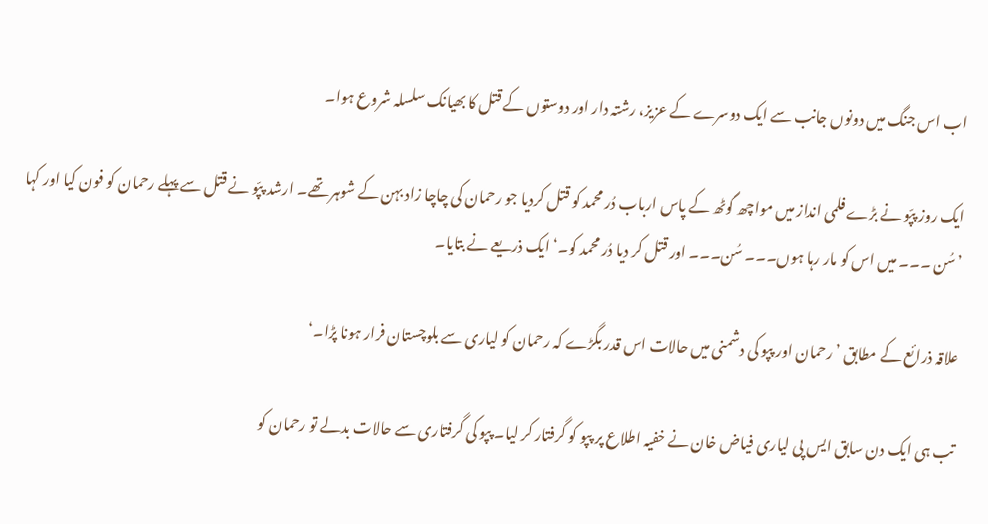اب اس جنگ میں دونوں جانب سے ایک دوسرے کے عزیز، رشتہ دار اور دوستوں کے قتل کا بھیانک سلسلہ شروع ہوا۔

ایک روز پپّو نے بڑے فلمی انداز میں مواچھ گوٹھ کے پاس ارباب دُر محمد کو قتل کردیا جو رحمان کی چاچا زاد بہن کے شوہر تھے۔ ارشد پپّو نے قتل سے پہلے رحمان کو فون کیا اور کہا ’سُن ۔۔۔ میں اس کو مار رہا ہوں۔۔۔ سُن۔۔۔ اور قتل کر دیا دُر محمد کو۔‘ ایک ذریعے نے بتایا۔

علاقہ ذرائع کے مطابق ’رحمان اور پپو کی دشمنی میں حالات اس قدر بگڑے کہ رحمان کو لیاری سے بلوچستان فرار ہونا پڑا۔‘

تب ہی ایک دن سابق ایس پی لیاری فیاض خان نے خفیہ اطلاع پر پپو کو گرفتار کر لیا۔ پپو کی گرفتاری سے حالات بدلے تو رحمان کو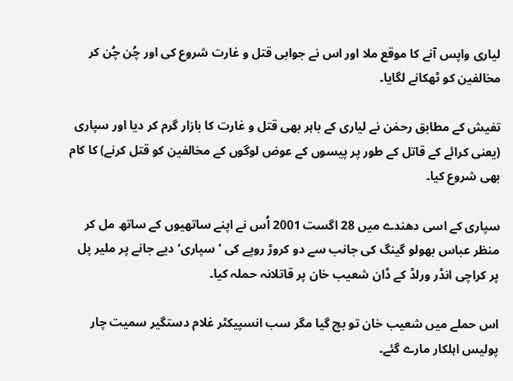لیاری واپس آنے کا موقع ملا اور اس نے جوابی قتل و غارت شروع کی اور چُن چُن کر مخالفین کو ٹھکانے لگایا۔

تفیش کے مطابق رحمٰن نے لیاری کے باہر بھی قتل و غارت کا بازار گرم کر دیا اور سپاری (یعنی کرائے کے قاتل کے طور پر پیسوں کے عوض لوگوں کے مخالفین کو قتل کرنے) کا کام بھی شروع کیا۔

سپاری کے اسی دھندے میں 28 اگست 2001 اُس نے اپنے ساتھیوں کے ساتھ مل کر منظر عباس بھولو گینگ کی جانب سے دو کروڑ روپے کی ’سپاری‘ دیے جانے پر ملیر پل پر کراچی انڈر ورلڈ کے ڈان شعیب خان پر قاتلانہ حملہ کیا۔

اس حملے میں شعیب خان تو بچ گیا مگر سب انسپیکٹر غلام دستگیر سمیت چار پولیس اہلکار مارے گئے۔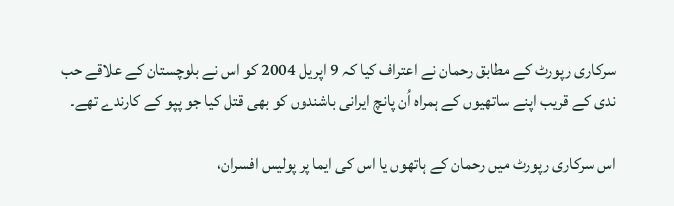سرکاری رپورٹ کے مطابق رحمان نے اعتراف کیا کہ 9 اپریل 2004 کو اس نے بلوچستان کے علاقے حب ندی کے قریب اپنے ساتھیوں کے ہمراہ اُن پانچ ایرانی باشندوں کو بھی قتل کیا جو پپو کے کارندے تھے۔

اس سرکاری رپورٹ میں رحمان کے ہاتھوں یا اس کی ایما پر پولیس افسران،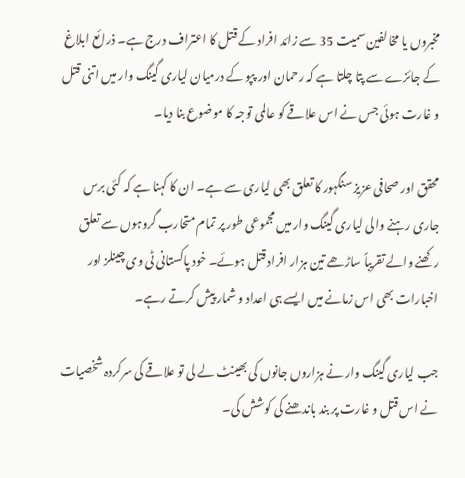مخبروں یا مخالفین سمیت 35 سے زائد افراد کے قتل کا اعتراف درج ہے۔ ذرائع ابلاغ کے جائزے سے پتا چلتا ہے کہ رحمان اور پپو کے درمیان لیاری گینگ وار میں اتنی قتل و غارت ہوئی جس نے اس علاقے کو عالمی توجہ کا موضوع بنا دیا۔

محقق اور صحافی عزیز سنگہور کا تعلق بھی لیاری سے ہے۔ ان کا کہنا ہے کہ کئی برس جاری رہنے والی لیاری گینگ وار میں مجموعی طور پر تمام متحارب گروہوں سے تعلق رکھنے والے تقریباً ساڑھے تین ہزار افراد قتل ہوئے۔ خود پاکستانی ٹی وی چینلز اور اخبارات بھی اس زمانے میں ایسے ہی اعداد و شمار پیش کرتے رہے۔

جب لیاری گینگ وار نے ہزاروں جانوں کی بھینٹ لے لی تو علاقے کی سرکردہ شخصیات نے اس قتل و غارت پر بند باندھنے کی کوشش کی۔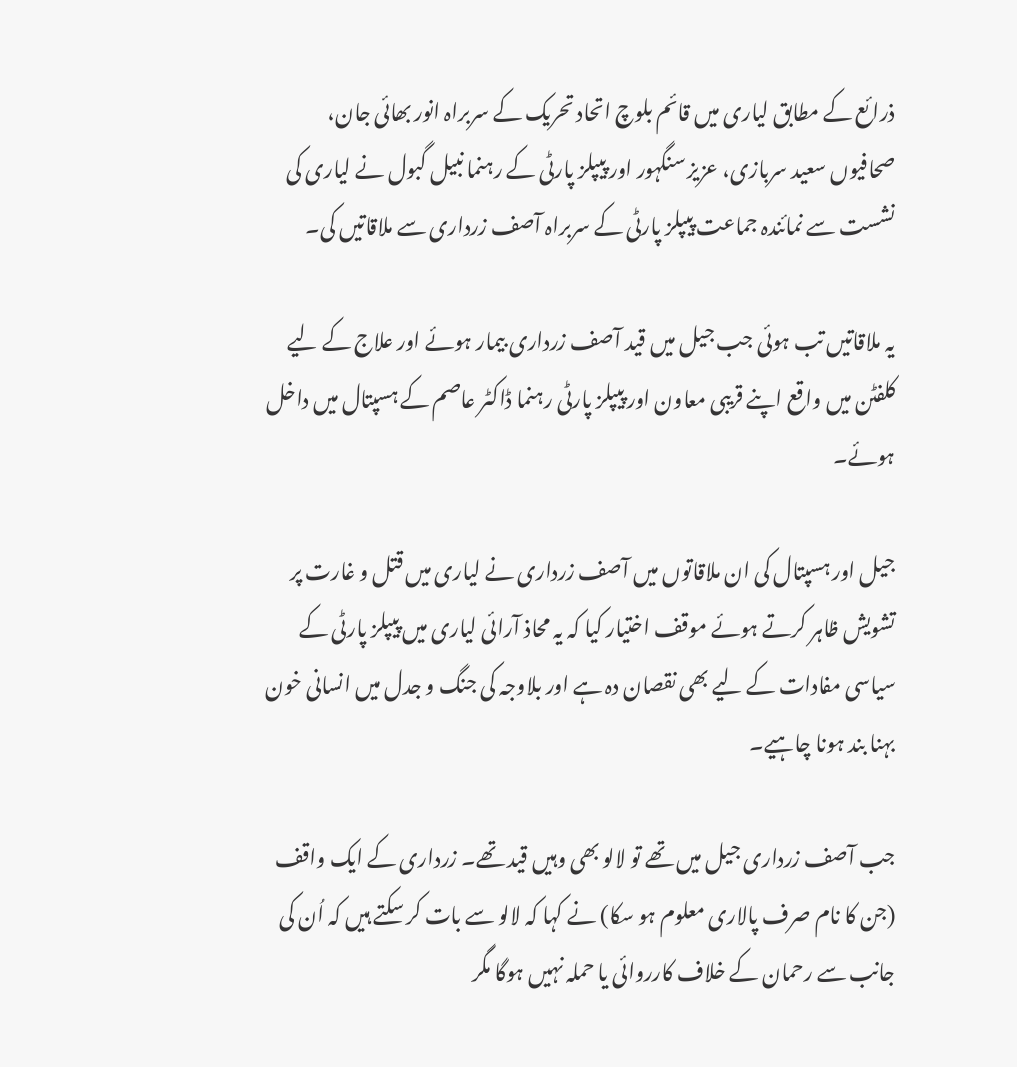ذرائع کے مطابق لیاری میں قائم بلوچ اتحاد تحریک کے سربراہ انور بھائی جان، صحافیوں سعید سربازی، عزیز سنگہور اور پیپلز پارٹی کے رہنما نبیل گبول نے لیاری کی نشست سے نمائندہ جماعت پیپلز پارٹی کے سربراہ آصف زرداری سے ملاقاتیں کی۔

یہ ملاقاتیں تب ہوئی جب جیل میں قید آصف زرداری بیمار ہوئے اور علاج کے لیے کلفٹن میں واقع اپنے قریبی معاون اور پیپلز پارٹی رہنما ڈاکٹر عاصم کے ہسپتال میں داخل ہوئے۔

جیل اور ہسپتال کی ان ملاقاتوں میں آصف زرداری نے لیاری میں قتل و غارت پر تشویش ظاہر کرتے ہوئے موقف اختیار کیا کہ یہ محاذ آرائی لیاری میں پیپلز پارٹی کے سیاسی مفادات کے لیے بھی نقصان دہ ہے اور بلاوجہ کی جنگ و جدل میں انسانی خون بہنا بند ہونا چاہیے۔

جب آصف زرداری جیل میں تھے تو لالو بھی وہیں قید تھے۔ زرداری کے ایک واقف (جن کا نام صرف پالاری معلوم ہو سکا) نے کہا کہ لالو سے بات کر سکتے ہیں کہ اُن کی جانب سے رحمان کے خلاف کارروائی یا حملہ نہیں ہوگا مگر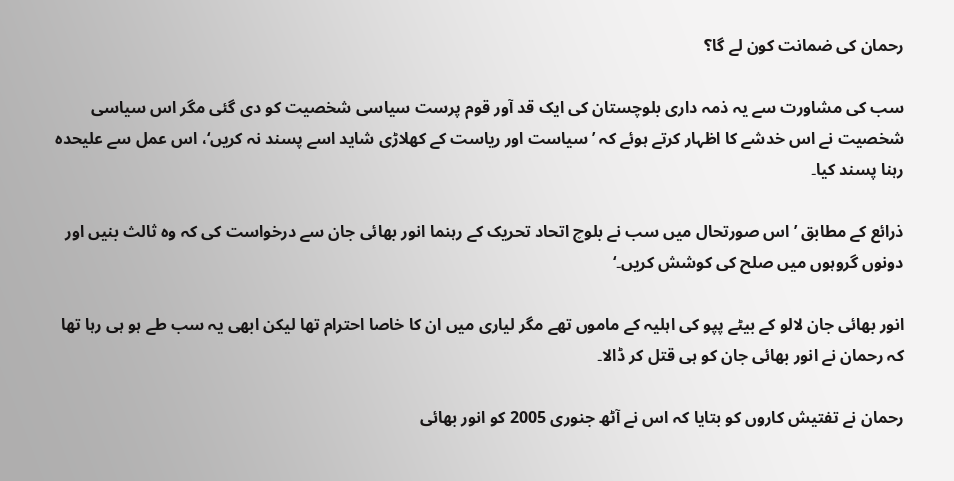رحمان کی ضمانت کون لے گا؟

سب کی مشاورت سے یہ ذمہ داری بلوچستان کی ایک قد آور قوم پرست سیاسی شخصیت کو دی گئی مگر اس سیاسی شخصیت نے اس خدشے کا اظہار کرتے ہوئے کہ ’سیاست اور ریاست کے کھلاڑی شاید اسے پسند نہ کریں‘، اس عمل سے علیحدہ رہنا پسند کیا۔

ذرائع کے مطابق ’اس صورتحال میں سب نے بلوچ اتحاد تحریک کے رہنما انور بھائی جان سے درخواست کی کہ وہ ثالث بنیں اور دونوں گروہوں میں صلح کی کوشش کریں۔‘

انور بھائی جان لالو کے بیٹے پپو کی اہلیہ کے ماموں تھے مگر لیاری میں ان کا خاصا احترام تھا لیکن ابھی یہ سب طے ہو ہی رہا تھا کہ رحمان نے انور بھائی جان کو ہی قتل کر ڈالا۔

رحمان نے تفتیش کاروں کو بتایا کہ اس نے آٹھ جنوری 2005 کو انور بھائی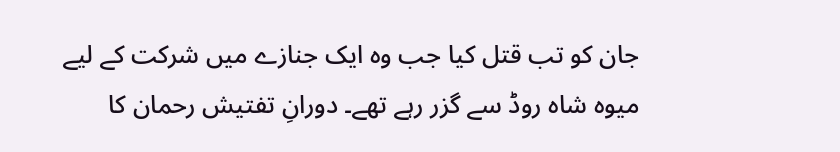جان کو تب قتل کیا جب وہ ایک جنازے میں شرکت کے لیے میوہ شاہ روڈ سے گزر رہے تھے۔ دورانِ تفتیش رحمان کا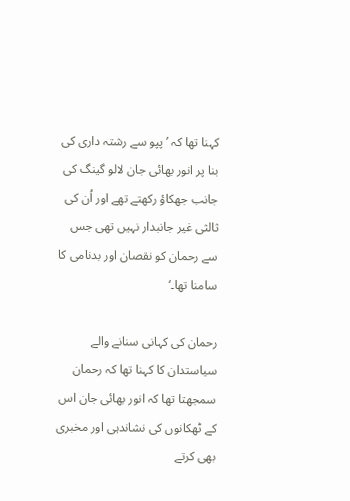کہنا تھا کہ ’پپو سے رشتہ داری کی بنا پر انور بھائی جان لالو گینگ کی جانب جھکاؤ رکھتے تھے اور اُن کی ثالثی غیر جانبدار نہیں تھی جس سے رحمان کو نقصان اور بدنامی کا سامنا تھا۔‘

رحمان کی کہانی سنانے والے سیاستدان کا کہنا تھا کہ رحمان سمجھتا تھا کہ انور بھائی جان اس کے ٹھکانوں کی نشاندہی اور مخبری بھی کرتے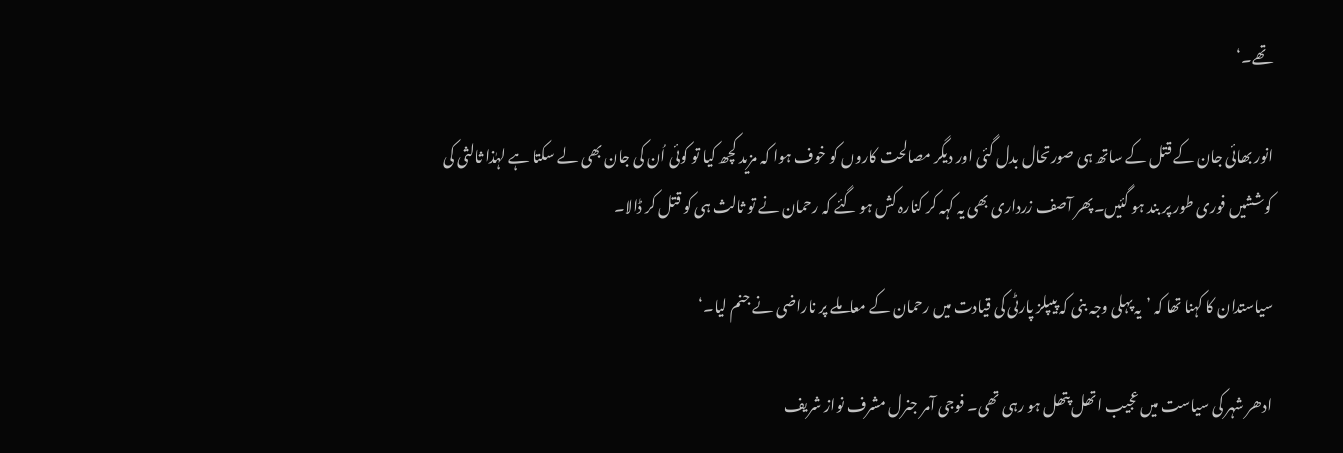تھے۔‘

انور بھائی جان کے قتل کے ساتھ ہی صورتحال بدل گئی اور دیگر مصالحت کاروں کو خوف ہوا کہ مزید کچھ کیا تو کوئی اُن کی جان بھی لے سکتا ہے لہٰذا ثالثی کی کوششیں فوری طور پر بند ہو گئیں۔پھر آصف زرداری بھی یہ کہہ کر کنارہ کش ہو گئے کہ رحمان نے تو ثالث ہی کو قتل کر ڈالا۔

سیاستدان کا کہنا تھا کہ ’یہ پہلی وجہ بنی کہ پیپلز پارٹی کی قیادت میں رحمان کے معاملے پر ناراضی نے جنم لیا۔‘

ادھر شہر کی سیاست میں عجیب اتھل پتھل ہو رہی تھی۔ فوجی آمر جنرل مشرف نواز شریف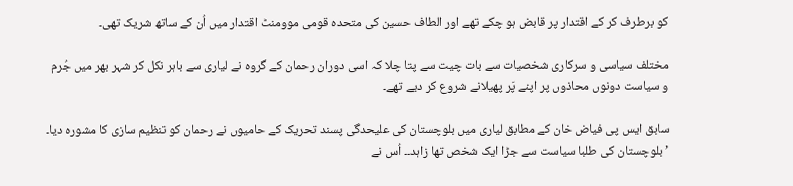کو برطرف کر کے اقتدار پر قابض ہو چکے تھے اور الطاف حسین کی متحدہ قومی موومنٹ اقتدار میں اُن کے ساتھ شریک تھی۔

مختلف سیاسی و سرکاری شخصیات سے بات چیت سے پتا چلا کہ اسی دوران رحمان کے گروہ نے لیاری سے باہر نکل کر شہر بھر میں جُرم و سیاست دونوں محاذوں پر اپنے پَر پھیلانے شروع کر دیے تھے۔

سابق ایس پی فیاض خان کے مطابق لیاری میں بلوچستان کی علیحدگی پسند تحریک کے حامیوں نے رحمان کو تنظیم سازی کا مشورہ دیا۔ ’بلوچستان کی طلبا سیاست سے جڑا ایک شخص تھا زاہد۔۔ اُس نے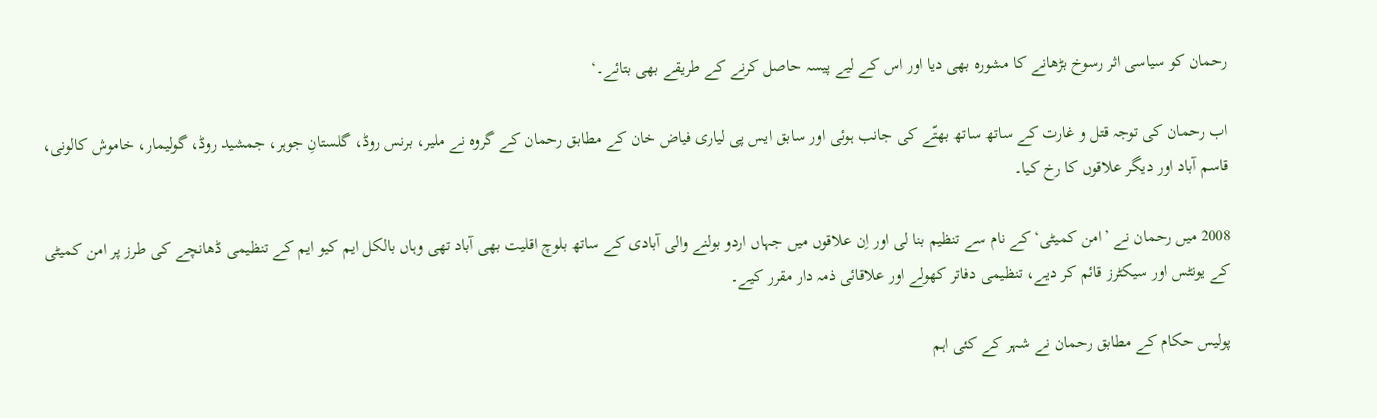رحمان کو سیاسی اثر رسوخ بڑھانے کا مشورہ بھی دیا اور اس کے لیے پیسہ حاصل کرنے کے طریقے بھی بتائے۔‘

اب رحمان کی توجہ قتل و غارت کے ساتھ ساتھ بھتّے کی جانب ہوئی اور سابق ایس پی لیاری فیاض خان کے مطابق رحمان کے گروہ نے ملیر، برنس روڈ، گلستانِ جوہر، جمشید روڈ، گولیمار، خاموش کالونی، قاسم آباد اور دیگر علاقوں کا رخ کیا۔

2008 میں رحمان نے ’امن کمیٹی‘ کے نام سے تنظیم بنا لی اور اِن علاقوں میں جہاں اردو بولنے والی آبادی کے ساتھ بلوچ اقلیت بھی آباد تھی وہاں بالکل ایم کیو ایم کے تنظیمی ڈھانچے کی طرز پر امن کمیٹی کے یونٹس اور سیکٹرز قائم کر دیے، تنظیمی دفاتر کھولے اور علاقائی ذمہ دار مقرر کیے۔

پولیس حکام کے مطابق رحمان نے شہر کے کئی اہم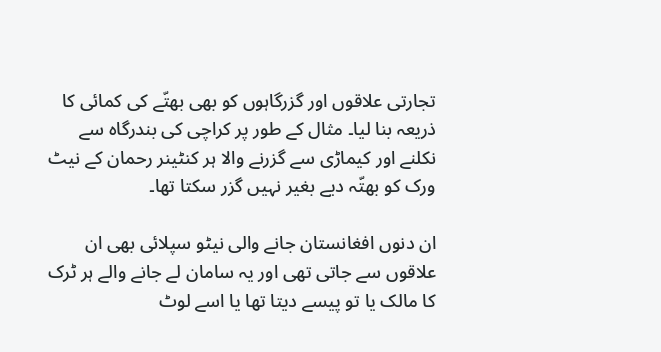تجارتی علاقوں اور گزرگاہوں کو بھی بھتّے کی کمائی کا ذریعہ بنا لیا۔ مثال کے طور پر کراچی کی بندرگاہ سے نکلنے اور کیماڑی سے گزرنے والا ہر کنٹینر رحمان کے نیٹ ورک کو بھتّہ دیے بغیر نہیں گزر سکتا تھا۔

ان دنوں افغانستان جانے والی نیٹو سپلائی بھی ان علاقوں سے جاتی تھی اور یہ سامان لے جانے والے ہر ٹرک کا مالک یا تو پیسے دیتا تھا یا اسے لوٹ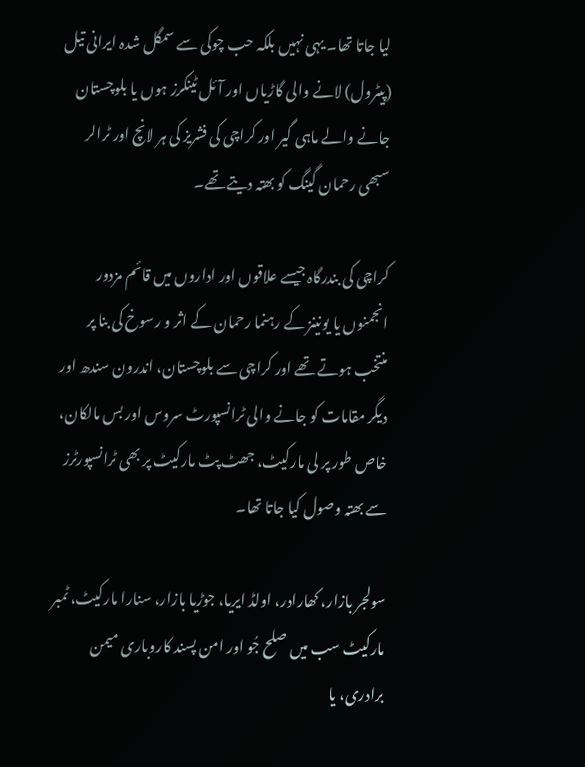لیا جاتا تھا۔ یہی نہیں بلکہ حب چوکی سے سمگل شدہ ایرانی تیل (پیٹرول) لانے والی گاڑیاں اور آئل ٹینکرز ہوں یا بلوچستان جانے والے ماہی گیر اور کراچی کی فشریز کی ہر لانچ اور ٹرالر سبھی رحمان گینگ کو بھتہ دیتے تھے۔

کراچی کی بندرگاہ جیسے علاقوں اور اداروں میں قائم مزدور انجمنوں یا یونینز کے رہنما رحمان کے اثر و رسوخ کی بنا پر منتخب ہوتے تھے اور کراچی سے بلوچستان، اندرون سندھ اور دیگر مقامات کو جانے والی ٹرانسپورٹ سروس اور بس مالکان، خاص طور پر لی مارکیٹ، جھٹ پٹ مارکیٹ پر بھی ٹرانسپورٹرز سے بھتہ وصول کیا جاتا تھا۔

سولجر بازار، کھارادر، اولڈ ایریا، جوڑیا بازار، سنارا مارکیٹ، ٹمبر مارکیٹ سب میں صلح جُو اور امن پسند کاروباری میمن برادری، یا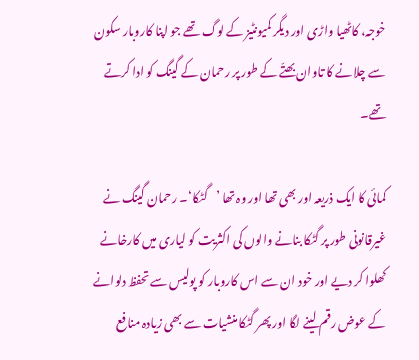خوجہ، کاٹھیا واڑی اور دیگر کمیونٹیز کے لوگ تھے جو اپنا کاروبار سکون سے چلانے کا تاوان بھتّے کے طور پر رحمان کے گینگ کو ادا کرتے تھے۔

کمائی کا ایک ذریعہ اور بھی تھا اور وہ تھا ’گٹکا‘۔ رحمان گینگ نے غیرقانونی طور پر گٹکا بنانے والوں کی اکثریت کو لیاری میں کارخانے کھلوا کر دیے اور خود ان سے اس کاروبار کو پولیس سے تحفظ دلوانے کے عوض رقم لینے لگا اور پھر گٹکا منشیات سے بھی زیادہ منافع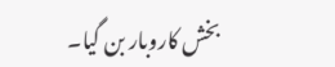بخش کاروبار بن گیا۔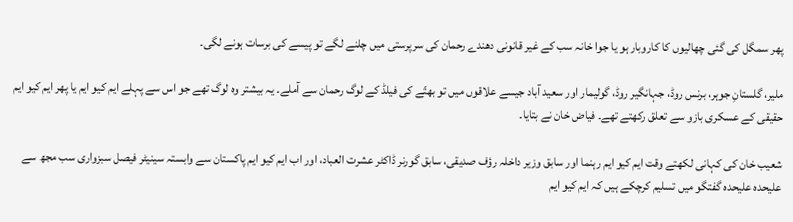پھر سمگل کی گئی چھالیوں کا کاروبار ہو یا جوا خانہ سب کے غیر قانونی دھندے رحمان کی سرپرستی میں چلنے لگے تو پیسے کی برسات ہونے لگی۔

ملیر، گلستانِ جوہر، برنس روڈ، جہانگیر روڈ، گولیمار اور سعید آباد جیسے علاقوں میں تو بھتّے کی فیلڈ کے لوگ رحمان سے آملے۔ یہ بیشتر وہ لوگ تھے جو اس سے پہلے ایم کیو ایم یا پھر ایم کیو ایم حقیقی کے عسکری بازو سے تعلق رکھتے تھے۔ فیاض خان نے بتایا۔

شعیب خان کی کہانی لکھتے وقت ایم کیو ایم رہنما اور سابق وزیر داخلہ رؤف صدیقی، سابق گورنر ڈاکٹر عشرت العباد، اور اب ایم کیو ایم پاکستان سے وابستہ سینیٹر فیصل سبزواری سب مجھ سے علیحدہ علیحدہ گفتگو میں تسلیم کرچکے ہیں کہ ایم کیو ایم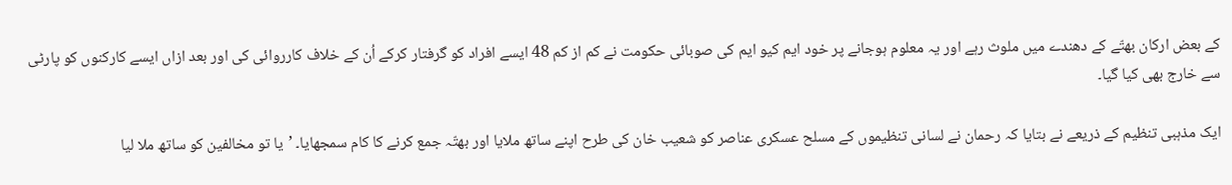کے بعض ارکان بھتّے کے دھندے میں ملوث رہے اور یہ معلوم ہوجانے پر خود ایم کیو ایم کی صوبائی حکومت نے کم از کم 48 ایسے افراد کو گرفتار کرکے اُن کے خلاف کارروائی کی اور بعد ازاں ایسے کارکنوں کو پارٹی سے خارج بھی کیا گیا۔

ایک مذہبی تنظیم کے ذریعے نے بتایا کہ رحمان نے لسانی تنظیموں کے مسلح عسکری عناصر کو شعیب خان کی طرح اپنے ساتھ ملایا اور بھتّہ جمع کرنے کا کام سمجھایا۔ ’یا تو مخالفین کو ساتھ ملا لیا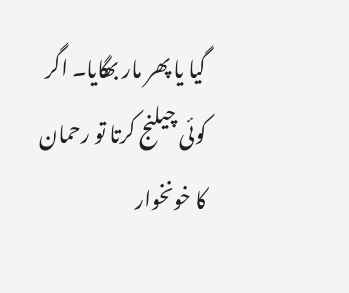گیا یا پھر مار بھگایا۔ اگر کوئی چیلنج کرتا تو رحمان کا خونخوار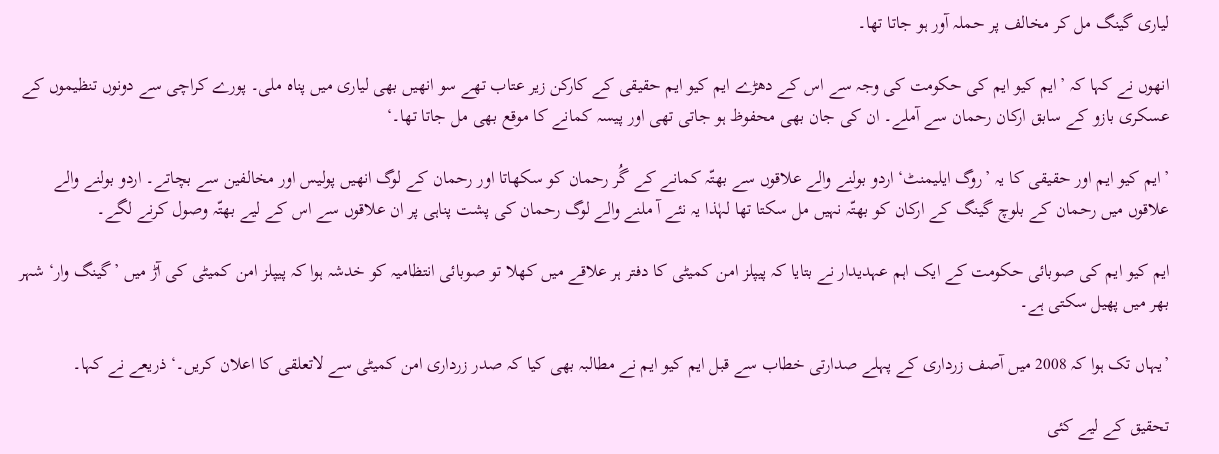لیاری گینگ مل کر مخالف پر حملہ آور ہو جاتا تھا۔

انھوں نے کہا کہ ’ایم کیو ایم کی حکومت کی وجہ سے اس کے دھڑے ایم کیو ایم حقیقی کے کارکن زیر عتاب تھے سو انھیں بھی لیاری میں پناہ ملی۔ پورے کراچی سے دونوں تنظیموں کے عسکری بازو کے سابق ارکان رحمان سے آملے۔ ان کی جان بھی محفوظ ہو جاتی تھی اور پیسہ کمانے کا موقع بھی مل جاتا تھا۔‘

’ایم کیو ایم اور حقیقی کا یہ ’روگ ایلیمنٹ‘ اردو بولنے والے علاقوں سے بھتّہ کمانے کے گُر رحمان کو سکھاتا اور رحمان کے لوگ انھیں پولیس اور مخالفین سے بچاتے۔ اردو بولنے والے علاقوں میں رحمان کے بلوچ گینگ کے ارکان کو بھتّہ نہیں مل سکتا تھا لہٰذا یہ نئے آ ملنے والے لوگ رحمان کی پشت پناہی پر ان علاقوں سے اس کے لیے بھتّہ وصول کرنے لگے۔

ایم کیو ایم کی صوبائی حکومت کے ایک اہم عہدیدار نے بتایا کہ پیپلز امن کمیٹی کا دفتر ہر علاقے میں کھلا تو صوبائی انتظامیہ کو خدشہ ہوا کہ پیپلز امن کمیٹی کی آڑ میں ’گینگ وار‘ شہر بھر میں پھیل سکتی ہے۔

’یہاں تک ہوا کہ 2008 میں آصف زرداری کے پہلے صدارتی خطاب سے قبل ایم کیو ایم نے مطالبہ بھی کیا کہ صدر زرداری امن کمیٹی سے لاتعلقی کا اعلان کریں۔‘ ذریعے نے کہا۔

تحقیق کے لیے کئی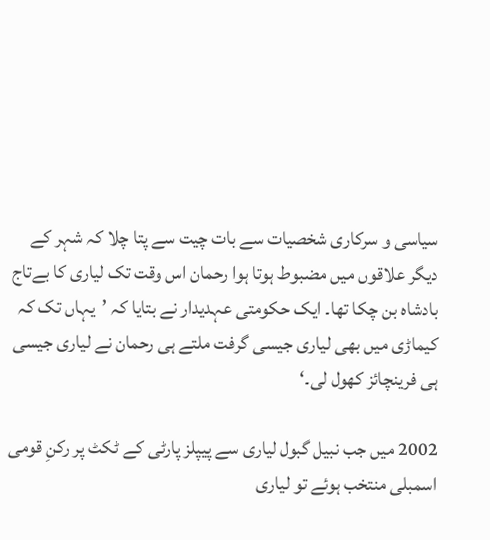سیاسی و سرکاری شخصیات سے بات چیت سے پتا چلا کہ شہر کے دیگر علاقوں میں مضبوط ہوتا ہوا رحمان اس وقت تک لیاری کا بےتاج بادشاہ بن چکا تھا۔ ایک حکومتی عہدیدار نے بتایا کہ ’یہاں تک کہ کیماڑی میں بھی لیاری جیسی گرفت ملتے ہی رحمان نے لیاری جیسی ہی فرینچائز کھول لی۔‘

2002 میں جب نبیل گبول لیاری سے پیپلز پارٹی کے ٹکٹ پر رکنِ قومی اسمبلی منتخب ہوئے تو لیاری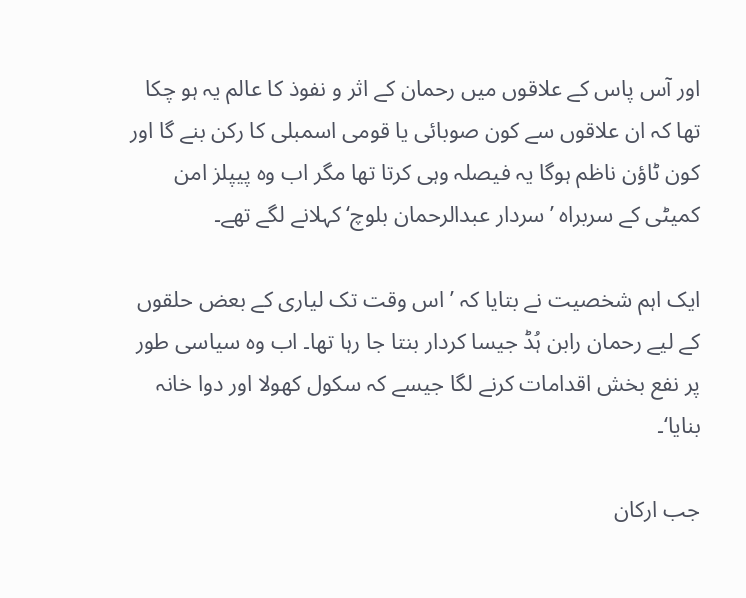اور آس پاس کے علاقوں میں رحمان کے اثر و نفوذ کا عالم یہ ہو چکا تھا کہ ان علاقوں سے کون صوبائی یا قومی اسمبلی کا رکن بنے گا اور کون ٹاؤن ناظم ہوگا یہ فیصلہ وہی کرتا تھا مگر اب وہ پیپلز امن کمیٹی کے سربراہ ’سردار عبدالرحمان بلوچ‘ کہلانے لگے تھے۔

ایک اہم شخصیت نے بتایا کہ ’ اس وقت تک لیاری کے بعض حلقوں کے لیے رحمان رابن ہُڈ جیسا کردار بنتا جا رہا تھا۔ اب وہ سیاسی طور پر نفع بخش اقدامات کرنے لگا جیسے کہ سکول کھولا اور دوا خانہ بنایا‘۔

جب ارکان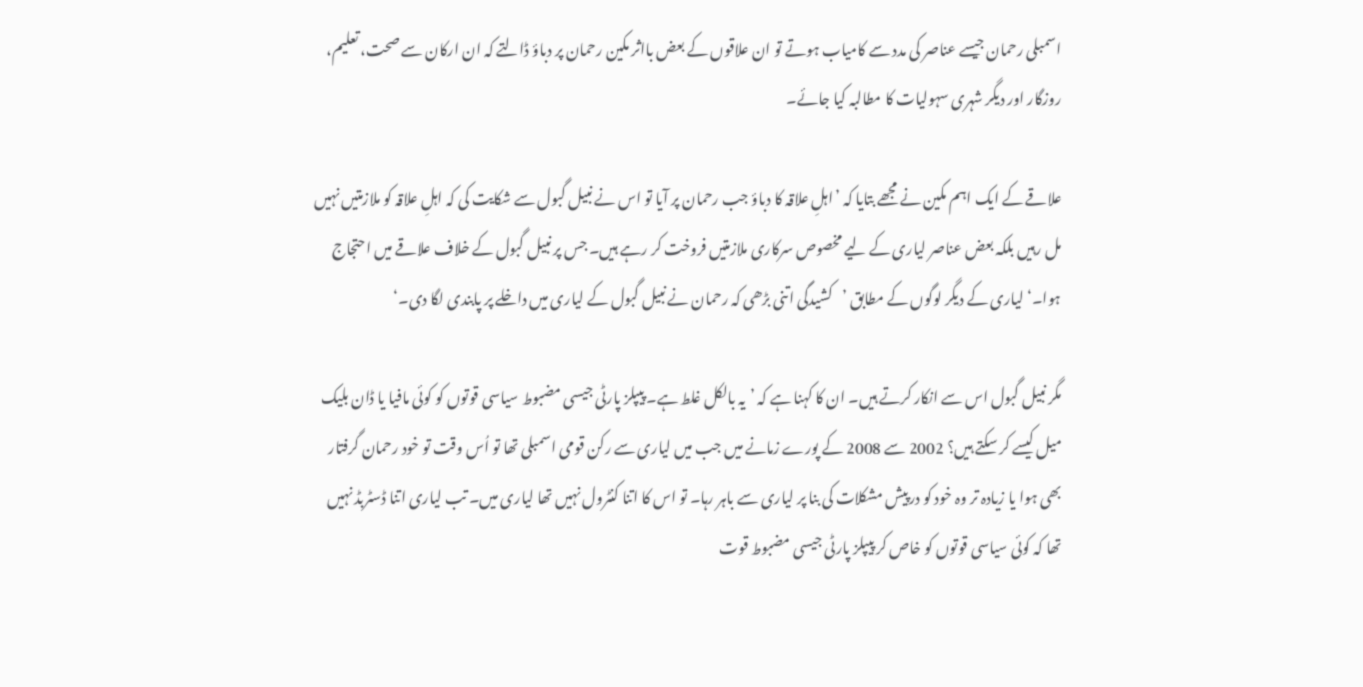اسمبلی رحمان جیسے عناصر کی مدد سے کامیاب ہوتے تو ان علاقوں کے بعض بااثر مکین رحمان پر دباؤ ڈالتے کہ ان ارکان سے صحت، تعلیم، روزگار اور دیگر شہری سہولیات کا مطالبہ کیا جائے۔

علاقے کے ایک اہم مکین نے مجھے بتایا کہ ’اہلِ علاقہ کا دباؤ جب رحمان پر آیا تو اس نے نبیل گبول سے شکایت کی کہ اہلِ علاقہ کو ملازمتیں نہیں مل رہیں بلکہ بعض عناصر لیاری کے لیے مخصوص سرکاری ملازمتیں فروخت کر رہے ہیں۔ جس پر نبیل گبول کے خلاف علاقے میں احتجاج ہوا۔‘ لیاری کے دیگر لوگوں کے مطابق ’کشیدگی اتنی بڑھی کہ رحمان نے نبیل گبول کے لیاری میں داخلے پر پابندی لگا دی۔‘

مگر نبیل گبول اس سے انکار کرتے ہیں۔ ان کا کہنا ہے کہ ’یہ بالکل غلط ہے۔ پیپلز پارٹی جیسی مضبوط سیاسی قوتوں کو کوئی مافیا یا ڈان بلیک میل کیسے کر سکتے ہیں؟ 2002 سے 2008 کے پورے زمانے میں جب میں لیاری سے رکن قومی اسمبلی تھا تو اُس وقت تو خود رحمان گرفتار بھی ہوا یا زیادہ تر وہ خود کو درپیش مشکلات کی بنا پر لیاری سے باہر رہا۔ تو اس کا اتنا کنٹرول نہیں تھا لیاری میں۔ تب لیاری اتنا ڈسٹربڈ نہیں تھا کہ کوئی سیاسی قوتوں کو خاص کر پیپلز پارٹی جیسی مضبوط قوت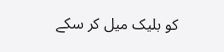کو بلیک میل کر سکے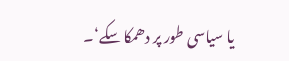یا سیاسی طور پر دھمکا سکے‘۔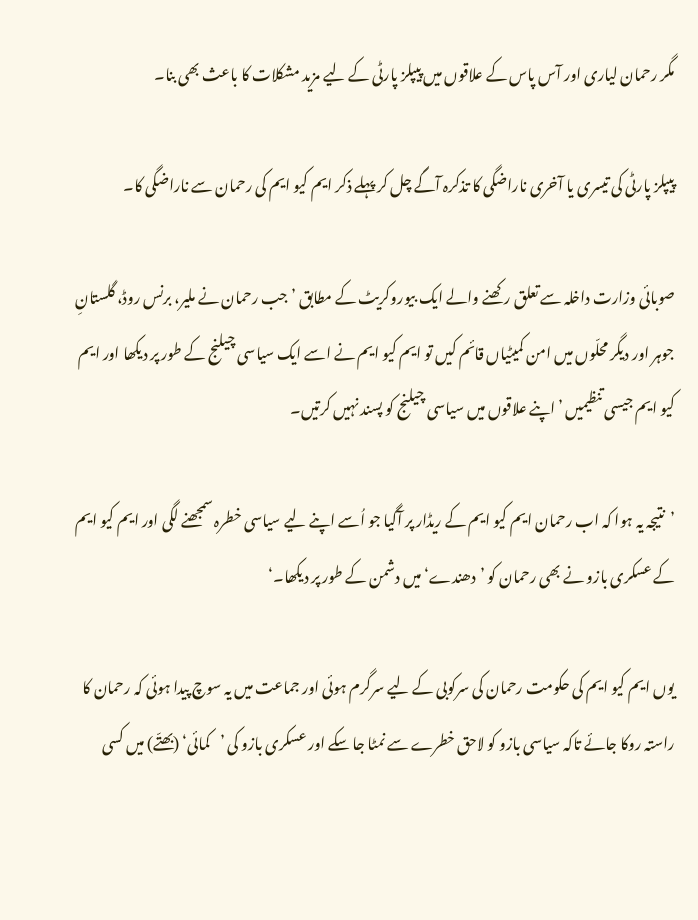مگر رحمان لیاری اور آس پاس کے علاقوں میں پیپلز پارٹی کے لیے مزید مشکلات کا باعث بھی بنا۔

پیپلز پارٹی کی تیسری یا آخری ناراضگی کا تذکرہ آگے چل کر پہلے ذکر ایم کیو ایم کی رحمان سے ناراضگی کا۔

صوبائی وزارت داخلہ سے تعلق رکھنے والے ایک بیوروکریٹ کے مطابق ’جب رحمان نے ملیر، برنس روڈ، گلستانِ جوہر اور دیگر محلّوں میں امن کمیٹیاں قائم کیں تو ایم کیو ایم نے اسے ایک سیاسی چیلنج کے طور پر دیکھا اور ایم کیو ایم جیسی تنظیمیں ’اپنے علاقوں میں سیاسی چیلنج کو پسند نہیں کرتیں۔

’نتیجہ یہ ہوا کہ اب رحمان ایم کیو ایم کے ریڈار پر آگیا جو اُسے اپنے لیے سیاسی خطرہ سمجھنے لگی اور ایم کیو ایم کے عسکری بازو نے بھی رحمان کو ’دھندے‘ میں دشمن کے طور پر دیکھا۔‘

یوں ایم کیو ایم کی حکومت رحمان کی سرکوبی کے لیے سرگرم ہوئی اور جماعت میں یہ سوچ پیدا ہوئی کہ رحمان کا راستہ روکا جائے تاکہ سیاسی بازو کو لاحق خطرے سے نمٹا جا سکے اور عسکری بازو کی ’کمائی‘ (بھتّے) میں کسی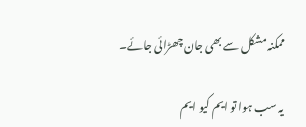ممکنہ مشکل سے بھی جان چھڑائی جائے۔

یہ سب ہوا تو ایم کیو ایم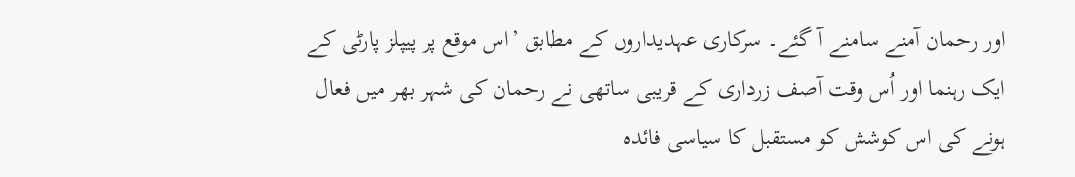اور رحمان آمنے سامنے آ گئے۔ سرکاری عہدیداروں کے مطابق ’اس موقع پر پیپلز پارٹی کے ایک رہنما اور اُس وقت آصف زرداری کے قریبی ساتھی نے رحمان کی شہر بھر میں فعال ہونے کی اس کوشش کو مستقبل کا سیاسی فائدہ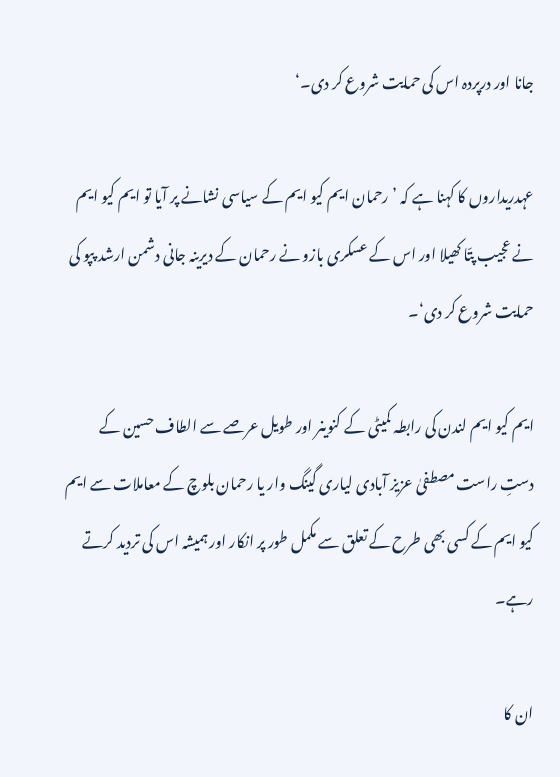جانا اور درپردہ اس کی حمایت شروع کر دی۔‘

عہدریداروں کا کہنا ہے کہ ’رحمان ایم کیو ایم کے سیاسی نشانے پر آیا تو ایم کیو ایم نے عجیب پتّا کھیلا اور اس کے عسکری بازو نے رحمان کے دیرینہ جانی دشمن ارشد پپو کی حمایت شروع کر دی‘۔

ایم کیو ایم لندن کی رابطہ کمیٹی کے کنوینر اور طویل عرصے سے الطاف حسین کے دستِ راست مصطفیٰ عزیز آبادی لیاری گینگ وار یا رحمان بلوچ کے معاملات سے ایم کیو ایم کے کسی بھی طرح کے تعلق سے مکمل طور پر انکار اور ہمیشہ اس کی تردید کرتے رہے۔

ان کا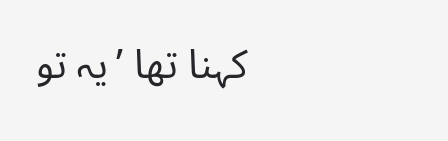کہنا تھا ’یہ تو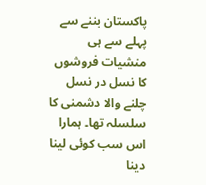پاکستان بننے سے پہلے سے ہی منشیات فروشوں کا نسل در نسل چلنے والا دشمنی کا سلسلہ تھا۔ ہمارا اس سب کوئی لینا دینا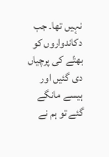نہیں تھا۔ جب دکاندواروں کو بھتّے کی پرچیاں دی گئیں اور ہیسے مانگے گئے تو ہم نے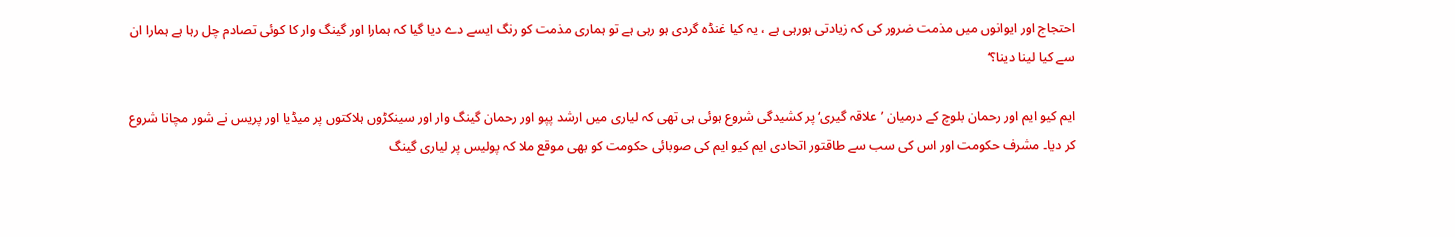احتجاج اور ایوانوں میں مذمت ضرور کی کہ زیادتی ہورہی ہے ، یہ کیا غنڈہ گردی ہو رہی ہے تو ہماری مذمت کو رنگ ایسے دے دیا گیا کہ ہمارا اور گینگ وار کا کوئی تصادم چل رہا ہے ہمارا ان سے کیا لینا دینا؟‘

ایم کیو ایم اور رحمان بلوچ کے درمیان ’علاقہ گیری‘ پر کشیدگی شروع ہوئی ہی تھی کہ لیاری میں ارشد پپو اور رحمان گینگ وار اور سینکڑوں ہلاکتوں پر میڈیا اور پریس نے شور مچانا شروع کر دیا۔ مشرف حکومت اور اس کی سب سے طاقتور اتحادی ایم کیو ایم کی صوبائی حکومت کو بھی موقع ملا کہ پولیس پر لیاری گینگ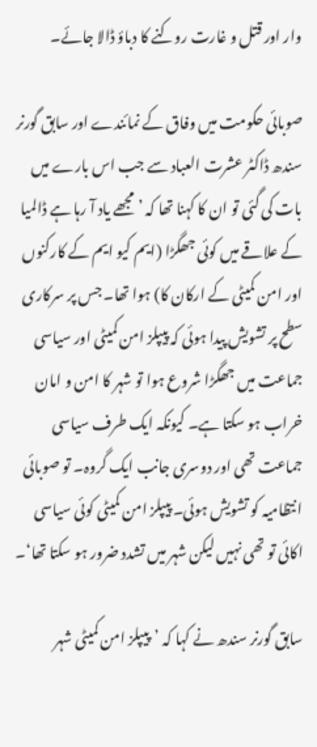وار اور قتل و غارت روکنے کا دباؤ ڈالا جائے۔

صوبائی حکومت میں وفاق کے نمائندے اور سابق گورنر سندھ ڈاکٹر عشرت العباد سے جب اس بارے میں بات کی گئی تو ان کا کہنا تھا کہ ’مجھے یاد آ رہا ہے ڈالمیا کے علاقے میں کوئی جھگڑا (ایم کیو ایم کے کارکنوں اور امن کمیٹی کے ارکان کا) ہوا تھا۔ جس پر سرکاری سطح پر تشویش پیدا ہوئی کہ پیپلز امن کمیٹی اور سیاسی جماعت میں جھگڑا شروع ہوا تو شہر کا امن و امان خراب ہو سکتا ہے۔ کیونکہ ایک طرف سیاسی جماعت تھی اور دوسری جانب ایک گروہ۔ تو صوبائی انتظامیہ کو تشویش ہوئی۔ پیپلز امن کمیٹی کوئی سیاسی اکائی تو تھی نہیں لیکن شہر میں تشدد ضرور ہو سکتا تھا‘۔

سابق گورنر سندھ نے کہا کہ ’پیپلز امن کمیٹی شہر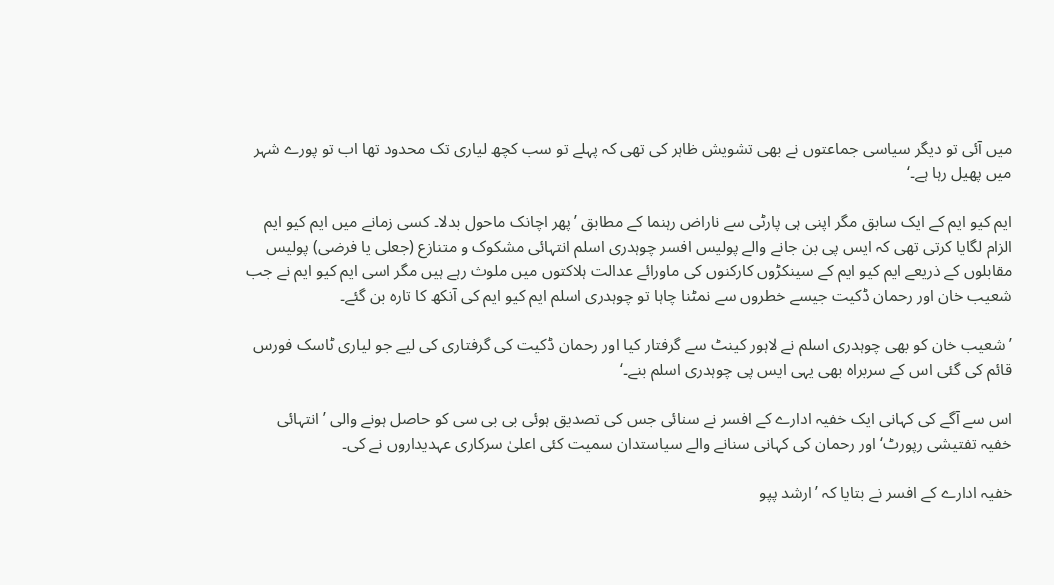میں آئی تو دیگر سیاسی جماعتوں نے بھی تشویش ظاہر کی تھی کہ پہلے تو سب کچھ لیاری تک محدود تھا اب تو پورے شہر میں پھیل رہا ہے۔‘

ایم کیو ایم کے ایک سابق مگر اپنی ہی پارٹی سے ناراض رہنما کے مطابق ’پھر اچانک ماحول بدلا۔ کسی زمانے میں ایم کیو ایم الزام لگایا کرتی تھی کہ ایس پی بن جانے والے پولیس افسر چوہدری اسلم انتہائی مشکوک و متنازع (جعلی یا فرضی) پولیس مقابلوں کے ذریعے ایم کیو ایم کے سینکڑوں کارکنوں کی ماورائے عدالت ہلاکتوں میں ملوث رہے ہیں مگر اسی ایم کیو ایم نے جب شعیب خان اور رحمان ڈکیت جیسے خطروں سے نمٹنا چاہا تو چوہدری اسلم ایم کیو ایم کی آنکھ کا تارہ بن گئے۔

’شعیب خان کو بھی چوہدری اسلم نے لاہور کینٹ سے گرفتار کیا اور رحمان ڈکیت کی گرفتاری کی لیے جو لیاری ٹاسک فورس قائم کی گئی اس کے سربراہ بھی یہی ایس پی چوہدری اسلم بنے۔‘

اس سے آگے کی کہانی ایک خفیہ ادارے کے افسر نے سنائی جس کی تصدیق ہوئی بی بی سی کو حاصل ہونے والی ’انتہائی خفیہ تفتیشی رپورٹ‘ اور رحمان کی کہانی سنانے والے سیاستدان سمیت کئی اعلیٰ سرکاری عہدیداروں نے کی۔

خفیہ ادارے کے افسر نے بتایا کہ ’ارشد پپو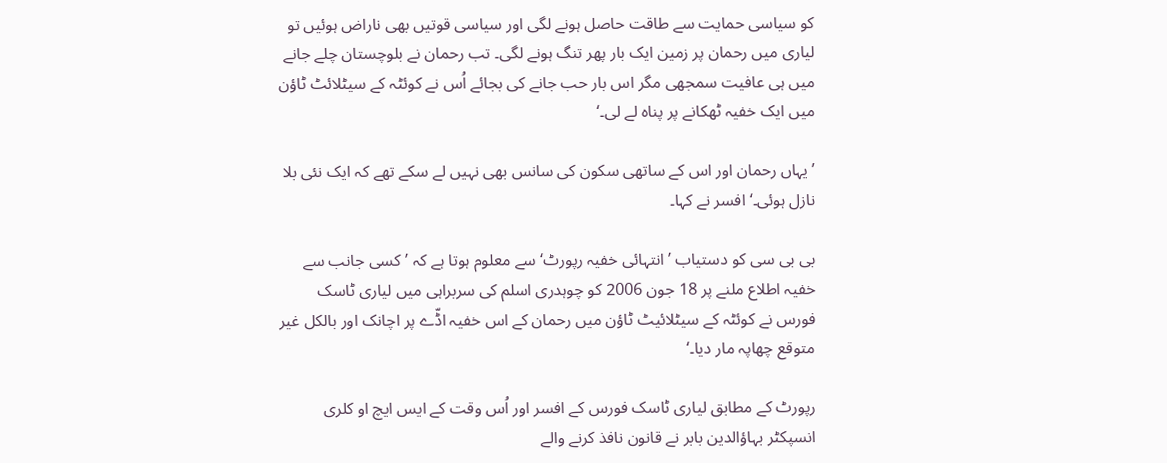کو سیاسی حمایت سے طاقت حاصل ہونے لگی اور سیاسی قوتیں بھی ناراض ہوئیں تو لیاری میں رحمان پر زمین ایک بار پھر تنگ ہونے لگی۔ تب رحمان نے بلوچستان چلے جانے میں ہی عافیت سمجھی مگر اس بار حب جانے کی بجائے اُس نے کوئٹہ کے سیٹلائٹ ٹاؤن میں ایک خفیہ ٹھکانے پر پناہ لے لی۔‘

’یہاں رحمان اور اس کے ساتھی سکون کی سانس بھی نہیں لے سکے تھے کہ ایک نئی بلا نازل ہوئی۔‘ افسر نے کہا۔

بی بی سی کو دستیاب ’انتہائی خفیہ رپورٹ‘ سے معلوم ہوتا ہے کہ ’کسی جانب سے خفیہ اطلاع ملنے پر 18 جون 2006 کو چوہدری اسلم کی سربراہی میں لیاری ٹاسک فورس نے کوئٹہ کے سیٹلائیٹ ٹاؤن میں رحمان کے اس خفیہ اڈّے پر اچانک اور بالکل غیر متوقع چھاپہ مار دیا۔‘

رپورٹ کے مطابق لیاری ٹاسک فورس کے افسر اور اُس وقت کے ایس ایچ او کلری انسپکٹر بہاؤالدین بابر نے قانون نافذ کرنے والے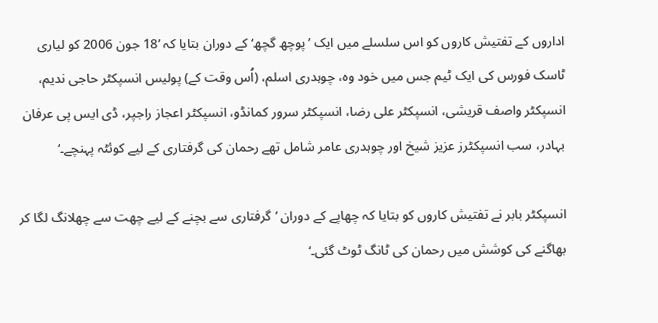اداروں کے تفتیش کاروں کو اس سلسلے میں ایک ’پوچھ گچھ‘ کے دوران بتایا کہ ’18 جون 2006 کو لیاری ٹاسک فورس کی ایک ٹیم جس میں خود وہ، چوہدری اسلم، (اُس وقت کے) پولیس انسپکٹر حاجی ندیم، انسپکٹر واصف قریشی، انسپکٹر علی رضا، انسپکٹر سرور کمانڈو، انسپکٹر اعجاز راجپر، ڈی ایس پی عرفان بہادر، سب انسپکٹرز عزیز شیخ اور چوہدری عامر شامل تھے رحمان کی گرفتاری کے لیے کوئٹہ پہنچے۔‘

انسپکٹر بابر نے تفتیش کاروں کو بتایا کہ چھاپے کے دوران ’گرفتاری سے بچنے کے لیے چھت سے چھلانگ لگا کر بھاگنے کی کوشش میں رحمان کی ٹانگ ٹوٹ گئی۔‘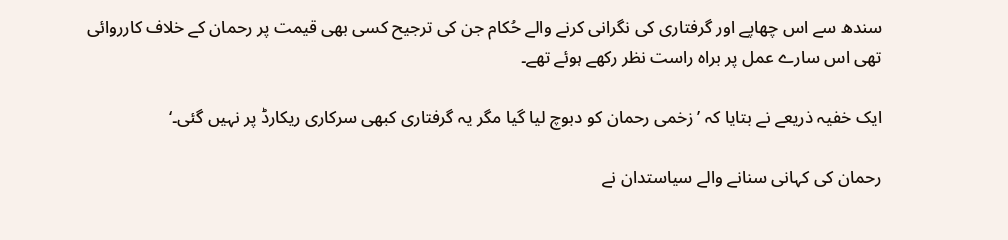سندھ سے اس چھاپے اور گرفتاری کی نگرانی کرنے والے حُکام جن کی ترجیح کسی بھی قیمت پر رحمان کے خلاف کارروائی تھی اس سارے عمل پر براہ راست نظر رکھے ہوئے تھے۔

ایک خفیہ ذریعے نے بتایا کہ ’زخمی رحمان کو دبوچ لیا گیا مگر یہ گرفتاری کبھی سرکاری ریکارڈ پر نہیں گئی۔‘

رحمان کی کہانی سنانے والے سیاستدان نے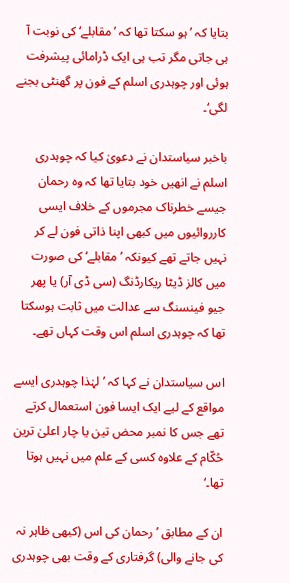بتایا کہ ’ہو سکتا تھا کہ ’مقابلے‘ کی نوبت آ ہی جاتی مگر تب ہی ایک ڈرامائی پیشرفت ہوئی اور چوہدری اسلم کے فون پر گھنٹی بجنے لگی‘۔

باخبر سیاستدان نے دعویٰ کیا کہ چوہدری اسلم نے انھیں خود بتایا تھا کہ وہ رحمان جیسے خطرناک مجرموں کے خلاف ایسی کارروائیوں میں کبھی اپنا ذاتی فون لے کر نہیں جاتے تھے کیونکہ ’مقابلے‘ کی صورت میں کالز ڈیٹا ریکارڈنگ (سی ڈی آر) یا پھر جیو فینسنگ سے عدالت میں ثابت ہوسکتا تھا کہ چوہدری اسلم اس وقت کہاں تھے۔

اس سیاستدان نے کہا کہ ’لہٰذا چوہدری ایسے مواقع کے لیے ایک ایسا فون استعمال کرتے تھے جس کا نمبر محض تین یا چار اعلیٰ ترین حُکّام کے علاوہ کسی کے علم میں نہیں ہوتا تھا۔‘

ان کے مطابق ’رحمان کی اس (کبھی ظاہر نہ کی جانے والی) گرفتاری کے وقت بھی چوہدری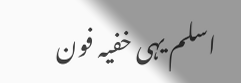اسلم یہی خفیہ فون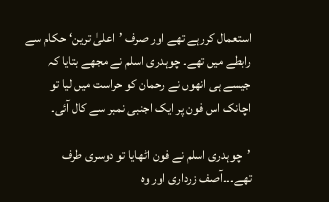استعمال کررہے تھے اور صرف ’اعلیٰ ترین‘ حکام سے رابطے میں تھے۔ چوہدری اسلم نے مجھے بتایا کہ جیسے ہی انھوں نے رحمان کو حراست میں لیا تو اچانک اس فون پر ایک اجنبی نمبر سے کال آئی۔

’چوہدری اسلم نے فون اٹھایا تو دوسری طرف تھے۔۔۔آصف زرداری اور وہ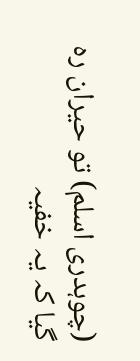(چوہدری اسلم) تو حیران رہ گیا کہ یہ خفیہ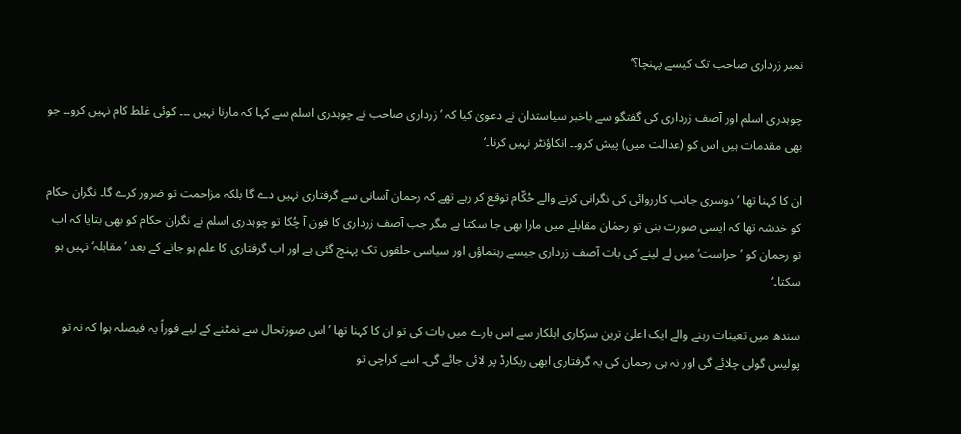نمبر زرداری صاحب تک کیسے پہنچا؟‘

چوہدری اسلم اور آصف زرداری کی گفتگو سے باخبر سیاستدان نے دعویٰ کیا کہ ’زرداری صاحب نے چوہدری اسلم سے کہا کہ مارنا نہیں ۔۔۔ کوئی غلط کام نہیں کرو۔۔ جو بھی مقدمات ہیں اس کو (عدالت میں) پیش کرو۔۔ انکاؤنٹر نہیں کرنا۔‘

ان کا کہنا تھا ’دوسری جانب کارروائی کی نگرانی کرنے والے حُکّام توقع کر رہے تھے کہ رحمان آسانی سے گرفتاری نہیں دے گا بلکہ مزاحمت تو ضرور کرے گا۔ نگران حکام کو خدشہ تھا کہ ایسی صورت بنی تو رحمٰان مقابلے میں مارا بھی جا سکتا ہے مگر جب آصف زرداری کا فون آ چُکا تو چوہدری اسلم نے نگران حکام کو بھی بتایا کہ اب تو رحمان کو ’حراست‘ میں لے لینے کی بات آصف زرداری جیسے رہنماؤں اور سیاسی حلقوں تک پہنچ گئی ہے اور اب گرفتاری کا علم ہو جانے کے بعد ’مقابلہ‘ نہیں ہو سکتا۔‘

سندھ میں تعینات رہنے والے ایک اعلیٰ ترین سرکاری اہلکار سے اس بارے میں بات کی تو ان کا کہنا تھا ’اس صورتحال سے نمٹنے کے لیے فوراً یہ فیصلہ ہوا کہ نہ تو پولیس گولی چلائے گی اور نہ ہی رحمان کی یہ گرفتاری ابھی ریکارڈ پر لائی جائے گی۔ اسے کراچی تو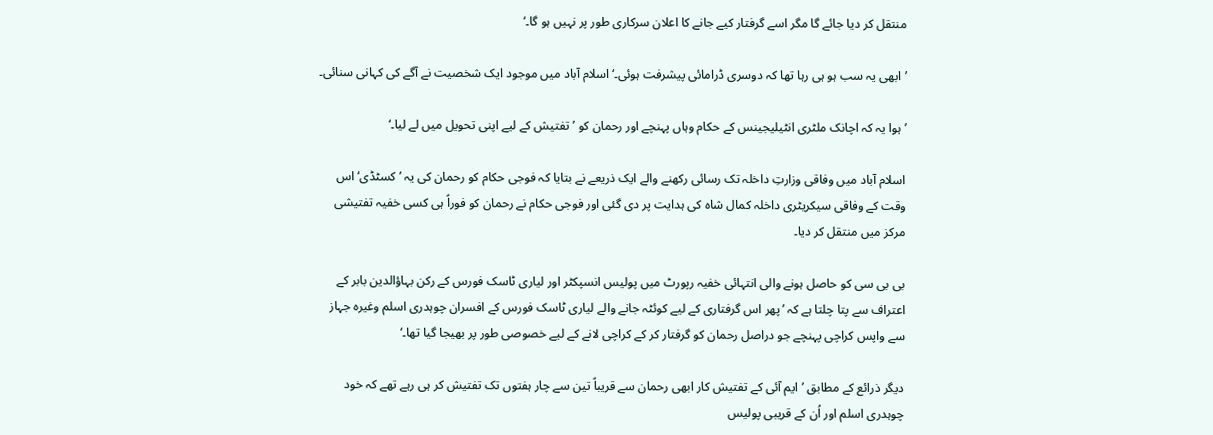منتقل کر دیا جائے گا مگر اسے گرفتار کیے جانے کا اعلان سرکاری طور پر نہیں ہو گا۔‘

’ابھی یہ سب ہو ہی رہا تھا کہ دوسری ڈرامائی پیشرفت ہوئی۔‘ اسلام آباد میں موجود ایک شخصیت نے آگے کی کہانی سنائی۔

’ہوا یہ کہ اچانک ملٹری انٹیلیجینس کے حکام وہاں پہنچے اور رحمان کو ’تفتیش کے لیے اپنی تحویل میں لے لیا۔‘

اسلام آباد میں وفاقی وزارتِ داخلہ تک رسائی رکھنے والے ایک ذریعے نے بتایا کہ فوجی حکام کو رحمان کی یہ ’کسٹڈی‘ اس وقت کے وفاقی سیکریٹری داخلہ کمال شاہ کی ہدایت پر دی گئی اور فوجی حکام نے رحمان کو فوراً ہی کسی خفیہ تفتیشی مرکز میں منتقل کر دیا۔

بی بی سی کو حاصل ہونے والی انتہائی خفیہ رپورٹ میں پولیس انسپکٹر اور لیاری ٹاسک فورس کے رکن بہاؤالدین بابر کے اعتراف سے پتا چلتا ہے کہ ’پھر اس گرفتاری کے لیے کوئٹہ جانے والے لیاری ٹاسک فورس کے افسران چوہدری اسلم وغیرہ جہاز سے واپس کراچی پہنچے جو دراصل رحمان کو گرفتار کر کے کراچی لانے کے لیے خصوصی طور پر بھیجا گیا تھا۔‘

دیگر ذرائع کے مطابق ’ایم آئی کے تفتیش کار ابھی رحمان سے قریباً تین سے چار ہفتوں تک تفتیش کر ہی رہے تھے کہ خود چوہدری اسلم اور اُن کے قریبی پولیس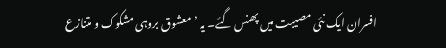افسران ایک نئی مصیبت میں پھنس گئے۔ یہ ’معشوق بروہی مشکوک و متنازع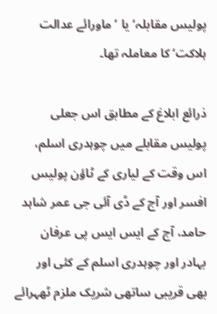پولیس مقابلہ‘ یا ’ماورائے عدالت ہلاکت‘ کا معاملہ تھا۔

ذرائع ابلاغ کے مطابق اس جعلی پولیس مقابلے میں چوہدری اسلم، اس وقت کے لیاری کے ٹاؤن پولیس افسر اور آج کے ڈی آئی جی عمر شاہد حامد، آج کے ایس ایس پی عرفان بہادر اور چوہدری اسلم کے کئی اور بھی قریبی ساتھی شریک ملزم ٹھہرائے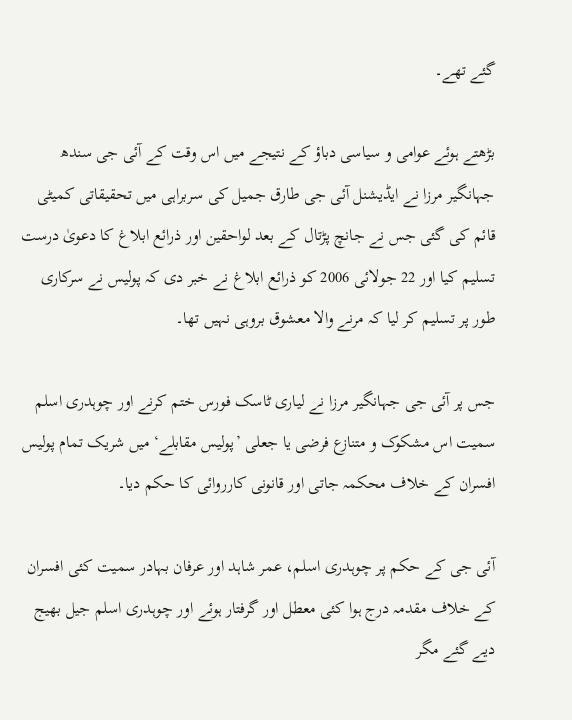گئے تھے۔

بڑھتے ہوئے عوامی و سیاسی دباؤ کے نتیجے میں اس وقت کے آئی جی سندھ جہانگیر مرزا نے ایڈیشنل آئی جی طارق جمیل کی سربراہی میں تحقیقاتی کمیٹی قائم کی گئی جس نے جانچ پڑتال کے بعد لواحقین اور ذرائع ابلاغ کا دعویٰ درست تسلیم کیا اور 22 جولائی 2006 کو ذرائع ابلاغ نے خبر دی کہ پولیس نے سرکاری طور پر تسلیم کر لیا کہ مرنے والا معشوق بروہی نہیں تھا۔

جس پر آئی جی جہانگیر مرزا نے لیاری ٹاسک فورس ختم کرنے اور چوہدری اسلم سمیت اس مشکوک و متنازع فرضی یا جعلی ’پولیس مقابلے‘ میں شریک تمام پولیس افسران کے خلاف محکمہ جاتی اور قانونی کارروائی کا حکم دیا۔

آئی جی کے حکم پر چوہدری اسلم، عمر شاہد اور عرفان بہادر سمیت کئی افسران کے خلاف مقدمہ درج ہوا کئی معطل اور گرفتار ہوئے اور چوہدری اسلم جیل بھیج دیے گئے مگر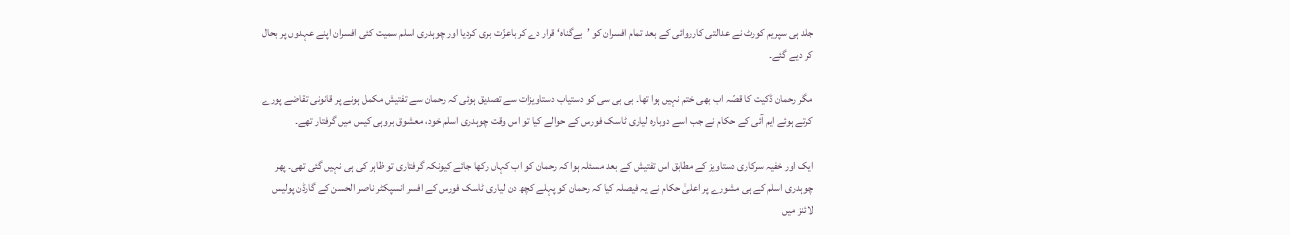جلد ہی سپریم کورٹ نے عدالتی کارروائی کے بعد تمام افسران کو ’بےگناہ‘ قرار دے کر باعزّت بری کردیا اور چوہدری اسلم سمیت کئی افسران اپنے عہدوں پر بحال کر دیے گئے۔

مگر رحمان ڈکیت کا قصّہ اب بھی ختم نہیں ہوا تھا۔ بی بی سی کو دستیاب دستاویزات سے تصدیق ہوئی کہ رحمان سے تفتیش مکمل ہونے پر قانونی تقاضے پورے کرتے ہوئے ایم آئی کے حکام نے جب اسے دوبارہ لیاری ٹاسک فورس کے حوالے کیا تو اس وقت چوہدری اسلم خود، معشوق بروہی کیس میں گرفتار تھے۔

ایک اور خفیہ سرکاری دستاویز کے مطابق اس تفتیش کے بعد مسئلہ ہوا کہ رحمان کو اب کہاں رکھا جائے کیونکہ گرفتاری تو ظاہر کی ہی نہیں گئی تھی۔ پھر چوہدری اسلم کے ہی مشورے پر اعلیٰ حکام نے یہ فیصلہ کیا کہ رحمان کو پہلے کچھ دن لیاری ٹاسک فورس کے افسر انسپکٹر ناصر الحسن کے گارڈن پولیس لائنز میں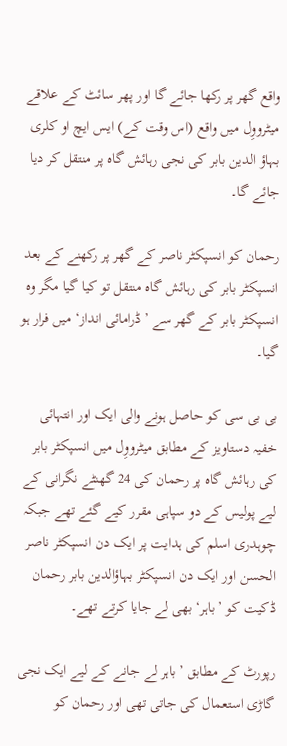واقع گھر پر رکھا جائے گا اور پھر سائٹ کے علاقے میٹرووِل میں واقع (اس وقت کے) ایس ایچ او کلری بہاؤ الدین بابر کی نجی رہائش گاہ پر منتقل کر دیا جائے گا۔

رحمان کو انسپکٹر ناصر کے گھر پر رکھنے کے بعد انسپکٹر بابر کی رہائش گاہ منتقل تو کیا گیا مگر وہ انسپکٹر بابر کے گھر سے ’ڈرامائی انداز‘ میں فرار ہو گیا۔

بی بی سی کو حاصل ہونے والی ایک اور انتہائی خفیہ دستاویز کے مطابق میٹرووِل میں انسپکٹر بابر کی رہائش گاہ پر رحمان کی 24 گھنٹے نگرانی کے لیے پولیس کے دو سپاہی مقرر کیے گئے تھے جبکہ چوہدری اسلم کی ہدایت پر ایک دن انسپکٹر ناصر الحسن اور ایک دن انسپکٹر بہاؤالدین بابر رحمان ڈکیت کو ’باہر‘ بھی لے جایا کرتے تھے۔

رپورٹ کے مطابق ’باہر لے جانے کے لیے ایک نجی گاڑی استعمال کی جاتی تھی اور رحمان کو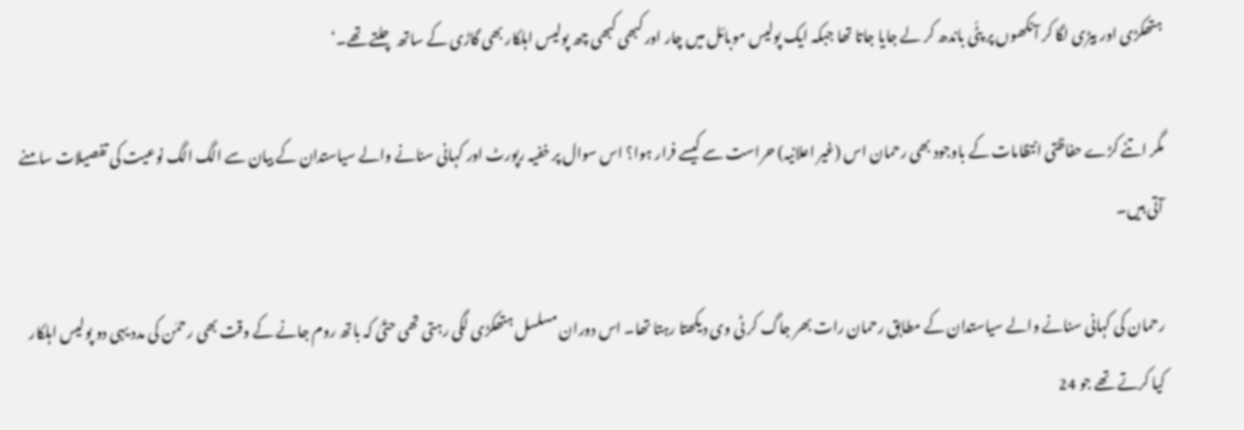ہتھکڑی اور بیڑی لگا کر آنکھوں پر پٹّی باندھ کر لے جایا جاتا تھا جبکہ ایک پولیس موبائل میں چار اور کبھی کبھی چھ پولیس اہلکار بھی گاڑی کے ساتھ چلتے تھے۔‘

مگر اتنے کڑے حفاظتی انتظامات کے باوجود بھی رحمان اس (غیر اعلانیہ) حراست سے کیسے فرار ہوا؟ اس سوال پر خفیہ رپورٹ اور کہانی سنانے والے سیاستدان کے بیان سے الگ الگ نوعیت کی تفصیلات سامنے آتی ہیں۔

رحمان کی کہانی سنانے والے سیاستدان کے مطابق رحمان رات بھر جاگ کر ٹی وی دیکھتا رہتا تھا۔ اس دوران مسلسل ہتھکڑی لگی رہتی تھی حتّیٰ کہ باتھ روم جانے کے وقت بھی رحمٰن کی مدد یہی دو پولیس اہلکار کیا کرتے تھے جو 24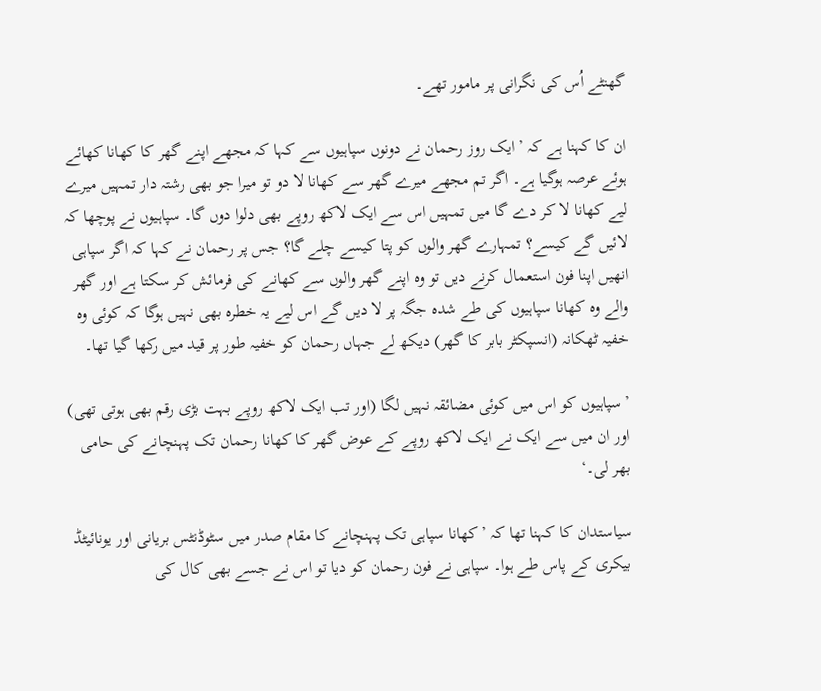گھنٹے اُس کی نگرانی پر مامور تھے۔

ان کا کہنا ہے کہ ’ایک روز رحمان نے دونوں سپاہیوں سے کہا کہ مجھے اپنے گھر کا کھانا کھائے ہوئے عرصہ ہوگیا ہے۔ اگر تم مجھے میرے گھر سے کھانا لا دو تو میرا جو بھی رشتہ دار تمہیں میرے لیے کھانا لا کر دے گا میں تمہیں اس سے ایک لاکھ روپے بھی دلوا دوں گا۔ سپاہیوں نے پوچھا کہ لائیں گے کیسے؟ تمہارے گھر والوں کو پتا کیسے چلے گا؟ جس پر رحمان نے کہا کہ اگر سپاہی انھیں اپنا فون استعمال کرنے دیں تو وہ اپنے گھر والوں سے کھانے کی فرمائش کر سکتا ہے اور گھر والے وہ کھانا سپاہیوں کی طے شدہ جگہ پر لا دیں گے اس لیے یہ خطرہ بھی نہیں ہوگا کہ کوئی وہ خفیہ ٹھکانہ (انسپکٹر بابر کا گھر) دیکھ لے جہاں رحمان کو خفیہ طور پر قید میں رکھا گیا تھا۔

’سپاہیوں کو اس میں کوئی مضائقہ نہیں لگا (اور تب ایک لاکھ روپے بہت بڑی رقم بھی ہوتی تھی) اور ان میں سے ایک نے ایک لاکھ روپے کے عوض گھر کا کھانا رحمان تک پہنچانے کی حامی بھر لی۔‘

سیاستدان کا کہنا تھا کہ ’کھانا سپاہی تک پہنچانے کا مقام صدر میں سٹوڈنٹس بریانی اور یونائیٹڈ بیکری کے پاس طے ہوا۔ سپاہی نے فون رحمان کو دیا تو اس نے جسے بھی کال کی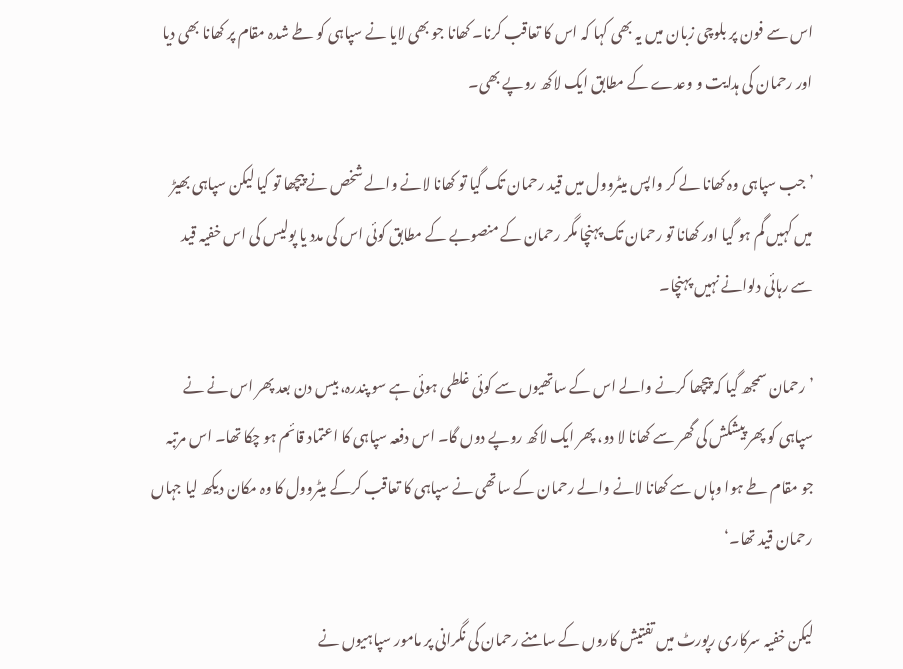اس سے فون پر بلوچی زبان میں یہ بھی کہا کہ اس کا تعاقب کرنا۔ کھانا جو بھی لایا نے سپاہی کو طے شدہ مقام پر کھانا بھی دیا اور رحمان کی ہدایت و وعدے کے مطابق ایک لاکھ روپے بھی۔

’جب سپاہی وہ کھانا لے کر واپس میٹروول میں قید رحمان تک گیا تو کھانا لانے والے شخص نے پیچھا تو کیا لیکن سپاہی بھیڑ میں کہیں گم ہو گیا اور کھانا تو رحمان تک پہنچا مگر رحمان کے منصوبے کے مطابق کوئی اس کی مدد یا پولیس کی اس خفیہ قید سے رہائی دلوانے نہیں پہنچا۔

’رحمان سمجھ گیا کہ پیچھا کرنے والے اس کے ساتھیوں سے کوئی غلطی ہوئی ہے سو پندرہ، بیس دن بعد پھر اس نے نے سپاہی کو پھر پیشکش کی گھر سے کھانا لا دو، پھر ایک لاکھ روپے دوں گا۔ اس دفعہ سپاہی کا اعتماد قائم ہو چکا تھا۔ اس مرتبہ جو مقام طے ہوا وہاں سے کھانا لانے والے رحمان کے ساتھی نے سپاہی کا تعاقب کرکے میٹروول کا وہ مکان دیکھ لیا جہاں رحمان قید تھا۔‘

لیکن خفیہ سرکاری رپورٹ میں تفتیش کاروں کے سامنے رحمان کی نگرانی پر مامور سپاہیوں نے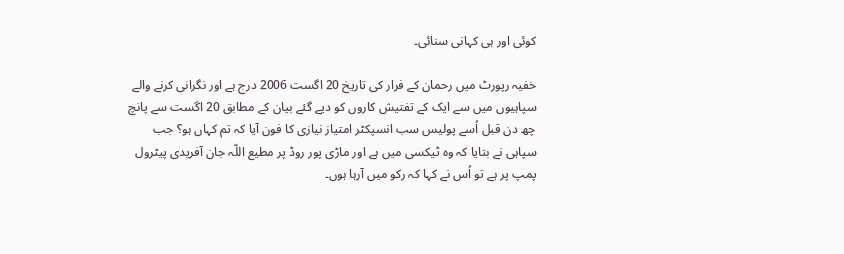کوئی اور ہی کہانی سنائی۔

خفیہ رپورٹ میں رحمان کے فرار کی تاریخ 20 اگست 2006 درج ہے اور نگرانی کرنے والے سپاہیوں میں سے ایک کے تفتیش کاروں کو دیے گئے بیان کے مطابق 20 اگست سے پانچ چھ دن قبل اُسے پولیس سب انسپکٹر امتیاز نیازی کا فون آیا کہ تم کہاں ہو؟ جب سپاہی نے بتایا کہ وہ ٹیکسی میں ہے اور ماڑی پور روڈ پر مطیع اللّہ جان آفریدی پیٹرول پمپ پر ہے تو اُس نے کہا کہ رکو میں آرہا ہوں۔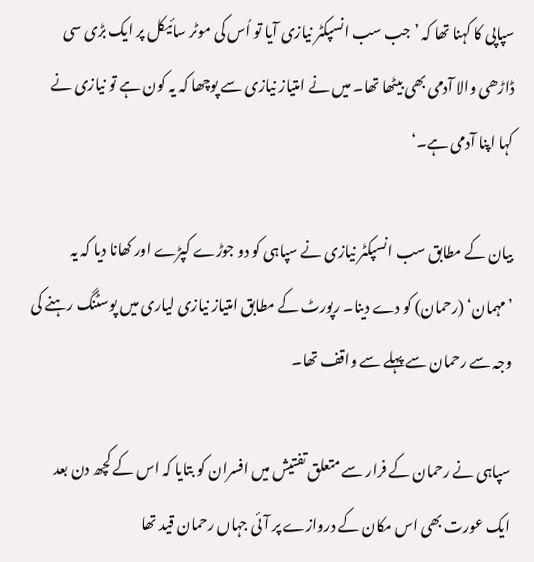سپاپی کا کہنا تھا کہ ’جب سب انسپکٹر نیازی آیا تو اُس کی موٹر سائیکل پر ایک بڑی سی ڈاڑھی والا آدمی بھی بیٹھا تھا۔ میں نے امتیاز نیازی سے پوچھا کہ یہ کون ہے تو نیازی نے کہا اپنا آدمی ہے۔‘

بیان کے مطابق سب انسپکٹر نیازی نے سپاہی کو دو جوڑے کپڑے اور کھانا دیا کہ یہ ’مہمان‘ (رحمان) کو دے دینا۔ رپورٹ کے مطابق امتیاز نیازی لیاری میں پوسٹنگ رہنے کی وجہ سے رحمان سے پہلے سے واقف تھا۔

سپاہی نے رحمان کے فرار سے متعلق تفتیش میں افسران کو بتایا کہ اس کے کچھ دن بعد ایک عورت بھی اس مکان کے دروازے پر آئی جہاں رحمان قید تھا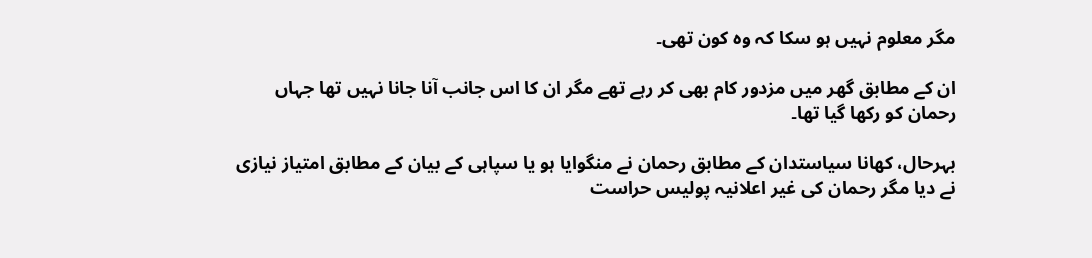مگر معلوم نہیں ہو سکا کہ وہ کون تھی۔

ان کے مطابق گھر میں مزدور کام بھی کر رہے تھے مگر ان کا اس جانب آنا جانا نہیں تھا جہاں رحمان کو رکھا گیا تھا۔

بہرحال، کھانا سیاستدان کے مطابق رحمان نے منگوایا ہو یا سپاہی کے بیان کے مطابق امتیاز نیازی نے دیا مگر رحمان کی غیر اعلانیہ پولیس حراست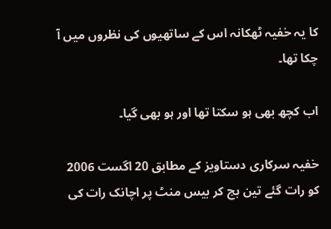کا یہ خفیہ ٹھکانہ اس کے ساتھیوں کی نظروں میں آ چکا تھا۔

اب کچھ بھی ہو سکتا تھا اور ہو بھی گیا۔

خفیہ سرکاری دستاویز کے مطابق 20 اگست 2006 کو رات گئے تین بج کر بیس منٹ پر اچانک رات کی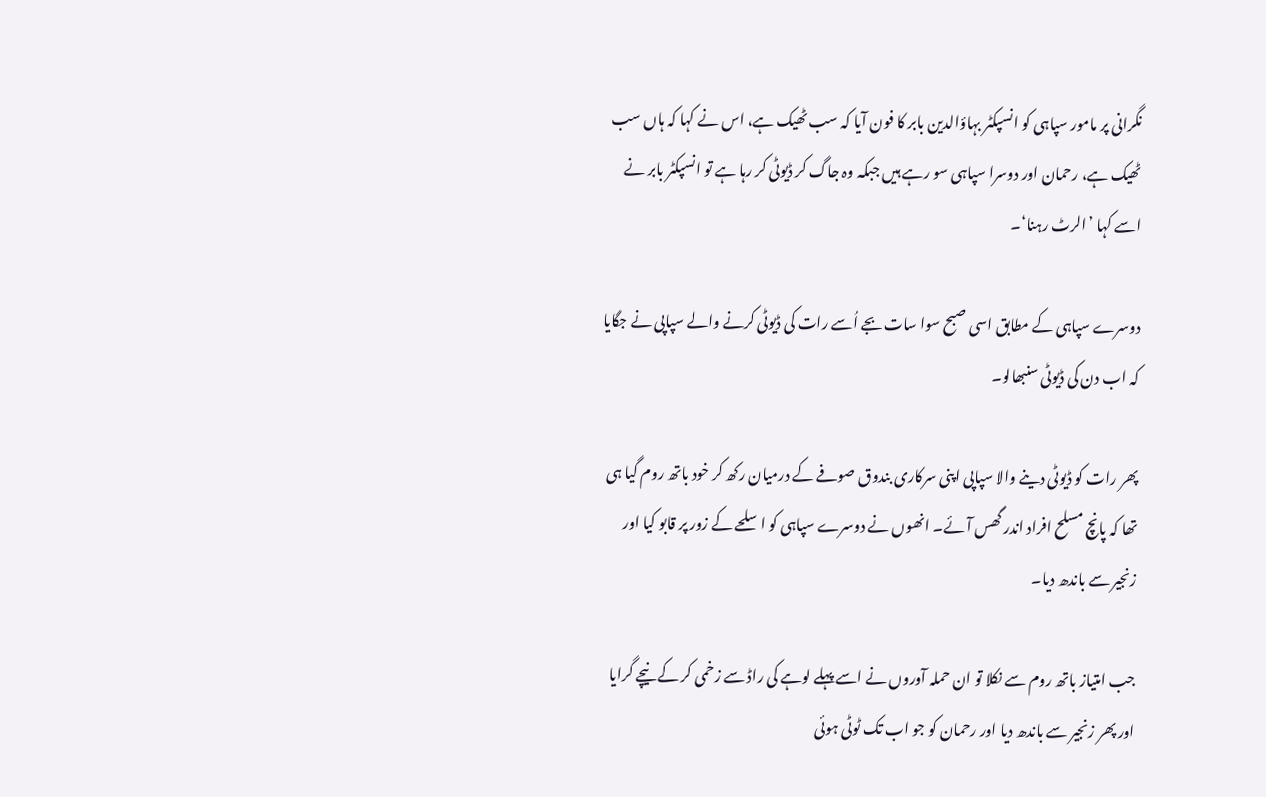نگرانی پر مامور سپاہی کو انسپکٹر بہاؤالدین بابر کا فون آیا کہ سب ٹھیک ہے، اس نے کہا کہ ہاں سب ٹھیک ہے، رحمان اور دوسرا سپاہی سو رہے ہیں جبکہ وہ جاگ کر ڈیوٹی کر رہا ہے تو انسپکٹر بابر نے اسے کہا ’الرٹ رہنا‘۔

دوسرے سپاہی کے مطابق اسی صبح سوا سات بجے اُسے رات کی ڈیوٹی کرنے والے سپاپی نے جگایا کہ اب دن کی ڈیوٹی سنبھالو۔

پھر رات کو ڈیوٹی دینے والا سپاپی اپنی سرکاری بندوق صوفے کے درمیان رکھ کر خود باتھ روم گیا ہی تھا کہ پانچ مسلح افراد اندر گھس آئے۔ انھوں نے دوسرے سپاہی کو اسلحے کے زور پر قابو کیا اور زنجیر سے باندھ دیا۔

جب امتیاز باتھ روم سے نکلا تو ان حملہ آوروں نے اسے پہلے لوہے کی راڈ سے زخمی کر کے نیچے گرایا اور پھر زنجیر سے باندھ دیا اور رحمان کو جو اب تک ٹوٹی ہوئی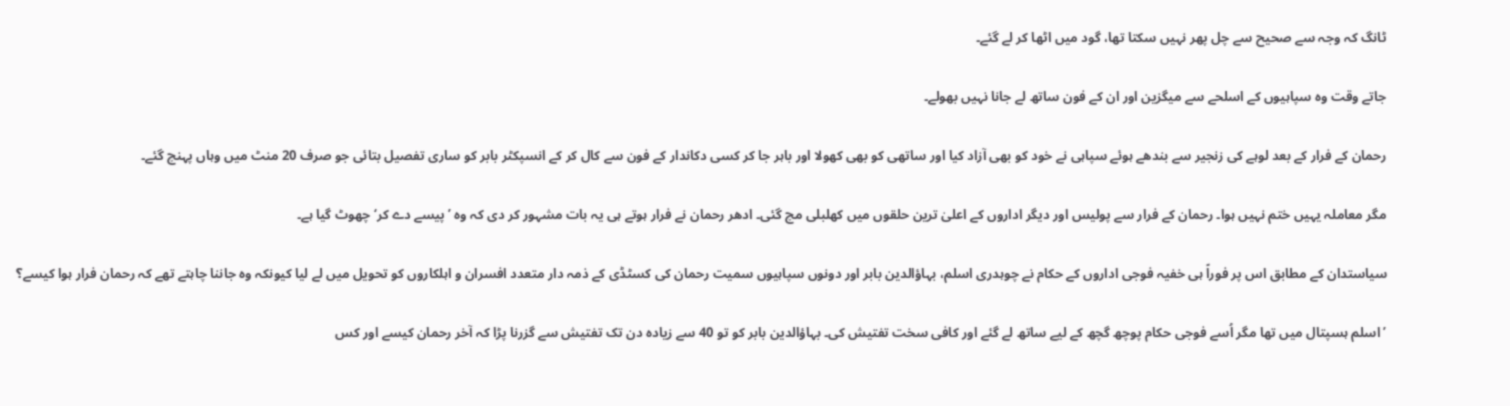ٹانگ کہ وجہ سے صحیح سے چل پھر نہیں سکتا تھا، گود میں اٹھا کر لے گئے۔

جاتے وقت وہ سپاہیوں کے اسلحے سے میگزین اور ان کے فون ساتھ لے جانا نہیں بھولے۔

رحمان کے فرار کے بعد لوہے کی زنجیر سے بندھے ہوئے سپاہی نے خود کو بھی آزاد کیا اور ساتھی کو بھی کھولا اور باہر جا کر کسی دکاندار کے فون سے کال کر کے انسپکٹر بابر کو ساری تفصیل بتائی جو صرف 20 منٹ میں وہاں پہنچ گئے۔

مگر معاملہ یہیں ختم نہیں ہوا۔ رحمان کے فرار سے پولیس اور دیگر اداروں کے اعلیٰ ترین حلقوں میں کھلبلی مچ گئی۔ ادھر رحمان نے فرار ہوتے ہی یہ بات مشہور کر دی کہ وہ ’پیسے دے کر‘ چھوٹ گیا ہے۔

سیاستدان کے مطابق اس پر فوراً ہی خفیہ فوجی اداروں کے حکام نے چوہدری اسلم، بہاؤالدین بابر اور دونوں سپاہیوں سمیت رحمان کی کسٹڈی کے ذمہ دار متعدد افسران و اہلکاروں کو تحویل میں لے لیا کیونکہ وہ جاننا چاہتے تھے کہ رحمان فرار ہوا کیسے؟

’اسلم ہسپتال میں تھا مگر اُسے فوجی حکام پوچھ گچھ کے لیے ساتھ لے گئے اور کافی سخت تفتیش کی۔ بہاؤالدین بابر کو تو 40 سے زیادہ دن تک تفتیش سے گزرنا پڑا کہ آخر رحمان کیسے اور کس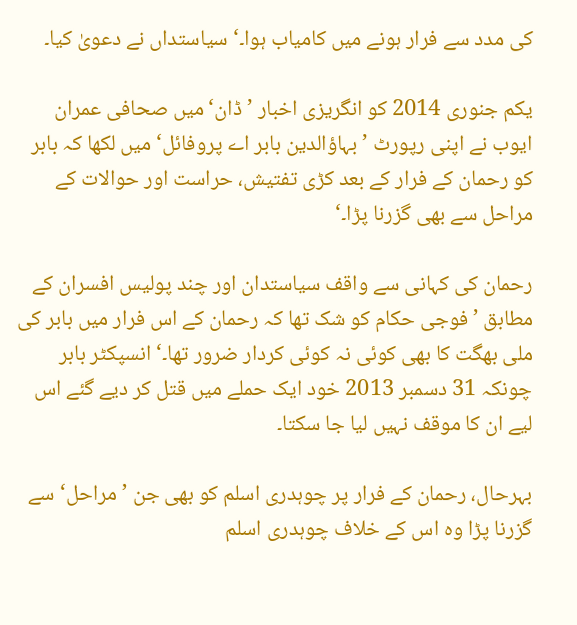کی مدد سے فرار ہونے میں کامیاب ہوا۔‘ سیاستداں نے دعویٰ کیا۔

یکم جنوری 2014 کو انگریزی اخبار ’ڈان‘ میں صحافی عمران ایوب نے اپنی رپورٹ ’بہاؤالدین بابر اے پروفائل‘ میں لکھا کہ بابر کو رحمان کے فرار کے بعد کڑی تفتیش، حراست اور حوالات کے مراحل سے بھی گزرنا پڑا۔‘

رحمان کی کہانی سے واقف سیاستدان اور چند پولیس افسران کے مطابق ’فوجی حکام کو شک تھا کہ رحمان کے اس فرار میں بابر کی ملی بھگت کا بھی کوئی نہ کوئی کردار ضرور تھا۔‘ انسپکٹر بابر چونکہ 31 دسمبر 2013 خود ایک حملے میں قتل کر دیے گئے اس لیے ان کا موقف نہیں لیا جا سکتا۔

بہرحال، رحمان کے فرار پر چوہدری اسلم کو بھی جن ’مراحل‘ سے گزرنا پڑا وہ اس کے خلاف چوہدری اسلم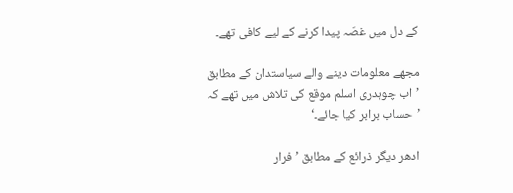کے دل میں غصّہ پیدا کرنے کے لیے کافی تھے۔

مجھے معلومات دینے والے سیاستدان کے مطابق ’اب چوہدری اسلم موقع کی تلاش میں تھے کہ ’حساب برابر کیا جائے۔‘

ادھر دیگر ذرائع کے مطابق ’فرار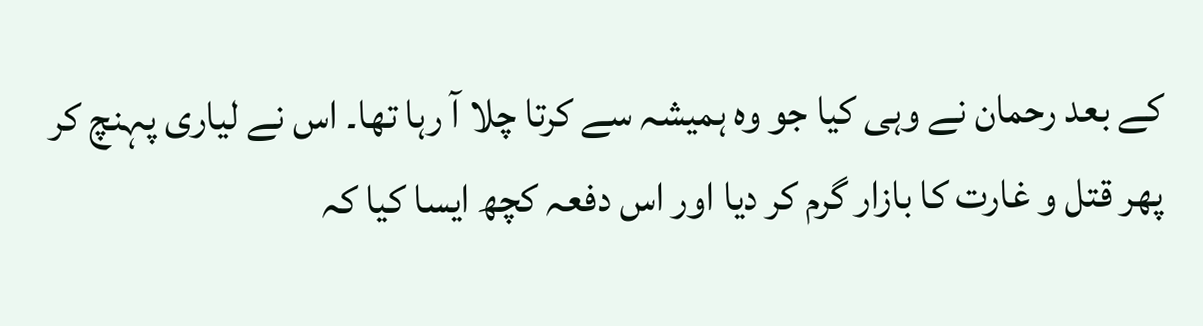کے بعد رحمان نے وہی کیا جو وہ ہمیشہ سے کرتا چلا آ رہا تھا۔ اس نے لیاری پہنچ کر پھر قتل و غارت کا بازار گرم کر دیا اور اس دفعہ کچھ ایسا کیا کہ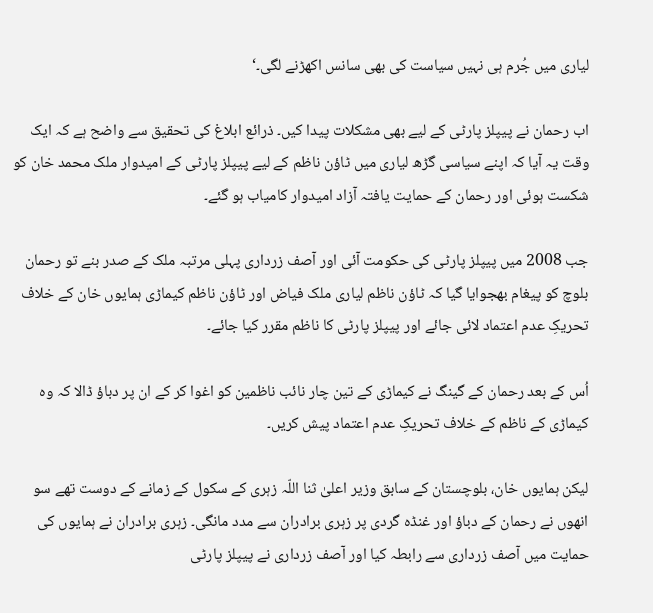لیاری میں جُرم ہی نہیں سیاست کی بھی سانس اکھڑنے لگی۔‘

اب رحمان نے پیپلز پارٹی کے لیے بھی مشکلات پیدا کیں۔ ذرائع ابلاغ کی تحقیق سے واضح ہے کہ ایک وقت یہ آیا کہ اپنے سیاسی گڑھ لیاری میں ٹاؤن ناظم کے لیے پیپلز پارٹی کے امیدوار ملک محمد خان کو شکست ہوئی اور رحمان کے حمایت یافتہ آزاد امیدوار کامیاب ہو گئے۔

جب 2008 میں پیپلز پارٹی کی حکومت آئی اور آصف زرداری پہلی مرتبہ ملک کے صدر بنے تو رحمان بلوچ کو پیغام بھجوایا گیا کہ ٹاؤن ناظم لیاری ملک فیاض اور ٹاؤن ناظم کیماڑی ہمایوں خان کے خلاف تحریکِ عدم اعتماد لائی جائے اور پیپلز پارٹی کا ناظم مقرر کیا جائے۔

اُس کے بعد رحمان کے گینگ نے کیماڑی کے تین چار نائب ناظمین کو اغوا کر کے ان پر دباؤ ڈالا کہ وہ کیماڑی کے ناظم کے خلاف تحریکِ عدم اعتماد پیش کریں۔

لیکن ہمایوں خان، بلوچستان کے سابق وزیر اعلیٰ ثنا اللّہ زہری کے سکول کے زمانے کے دوست تھے سو انھوں نے رحمان کے دباؤ اور غنڈہ گردی پر زہری برادران سے مدد مانگی۔ زہری برادران نے ہمایوں کی حمایت میں آصف زرداری سے رابطہ کیا اور آصف زرداری نے پیپلز پارٹی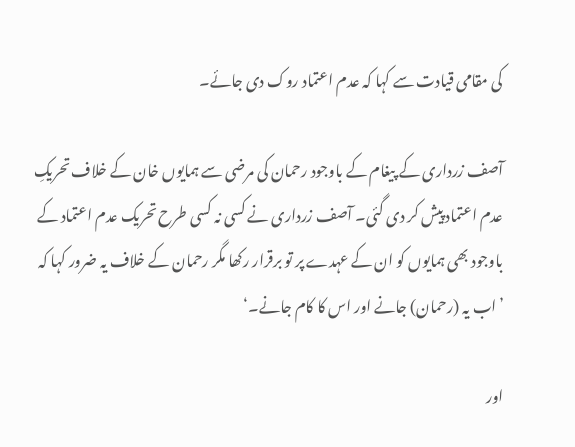کی مقامی قیادت سے کہا کہ عدم اعتماد روک دی جائے۔

آصف زرداری کے پیغام کے باوجود رحمان کی مرضی سے ہمایوں خان کے خلاف تحریکِ عدم اعتماد پیش کر دی گئی۔ آصف زرداری نے کسی نہ کسی طرح تحریک عدم اعتماد کے باوجود بھی ہمایوں کو ان کے عہدے پر تو برقرار رکھا مگر رحمان کے خلاف یہ ضرور کہا کہ ’اب یہ (رحمان) جانے اور اس کا کام جانے۔‘

اور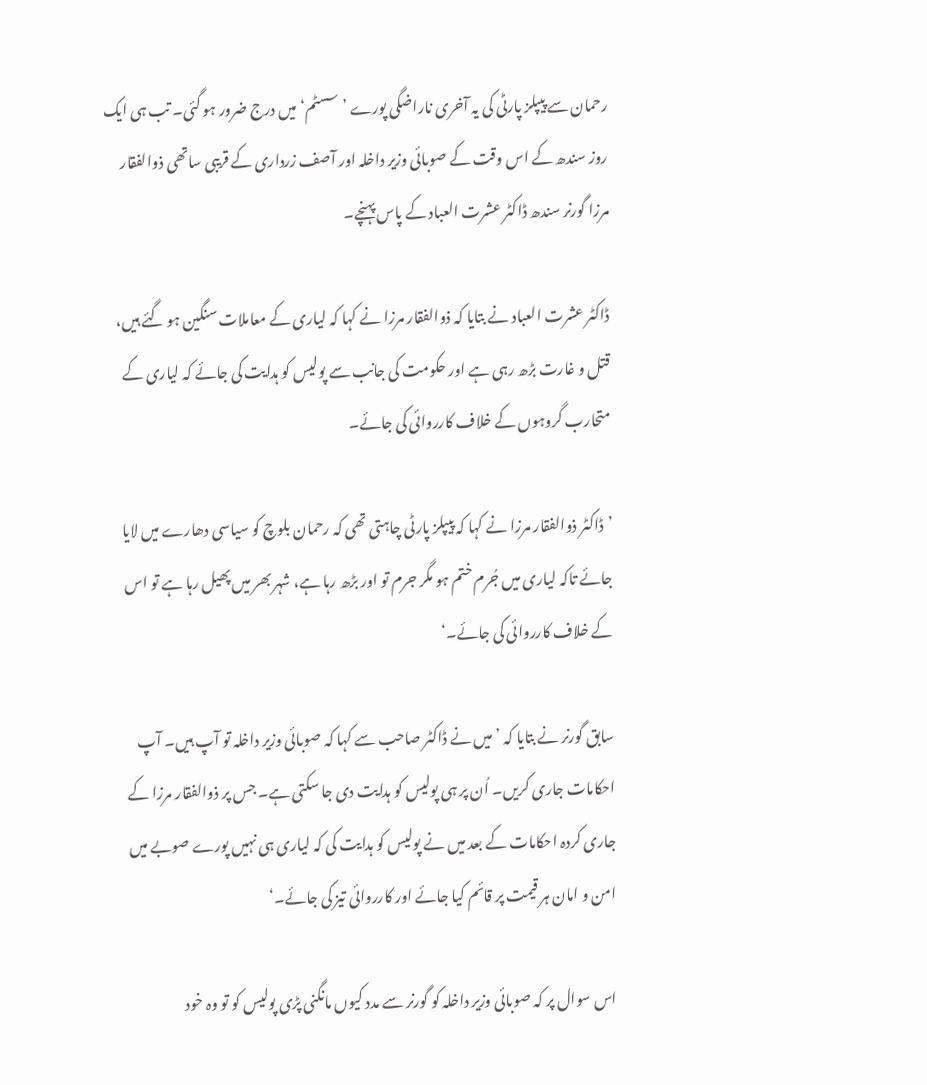رحمان سے پیپلز پارٹی کی یہ آخری ناراضگی پورے ’سسٹم‘ میں درج ضرور ہو گئی۔ تب ہی ایک روز سندھ کے اس وقت کے صوبائی وزیر داخلہ اور آصف زرداری کے قریبی ساتھی ذوالفقار مرزا گورنر سندھ ڈاکٹر عشرت العباد کے پاس پہنچے۔

ڈاکٹر عشرت العباد نے بتایا کہ ذوالفقار مرزا نے کہا کہ لیاری کے معاملات سنگین ہو گئے ہیں، قتل و غارت بڑھ رہی ہے اور حکومت کی جانب سے پولیس کو ہدایت کی جائے کہ لیاری کے متحارب گروہوں کے خلاف کارروائی کی جائے۔

’ڈاکٹر ذوالفقار مرزا نے کہا کہ پیپلز پارٹی چاہتی تھی کہ رحمان بلوچ کو سیاسی دھارے میں لایا جائے تاکہ لیاری میں جُرم ختم ہو مگر جرم تو اور بڑھ رہا ہے، شہر بھر میں پھیل رہا ہے تو اس کے خلاف کارروائی کی جائے۔‘

سابق گورنر نے بتایا کہ ’میں نے ڈاکٹر صاحب سے کہا کہ صوبائی وزیر داخلہ تو آپ ہیں۔ آپ احکامات جاری کریں۔ اُن پر ہی پولیس کو ہدایت دی جا سکتی ہے۔ جس پر ذوالفقار مرزا کے جاری کردہ احکامات کے بعد میں نے پولیس کو ہدایت کی کہ لیاری ہی نہیں پورے صوبے میں امن و امان ہر قیمت پر قائم کیا جائے اور کارروائی تیز کی جائے۔‘

اس سوال پر کہ صوبائی وزیر داخلہ کو گورنر سے مدد کیوں مانگنی پڑی پولیس کو تو وہ خود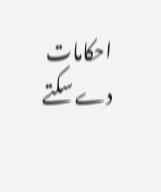احکامات دے سکتے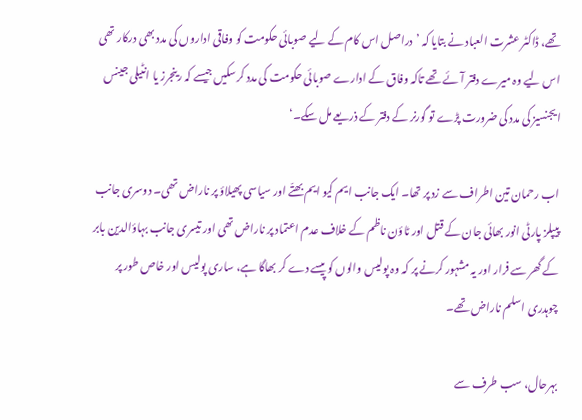تھے، ڈاکٹر عشرت العباد نے بتایا کہ ’دراصل اس کام کے لیے صوبائی حکومت کو وفاقی اداروں کی مدد بھی درکار تھی اس لیے وہ میرے دفتر آئے تھے تاکہ وفاق کے ادارے صوبائی حکومت کی مدد کرسکیں جیسے کہ رینجرز یا انٹیلی جینس ایجنسیز کی مدد کی ضرورت پڑے تو گورنر کے دفتر کے ذریعے مل سکے۔‘

اب رحمان تین اطراف سے زد پر تھا۔ ایک جانب ایم کیو ایم بھتّے اور سیاسی پھیلاؤ پر ناراض تھی۔ دوسری جانب پیپلز پارٹی انور بھائی جان کے قتل اور ٹاؤن ناظم کے خلاف عدم اعتماد پر ناراض تھی اور تیسری جانب بہاؤالدین بابر کے گھر سے فرار اور یہ مشہور کرنے پر کہ وہ پولیس والوں کو پیسے دے کر بھاگا ہے، ساری پولیس اور خاص طور پر چوہدری اسلم ناراض تھے۔

بہرحال، سب طرف سے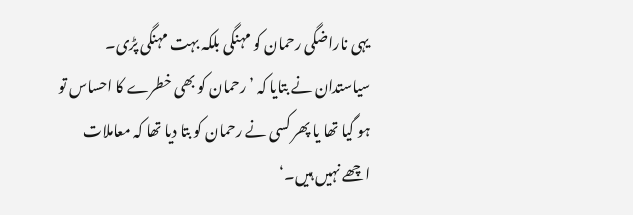یہی ناراضگی رحمان کو مہنگی بلکہ بہت مہنگی پڑی۔ سیاستدان نے بتایا کہ ’رحمان کو بھی خطرے کا احساس تو ہو گیا تھا یا پھر کسی نے رحمان کو بتا دیا تھا کہ معاملات اچھے نہیں ہیں۔‘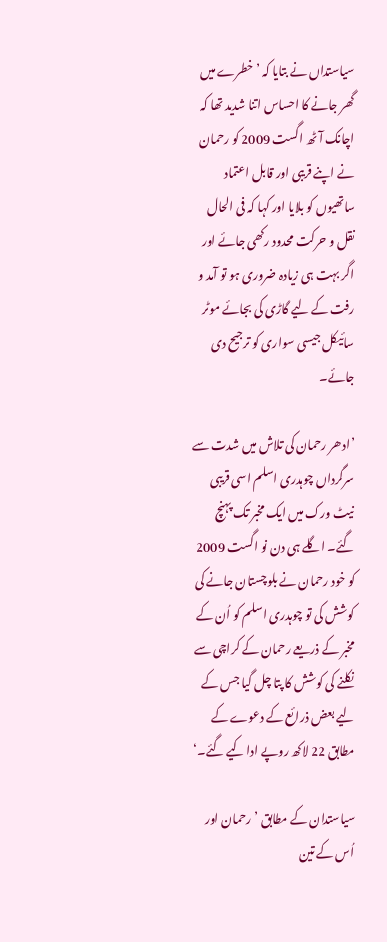سیاستداں نے بتایا کہ ’خطرے میں گھر جانے کا احساس اتنا شدید تھا کہ اچانک آٹھ اگست 2009 کو رحمان نے اپنے قریبی اور قابل اعتماد ساتھیوں کو بلایا اور کہا کہ فی الحال نقل و حرکت محدود رکھی جائے اور اگر بہت ہی زیادہ ضروری ہو تو آمد و رفت کے لیے گاڑی کی بجائے موٹر سائیکل جیسی سواری کو ترجیح دی جائے۔

’ادھر رحمان کی تلاش میں شدت سے سرگرداں چوہدری اسلم اسی قریبی نیٹ ورک میں ایک مخبر تک پہنچ گئے۔ اگلے ہی دن نو اگست 2009 کو خود رحمان نے بلوچستان جانے کی کوشش کی تو چوہدری اسلم کو اُن کے مخبر کے ذریعے رحمان کے کراچی سے نکلنے کی کوشش کا پتا چل گیا جس کے لیے بعض ذرائع کے دعوے کے مطابق 22 لاکھ روپے ادا کیے گئے۔‘

سیاستدان کے مطابق ’رحمان اور اُس کے تین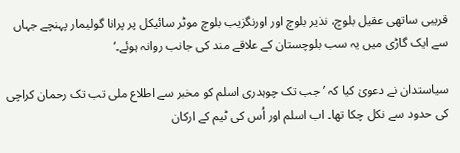قریبی ساتھی عقیل بلوچ، نذیر بلوچ اور اورنگزیب بلوچ موٹر سائیکل پر پرانا گولیمار پہنچے جہاں سے ایک گاڑی میں یہ سب بلوچستان کے علاقے مند کی جانب روانہ ہوئے۔‘

سیاستدان نے دعویٰ کیا کہ ’جب تک چوہدری اسلم کو مخبر سے اطلاع ملی تب تک رحمان کراچی کی حدود سے نکل چکا تھا۔ اب اسلم اور اُس کی ٹیم کے ارکان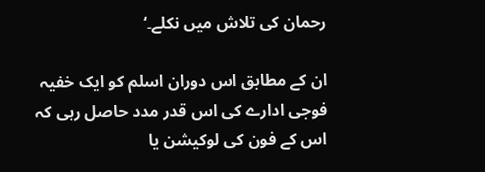رحمان کی تلاش میں نکلے۔‘

ان کے مطابق اس دوران اسلم کو ایک خفیہ فوجی ادارے کی اس قدر مدد حاصل رہی کہ اس کے فون کی لوکیشن یا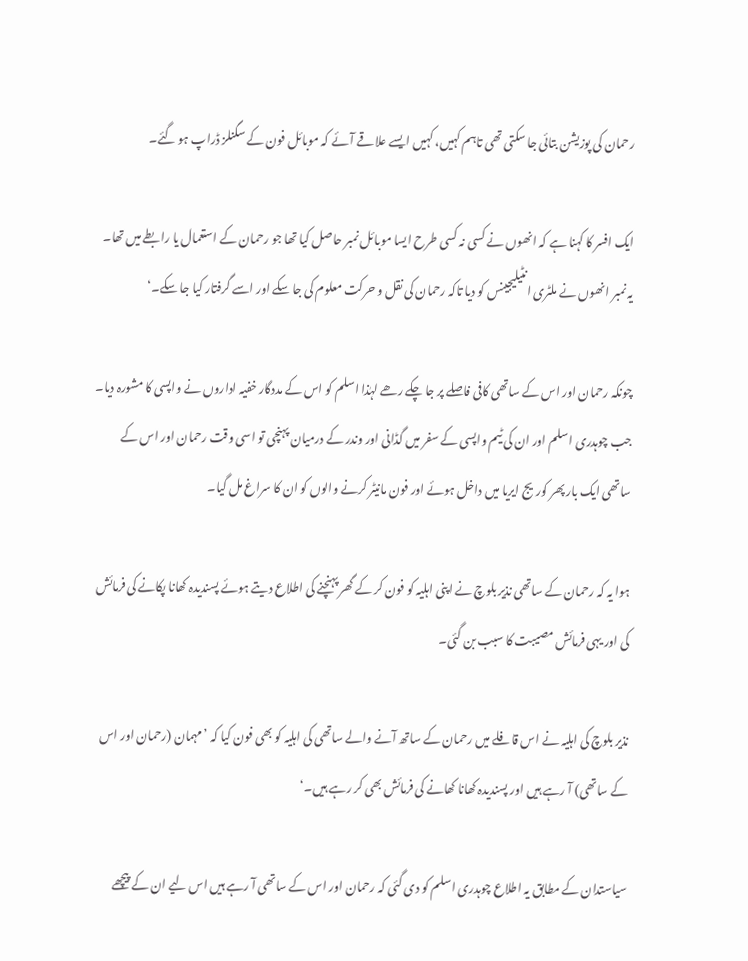رحمان کی پوزیشن بتائی جا سکتی تھی تاہم کہیں، کہیں ایسے علاقے آئے کہ موبائل فون کے سگنلز ڈراپ ہو گئے۔

ایک افسر کا کہنا ہے کہ انھوں نے کسی نہ کسی طرح ایسا موبائل نمبر حاصل کیا تھا جو رحمان کے استعمال یا رابطے میں تھا۔ یہ نمبر انھوں نے ملٹری انٹیلیجینس کو دیا تاکہ رحمان کی نقل و حرکت معلوم کی جا سکے اور اسے گرفتار کیا جا سکے۔‘

چونکہ رحمان اور اس کے ساتھی کافی فاصلے پر جا چکے رھے لہٰذا اسلم کو اس کے مددگار خفیہ اداروں نے واپسی کا مشورہ دیا۔ جب چوہدری اسلم اور ان کی ٹیم واپسی کے سفر میں گڈانی اور وندر کے درمیان پہنچی تو اسی وقت رحمان اور اس کے ساتھی ایک بار پھر کوریج ایریا میں داخل ہوئے اور فون مانیٹر کرنے والوں کو ان کا سراغ مل گیا۔

ہوا یہ کہ رحمان کے ساتھی نذیر بلوچ نے اپنی اہلیہ کو فون کر کے گھر پہنچنے کی اطلاع دیتے ہوئے پسندیدہ کھانا پکانے کی فرمائش کی اور یہی فرمائش مصیبت کا سبب بن گئی۔

نذیر بلوچ کی اہلیہ نے اس قافلے میں رحمان کے ساتھ آنے والے ساتھی کی اہلیہ کو بھی فون کیا کہ ’مہمان (رحمان اور اس کے ساتھی) آ رہے ہیں اور پسندیدہ کھانا کھانے کی فرمائش بھی کر رہے ہیں۔‘

سیاستدان کے مطابق یہ اطلاع چوہدری اسلم کو دی گئی کہ رحمان اور اس کے ساتھی آ رہے ہیں اس لیے ان کے پیچھے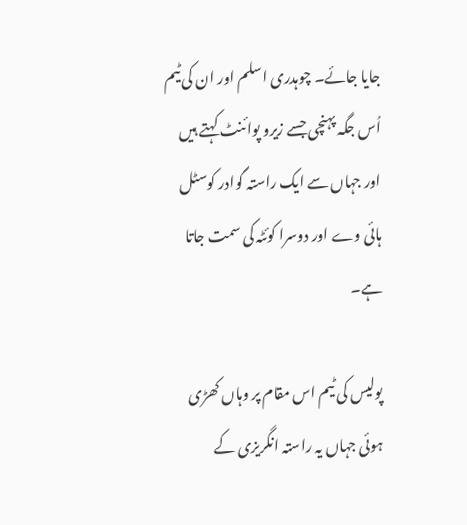جایا جائے۔ چوہدری اسلم اور ان کی ٹیم اُس جگہ پہنچی جسے زیرو پوائنٹ کہتے ہیں اور جہاں سے ایک راستہ گوادر کوسٹل ہائی وے اور دوسرا کوئٹہ کی سمت جاتا ہے۔

پولیس کی ٹیم اس مقام پر وہاں کھڑی ہوئی جہاں یہ راستہ انگریزی کے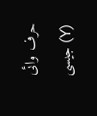حرف وائی (Y) جیسی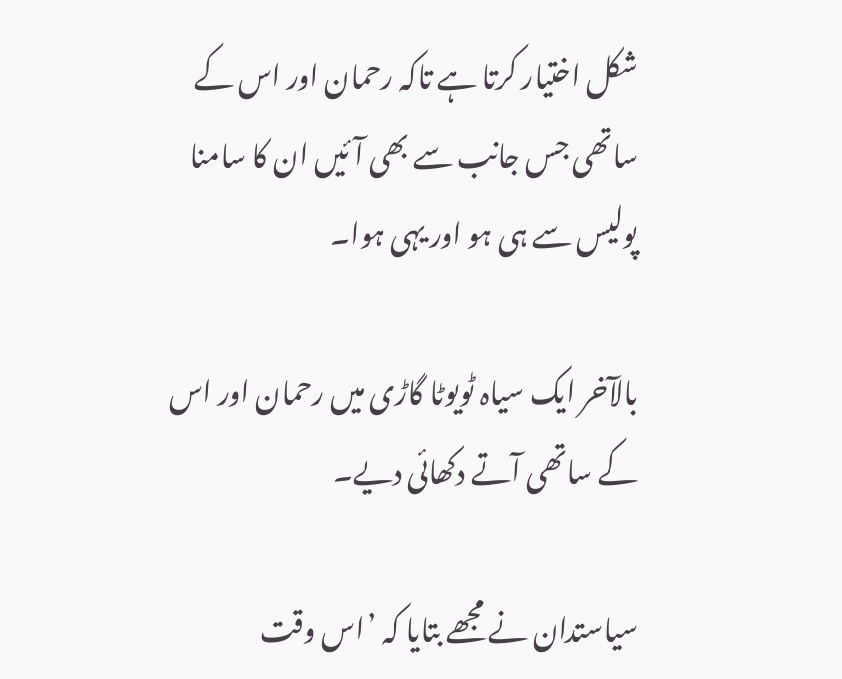شکل اختیار کرتا ہے تاکہ رحمان اور اس کے ساتھی جس جانب سے بھی آئیں ان کا سامنا پولیس سے ہی ہو اور یہی ہوا۔

بالآخر ایک سیاہ ٹویوٹا گاڑی میں رحمان اور اس کے ساتھی آتے دکھائی دیے۔

سیاستدان نے مجھے بتایا کہ ’اس وقت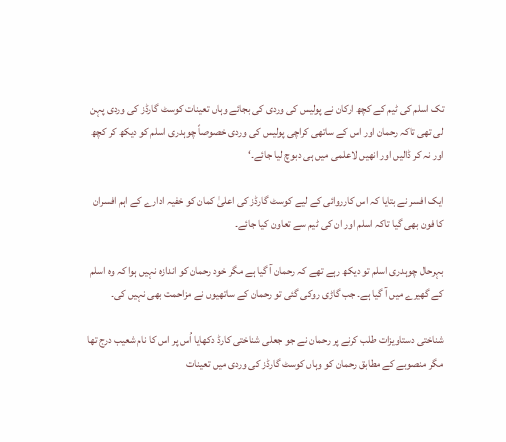تک اسلم کی ٹیم کے کچھ ارکان نے پولیس کی وردی کی بجائے وہاں تعینات کوسٹ گارڈز کی وردی پہن لی تھی تاکہ رحمان اور اس کے ساتھی کراچی پولیس کی وردی خصوصاً چوہدری اسلم کو دیکھ کر کچھ اور نہ کر ڈالیں اور انھیں لاعلمی میں ہی دبوچ لیا جائے۔‘

ایک افسر نے بتایا کہ اس کارروائی کے لیے کوسٹ گارڈز کی اعلیٰ کمان کو خفیہ ادارے کے اہم افسران کا فون بھی گیا تاکہ اسلم اور ان کی ٹیم سے تعاون کیا جائے۔

بہرحال چوہدری اسلم تو دیکھ رہے تھے کہ رحمان آ گیا ہے مگر خود رحمان کو اندازہ نہیں ہوا کہ وہ اسلم کے گھیرے میں آ گیا ہے۔ جب گاڑی روکی گئی تو رحمان کے ساتھیوں نے مزاحمت بھی نہیں کی۔

شناختی دستاویزات طلب کرنے پر رحمان نے جو جعلی شناختی کارڈ دکھایا اُس پر اس کا نام شعیب درج تھا مگر منصوبے کے مطابق رحمان کو وہاں کوسٹ گارڈز کی وردی میں تعینات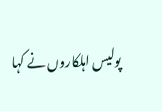پولیس اہلکاروں نے کہا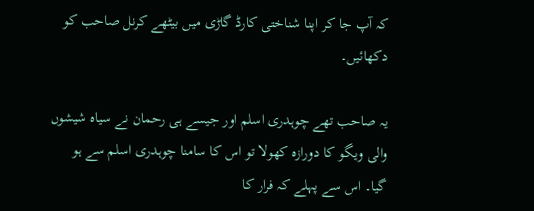کہ آپ جا کر اپنا شناختی کارڈ گاڑی میں بیٹھے کرنل صاحب کو دکھائیں۔

یہ صاحب تھے چوہدری اسلم اور جیسے ہی رحمان نے سیاہ شیشوں والی ویگو کا دورازہ کھولا تو اس کا سامنا چوہدری اسلم سے ہو گیا۔ اس سے پہلے کہ فرار کا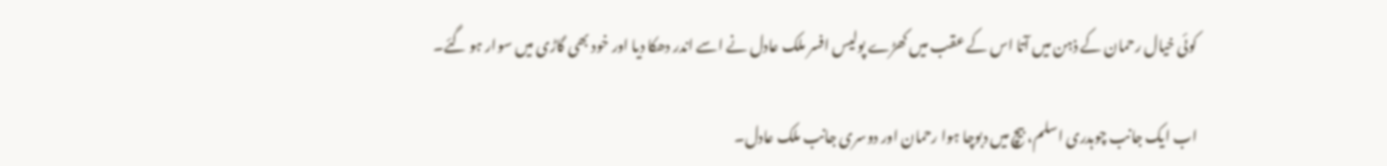کوئی خیال رحمان کے ذہن میں آتا اس کے عقب میں کھڑے پولیس افسر ملک عادل نے اسے اندر دھکا دیا اور خود بھی گاڑی میں سوار ہو گئے۔

اب ایک جانب چوہدری اسلم، بیچ میں دبوچا ہوا رحمان اور دوسری جانب ملک عادل۔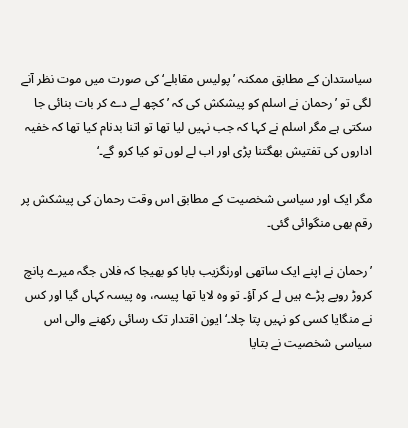سیاستدان کے مطابق ممکنہ ’پولیس مقابلے‘ کی صورت میں موت نظر آنے لگی تو ’رحمان نے اسلم کو پیشکش کی کہ ’کچھ لے دے کر بات بنائی جا سکتی ہے مگر اسلم نے کہا کہ جب نہیں لیا تھا تو اتنا بدنام کیا تھا کہ خفیہ اداروں کی تفتیش بھگتنا پڑی اور اب لے لوں تو کیا کرو گے۔‘

مگر ایک اور سیاسی شخصیت کے مطابق اس وقت رحمان کی پیشکش پر رقم بھی منگوائی گئی۔

’رحمان نے اپنے ایک ساتھی اورنگزیب بابا کو بھیجا کہ فلاں جگہ میرے پانچ کروڑ روپے پڑے ہیں لے کر آؤ۔ تو وہ لایا تھا پیسہ، وہ پیسہ کہاں گیا اور کس نے منگایا کسی کو نہیں پتا چلا۔‘ ایون اقتدار تک رسائی رکھنے والی اس سیاسی شخصیت نے بتایا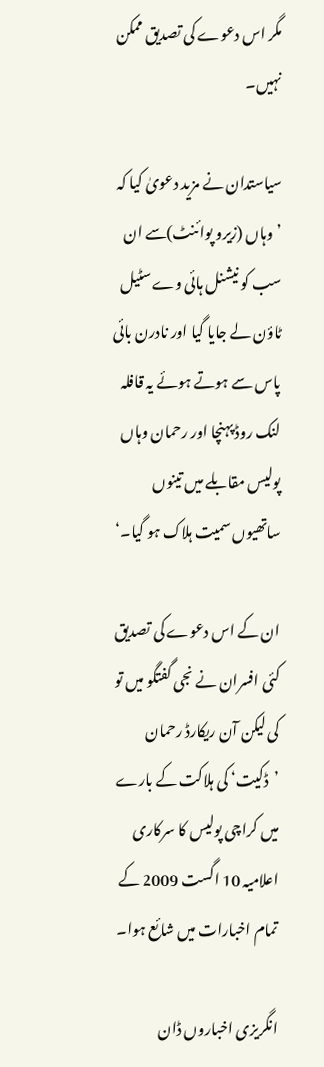مگر اس دعوے کی تصدیق ممکن نہیں۔

سیاستدان نے مزید دعویٰ کیا کہ ’وہاں (زیرو پوائنٹ)سے ان سب کو نیشنل ہائی وے سٹیل ٹاؤن لے جایا گیا اور نادرن بائی پاس سے ہوتے ہوئے یہ قافلہ لنک روڈ پہنچا اور رحمان وہاں پولیس مقابلے میں تینوں ساتھیوں سمیت ہلاک ہو گیا۔‘

ان کے اس دعوے کی تصدیق کئی افسران نے نجی گفتگو میں تو کی لیکن آن ریکارڈ رحمان ’ڈکیت‘ کی ہلاکت کے بارے میں کراچی پولیس کا سرکاری اعلامیہ 10 اگست 2009 کے تمام اخبارات میں شائع ہوا۔

انگریزی اخباروں ڈان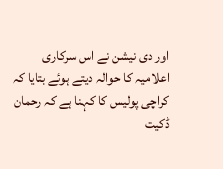اور دی نیشن نے اس سرکاری اعلامیہ کا حوالہ دیتے ہوئے بتایا کہ کراچی پولیس کا کہنا ہے کہ رحمان ڈکیت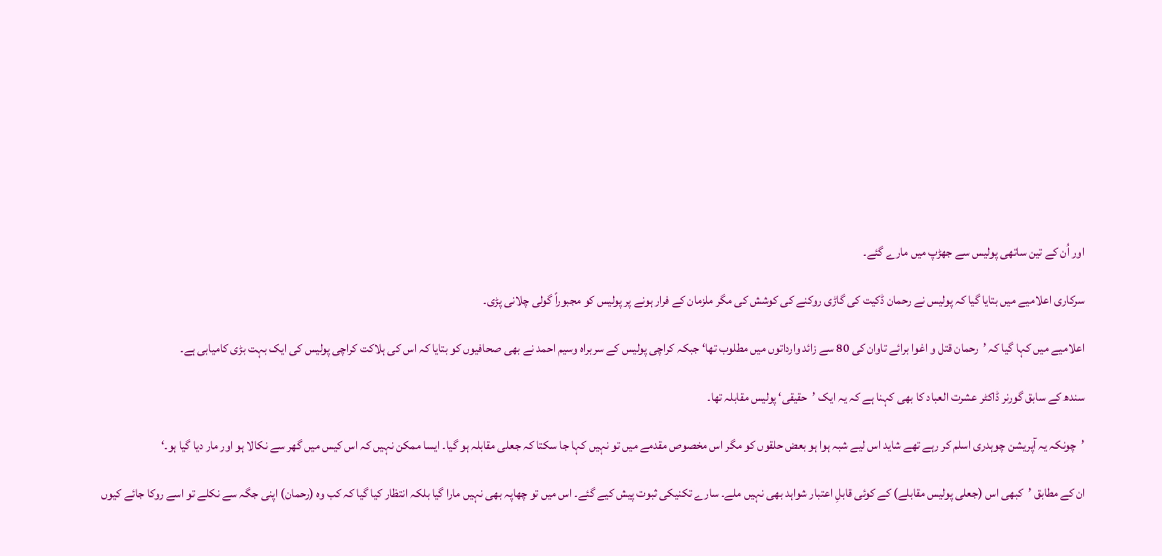اور اُن کے تین ساتھی پولیس سے جھڑپ میں مارے گئے۔

سرکاری اعلامیے میں بتایا گیا کہ پولیس نے رحمان ڈکیت کی گاڑی روکنے کی کوشش کی مگر ملزمان کے فرار ہونے پر پولیس کو مجبوراً گولی چلانی پڑی۔

اعلامیے میں کہا گیا کہ ’رحمان قتل و اغوا برائے تاوان کی 80 سے زائد وارداتوں میں مطلوب تھا‘ جبکہ کراچی پولیس کے سربراہ وسیم احمد نے بھی صحافیوں کو بتایا کہ اس کی ہلاکت کراچی پولیس کی ایک بہت بڑی کامیابی ہے۔

سندھ کے سابق گورنر ڈاکٹر عشرت العباد کا بھی کہنا ہے کہ یہ ایک ’حقیقی‘ پولیس مقابلہ تھا۔

’چونکہ یہ آپریشن چوہدری اسلم کر رہے تھے شاید اس لیے شبہ ہوا ہو بعض حلقوں کو مگر اس مخصوص مقدمے میں تو نہیں کہا جا سکتا کہ جعلی مقابلہ ہو گیا۔ ایسا ممکن نہیں کہ اس کیس میں گھر سے نکالا ہو اور مار دیا گیا ہو۔‘

ان کے مطابق ’کبھی اس (جعلی پولیس مقابلے) کے کوئی قابلِ اعتبار شواہد بھی نہیں ملے۔ سارے تکنیکی ثبوت پیش کیے گئے۔ اس میں تو چھاپہ بھی نہیں مارا گیا بلکہ انتظار کیا گیا کہ کب وہ (رحمان) اپنی جگہ سے نکلے تو اسے روکا جائے کیوں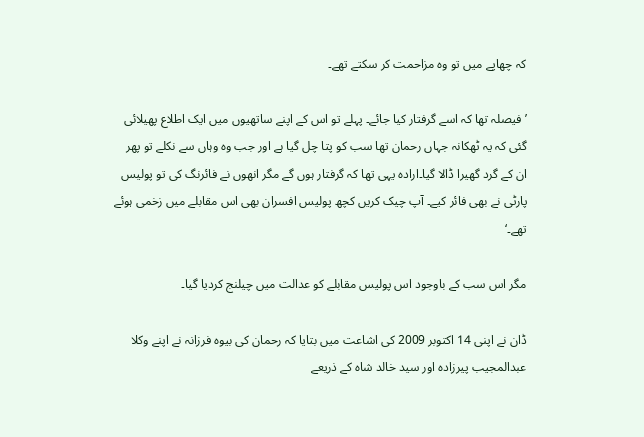کہ چھاپے میں تو وہ مزاحمت کر سکتے تھے۔

’فیصلہ تھا کہ اسے گرفتار کیا جائے۔ پہلے تو اس کے اپنے ساتھیوں میں ایک اطلاع پھیلائی گئی کہ یہ ٹھکانہ جہاں رحمان تھا سب کو پتا چل گیا ہے اور جب وہ وہاں سے نکلے تو پھر ان کے گرد گھیرا ڈالا گیا۔ارادہ یہی تھا کہ گرفتار ہوں گے مگر انھوں نے فائرنگ کی تو پولیس پارٹی نے بھی فائر کیے۔ آپ چیک کریں کچھ پولیس افسران بھی اس مقابلے میں زخمی ہوئے تھے۔‘

مگر اس سب کے باوجود اس پولیس مقابلے کو عدالت میں چیلنج کردیا گیا۔

ڈان نے اپنی 14 اکتوبر 2009 کی اشاعت میں بتایا کہ رحمان کی بیوہ فرزانہ نے اپنے وکلا عبدالمجیب پیرزادہ اور سید خالد شاہ کے ذریعے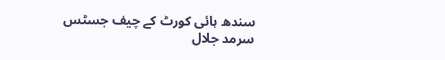سندھ ہائی کورٹ کے چیف جسٹس سرمد جلال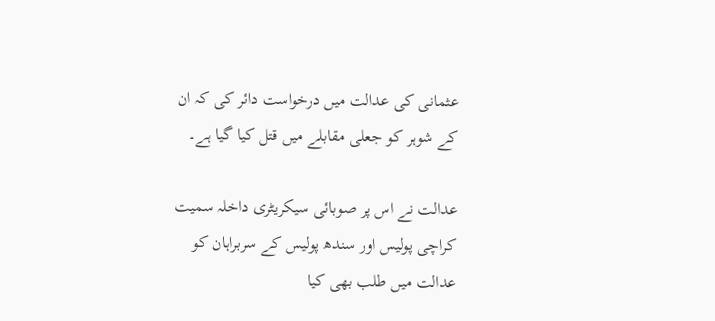عثمانی کی عدالت میں درخواست دائر کی کہ ان کے شوہر کو جعلی مقابلے میں قتل کیا گیا ہے۔

عدالت نے اس پر صوبائی سیکریٹری داخلہ سمیت کراچی پولیس اور سندھ پولیس کے سربراہان کو عدالت میں طلب بھی کیا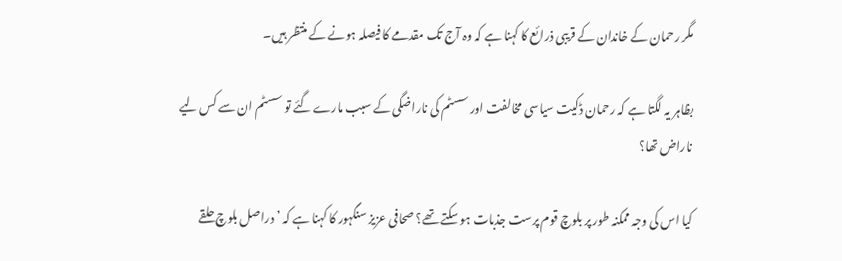مگر رحمان کے خاندان کے قریبی ذرائع کا کہنا ہے کہ وہ آج تک مقدمے کا فیصلہ ہونے کے منتظر ہیں۔

بظاہر یہ لگتا ہے کہ رحمان ڈکیت سیاسی مخالفت اور سسٹم کی ناراضگی کے سبب مارے گئے تو سسٹم ان سے کس لیے ناراض تھا؟

کیا اس کی وجہ ممکنہ طور پر بلوچ قوم پرست جذبات ہو سکتے تھے؟ صحافی عزیز سنگہور کا کہنا ہے کہ ’دراصل بلوچ حلقے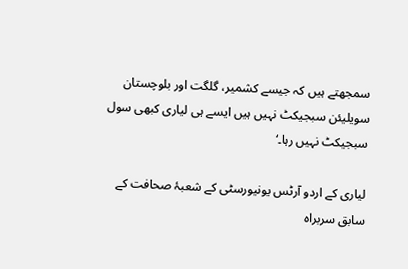سمجھتے ہیں کہ جیسے کشمیر، گلگت اور بلوچستان سویلیئن سبجیکٹ نہیں ہیں ایسے ہی لیاری کبھی سول سبجیکٹ نہیں رہا۔‘

لیاری کے اردو آرٹس یونیورسٹی کے شعبۂ صحافت کے سابق سربراہ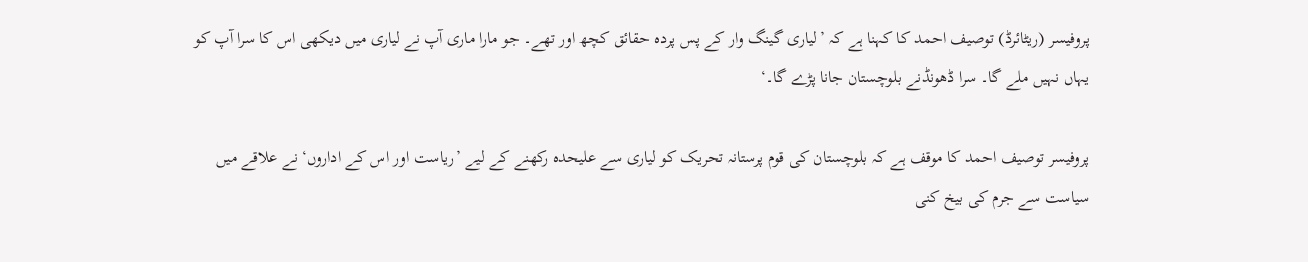پروفیسر (ریٹائرڈ) توصیف احمد کا کہنا ہے کہ ’لیاری گینگ وار کے پس پردہ حقائق کچھ اور تھے۔ جو مارا ماری آپ نے لیاری میں دیکھی اس کا سرا آپ کو یہاں نہیں ملے گا۔ سرا ڈھونڈنے بلوچستان جانا پڑے گا۔‘

پروفیسر توصیف احمد کا موقف ہے کہ بلوچستان کی قوم پرستانہ تحریک کو لیاری سے علیحدہ رکھنے کے لیے ’ریاست اور اس کے اداروں‘ نے علاقے میں سیاست سے جرم کی بیخ کنی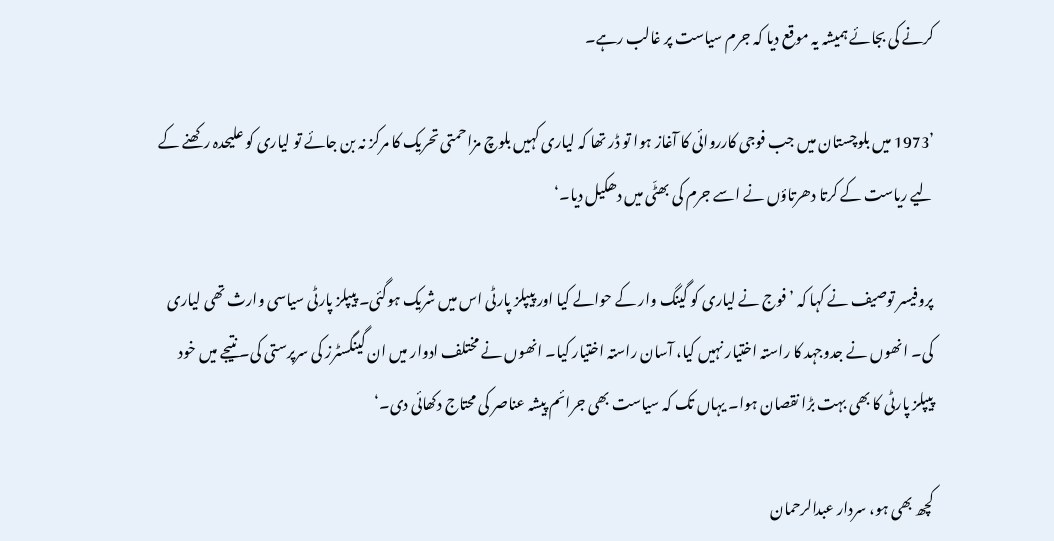کرنے کی بجائے ہمیشہ یہ موقع دیا کہ جرم سیاست پر غالب رہے۔

’1973 میں بلوچستان میں جب فوجی کارروائی کا آغاز ہوا تو ڈر تھا کہ لیاری کہیں بلوچ مزاحمتی تحریک کا مرکز نہ بن جائے تو لیاری کو علیحدہ رکھنے کے لیے ریاست کے کرتا دھرتاؤں نے اسے جرم کی بھٹّی میں دھکیل دیا۔‘

پروفیسر توصیف نے کہا کہ ’فوج نے لیاری کو گینگ وار کے حوالے کیا اور پیپلز پارٹی اس میں شریک ہوگئی۔ پیپلز پارٹی سیاسی وارث تھی لیاری کی۔ انھوں نے جدوجہد کا راستہ اختیار نہیں کیا، آسان راستہ اختیار کیا۔ انھوں نے مختلف ادوار میں ان گینگسٹرز کی سرپرستی کی۔ نتیجے میں خود پیپلز پارٹی کا بھی بہت بڑا نقصان ہوا۔ یہاں تک کہ سیاست بھی جرائم پیشہ عناصر کی محتاج دکھائی دی۔‘

کچھ بھی ہو، سردار عبدالرحمان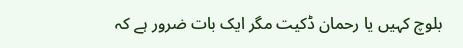بلوچ کہیں یا رحمان ڈکیت مگر ایک بات ضرور ہے کہ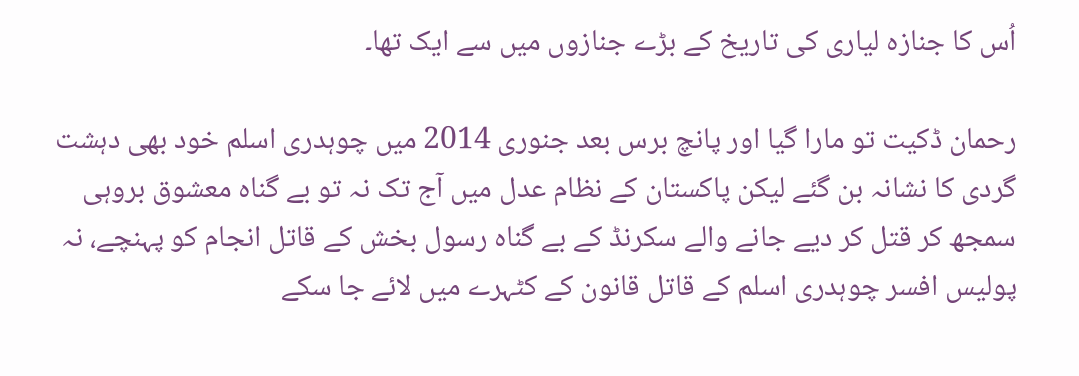اُس کا جنازہ لیاری کی تاریخ کے بڑے جنازوں میں سے ایک تھا۔

رحمان ڈکیت تو مارا گیا اور پانچ برس بعد جنوری 2014 میں چوہدری اسلم خود بھی دہشت گردی کا نشانہ بن گئے لیکن پاکستان کے نظام عدل میں آج تک نہ تو بے گناہ معشوق بروہی سمجھ کر قتل کر دیے جانے والے سکرنڈ کے بے گناہ رسول بخش کے قاتل انجام کو پہنچے، نہ پولیس افسر چوہدری اسلم کے قاتل قانون کے کٹہرے میں لائے جا سکے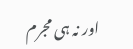اور نہ ہی مجرم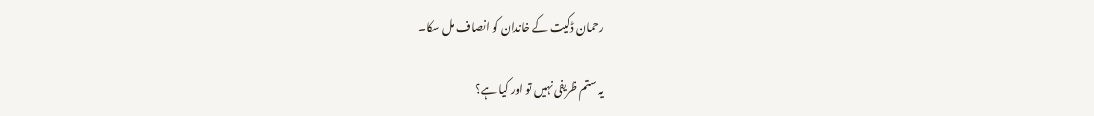رحمان ڈکیت کے خاندان کو انصاف مل سکا۔

یہ ستم ظریفی نہیں تو اور کیا ہے؟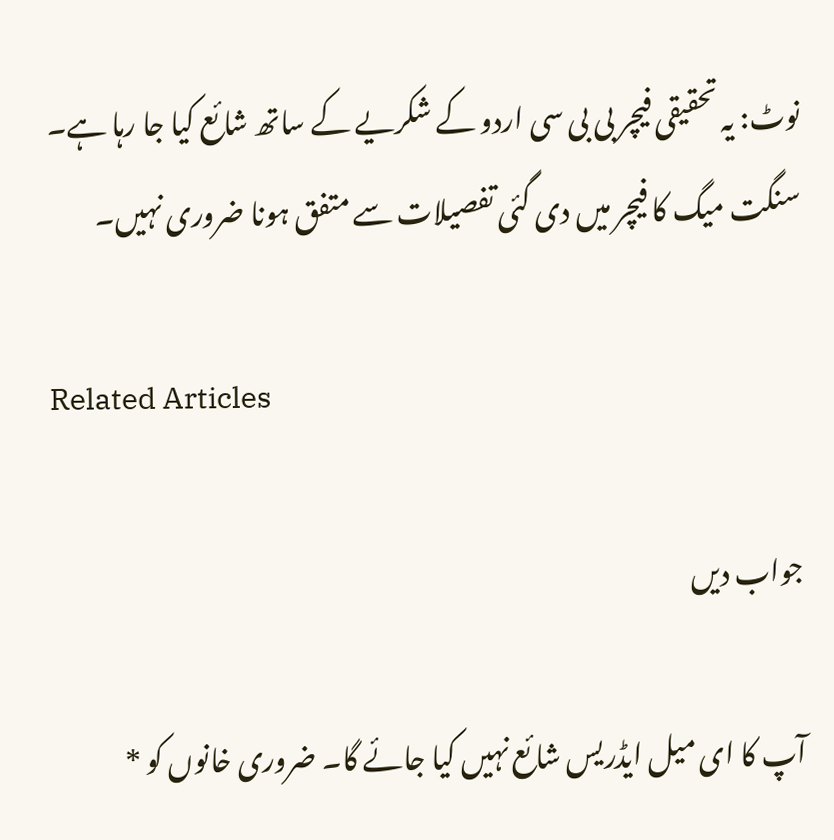نوٹ: یہ تحقیقی فیچر بی بی سی اردو کے شکریے کے ساتھ شائع کیا جا رہا ہے۔ سنگت میگ کا فیچر میں دی گئی تفصیلات سے متفق ہونا ضروری نہیں۔

Related Articles

جواب دیں

آپ کا ای میل ایڈریس شائع نہیں کیا جائے گا۔ ضروری خانوں کو *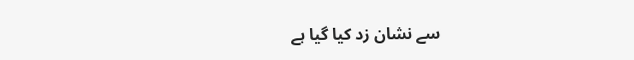سے نشان زد کیا گیا ہے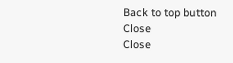Back to top button
Close
Close